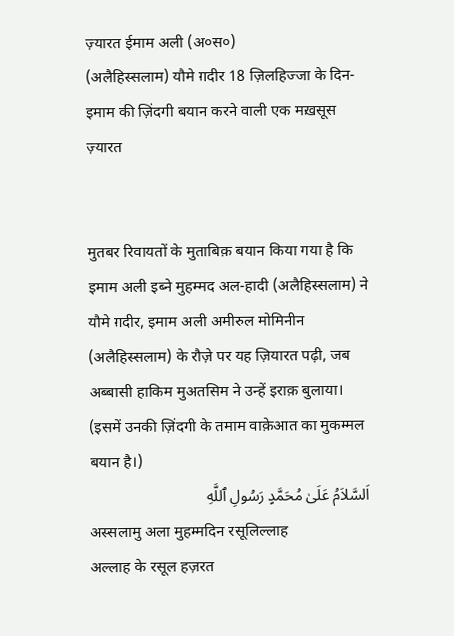ज़्यारत ईमाम अली (अ०स०)
(अलैहिस्सलाम) यौमे ग़दीर 18 ज़िलहिज्जा के दिन-
इमाम की ज़िंदगी बयान करने वाली एक मख़सूस ज़्यारत


मुतबर रिवायतों के मुताबिक़ बयान किया गया है कि इमाम अली इब्ने मुहम्मद अल-हादी (अलैहिस्सलाम) ने यौमे ग़दीर, इमाम अली अमीरुल मोमिनीन (अलैहिस्सलाम) के रौज़े पर यह ज़ियारत पढ़ी, जब अब्बासी हाकिम मुअतसिम ने उन्हें इराक़ बुलाया। (इसमें उनकी ज़िंदगी के तमाम वाक़ेआत का मुकम्मल बयान है।)
اَلسَّلاَمُ عَلَىٰ مُحَمَّدٍ رَسُولِ ٱللَّهِ
अस्सलामु अला मुहम्मदिन रसूलिल्लाह
अल्लाह के रसूल हज़रत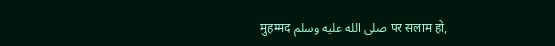मुहम्मद صلى الله عليه وسلم पर सलाम हो,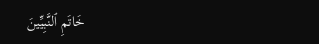خَاتَمِ ٱلنَّبِيِّينَ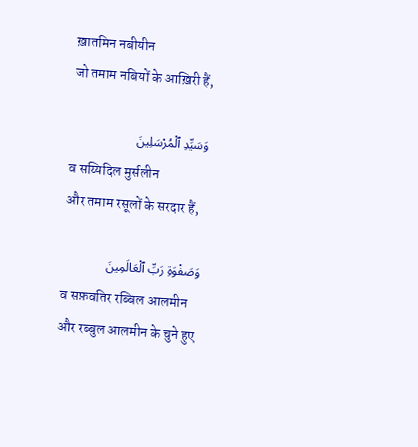ख़ातमिन नबीयीन
जो तमाम नबियों के आख़िरी हैं,

وَسَيِّدِ ٱلْمُرْسَلِينَ
व सय्यिदिल मुर्सलीन
और तमाम रसूलों के सरदार हैं,

وَصَفْوَةِ رَبِّ ٱلْعَالَمِينَ
व सफ़वतिर रब्बिल आलमीन
और रब्बुल आलमीन के चुने हुए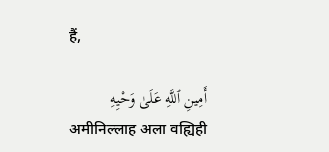हैं,

أَمِينِ ٱللَّهِ عَلَىٰ وَحْيِهِ
अमीनिल्लाह अला वह्यिही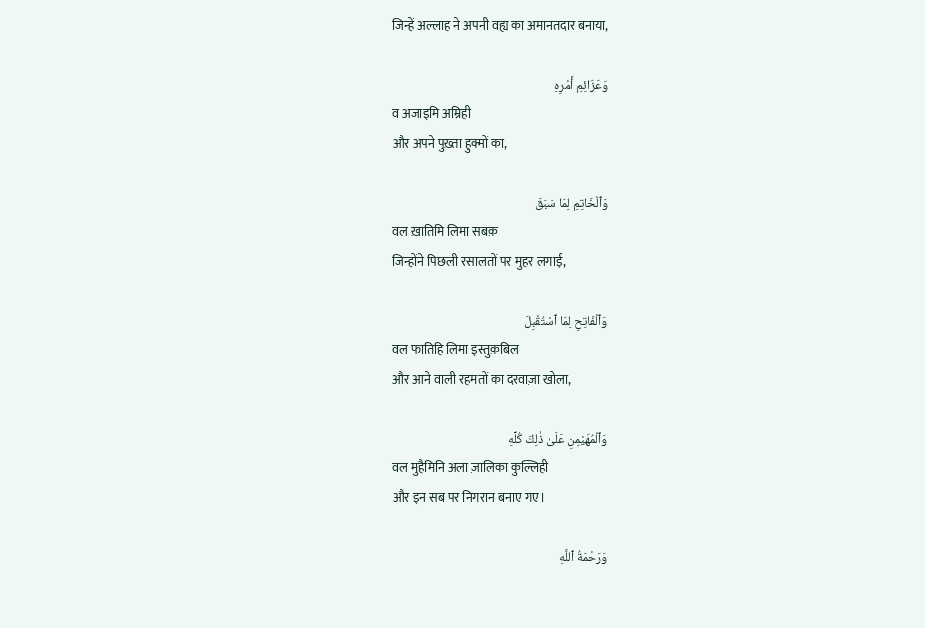जिन्हें अल्लाह ने अपनी वह्य का अमानतदार बनाया,

وَعَزَائِمِ أَمْرِهِ
व अजाइमि अम्रिही
और अपने पुख़्ता हुक्मों का,

وَٱلْخَاتِمِ لِمَا سَبَقَ
वल ख़ातिमि लिमा सबक़
जिन्होंने पिछली रसालतों पर मुहर लगाई,

وَٱلْفَاتِحِ لِمَا ٱسْتُقْبِلَ
वल फातिहि लिमा इस्तुक़बिल
और आने वाली रहमतों का दरवाज़ा खोला,

وَٱلْمُهَيْمِنِ عَلَىٰ ذٰلِكَ كُلِّهِ
वल मुहैमिनि अला ज़ालिका कुल्लिही
और इन सब पर निगरान बनाए गए।

وَرَحْمَةُ ٱللَّهِ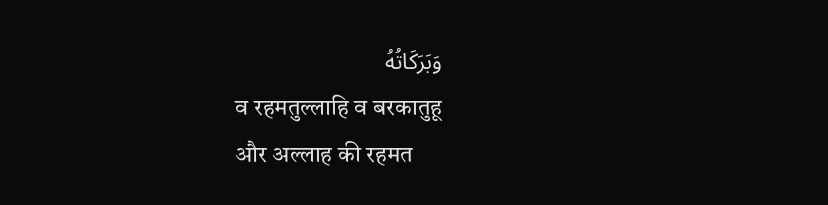وَبَرَكَاتُهُ
व रहमतुल्लाहि व बरकातुहू
और अल्लाह की रहमत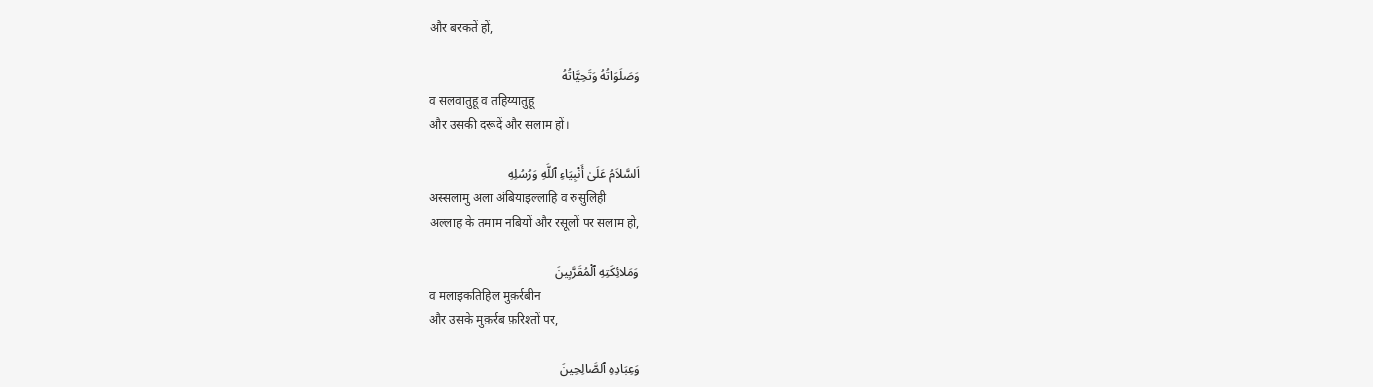और बरकतें हों,

وَصَلَوَاتُهُ وَتَحِيَّاتُهُ
व सलवातुहू व तहिय्यातुहू
और उसकी दरूदें और सलाम हों।

اَلسَّلاَمُ عَلَىٰ أَنْبِيَاءِ ٱللَّهِ وَرُسُلِهِ
अस्सलामु अला अंबियाइल्लाहि व रुसुलिही
अल्लाह के तमाम नबियों और रसूलों पर सलाम हो,

وَمَلائِكَتِهِ ٱلْمُقَرَّبِينَ
व मलाइकतिहिल मुक़र्रबीन
और उसके मुक़र्रब फ़रिश्तों पर,

وَعِبَادِهِ ٱلصَّالِحِينَ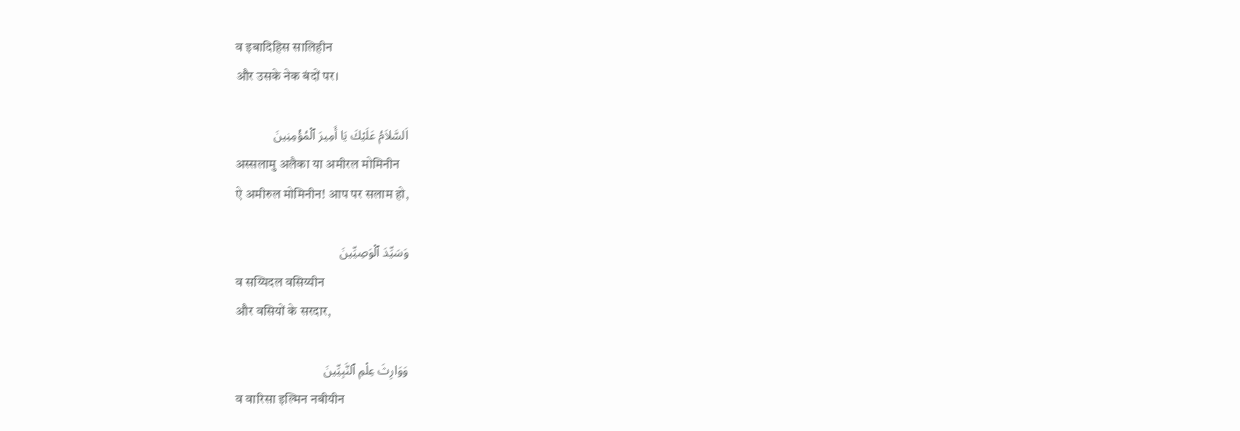व इबादिहिस सालिहीन
और उसके नेक बंदों पर।

اَلسَّلاَمُ عَلَيْكَ يَا أَمِيرَ ٱلْمُؤْمِنِينَ
अस्सलामु अलैका या अमीरल मोमिनीन
ऐ अमीरुल मोमिनीन! आप पर सलाम हो,

وَسَيِّدَ ٱلْوَصِيِّينَ
व सय्यिदल वसिय्यीन
और वसियों के सरदार,

وَوَارِثَ عِلْمِ ٱلنَّبِيِّينَ
व वारिसा इल्मिन नबीयीन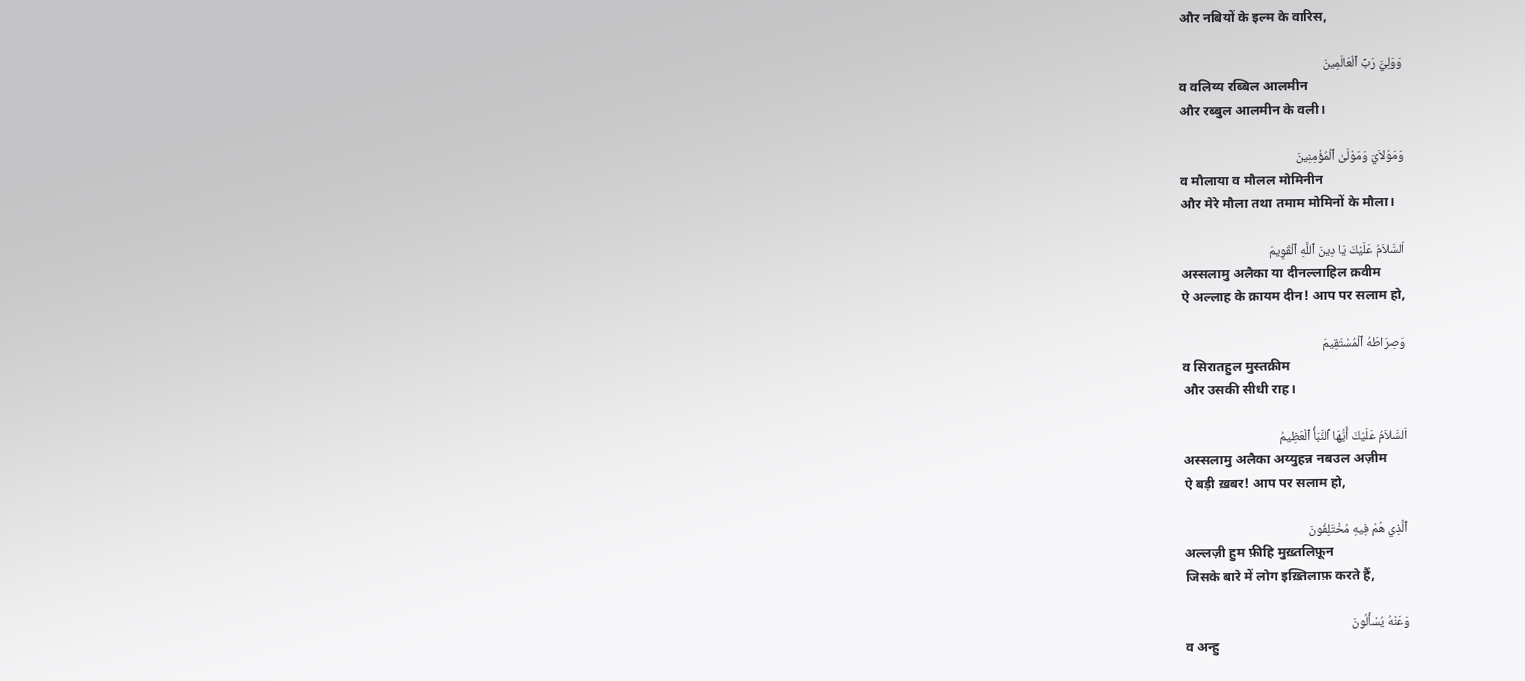और नबियों के इल्म के वारिस,

وَوَلِيَّ رَبِّ ٱلْعَالَمِينَ
व वलिय्य रब्बिल आलमीन
और रब्बुल आलमीन के वली।

وَمَوْلاَيَ وَمَوْلَىٰ ٱلْمُؤْمِنِينَ
व मौलाया व मौलल मोमिनीन
और मेरे मौला तथा तमाम मोमिनों के मौला।

اَلسَّلاَمُ عَلَيْكَ يَا دِينَ ٱللَّهِ ٱلْقَوِيمَ
अस्सलामु अलैका या दीनल्लाहिल क़वीम
ऐ अल्लाह के क़ायम दीन! आप पर सलाम हो,

وَصِرَاطَهُ ٱلْمُسْتَقِيمَ
व सिरातहुल मुस्तक़ीम
और उसकी सीधी राह।

اَلسَّلاَمُ عَلَيْكَ أَيُّهَا ٱلنَّبَأُ ٱلْعَظِيمُ
अस्सलामु अलैका अय्युहन्न नबउल अज़ीम
ऐ बड़ी ख़बर! आप पर सलाम हो,

ٱلَّذِي هُمْ فِيهِ مُخْتَلِفُونَ
अल्लज़ी हुम फ़ीहि मुख़्तलिफ़ून
जिसके बारे में लोग इख़्तिलाफ़ करते हैं,

وَعَنْهُ يُسْأَلُونَ
व अन्हु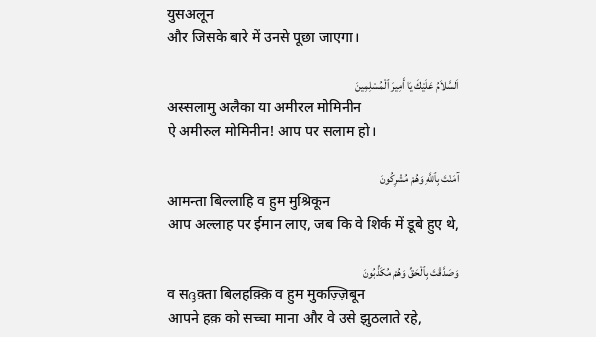युसअलून
और जिसके बारे में उनसे पूछा जाएगा।

اَلسَّلاَمُ عَلَيْكَ يَا أَمِيرَ ٱلْمُسْلِمِينَ
अस्सलामु अलैका या अमीरल मोमिनीन
ऐ अमीरुल मोमिनीन! आप पर सलाम हो।

آمَنْتَ بِٱللَّهِ وَهُمْ مُشْرِكُونَ
आमन्ता बिल्लाहि व हुम मुश्रिकून
आप अल्लाह पर ईमान लाए, जब कि वे शिर्क में डूबे हुए थे,

وَصَدَّقْتَ بِٱلْحَقِّ وَهُمْ مُكَذِّبُونَ
व सദ്ദक़्ता बिलहक़्क़ि व हुम मुकज़्ज़िबून
आपने हक़ को सच्चा माना और वे उसे झुठलाते रहे,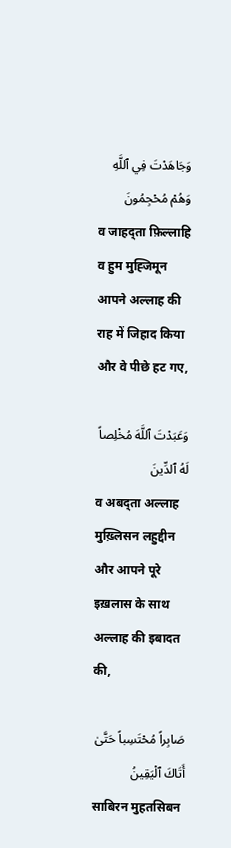وَجَاهَدْتَ فِي ٱللَّهِ وَهُمْ مُحْجِمُونَ
व जाहद्ता फ़िल्लाहि व हुम मुह्जिमून
आपने अल्लाह की राह में जिहाद किया और वे पीछे हट गए,

وَعَبَدْتَ ٱللَّهَ مُخْلِصاً لَهُ ٱلدِّينَ
व अबद्ता अल्लाह मुख़्लिसन लहुद्दीन
और आपने पूरे इख़लास के साथ अल्लाह की इबादत की,

صَابِراً مُحْتَسِباً حَتَّىٰ أَتَاكَ ٱلْيَقِينُ
साबिरन मुहतसिबन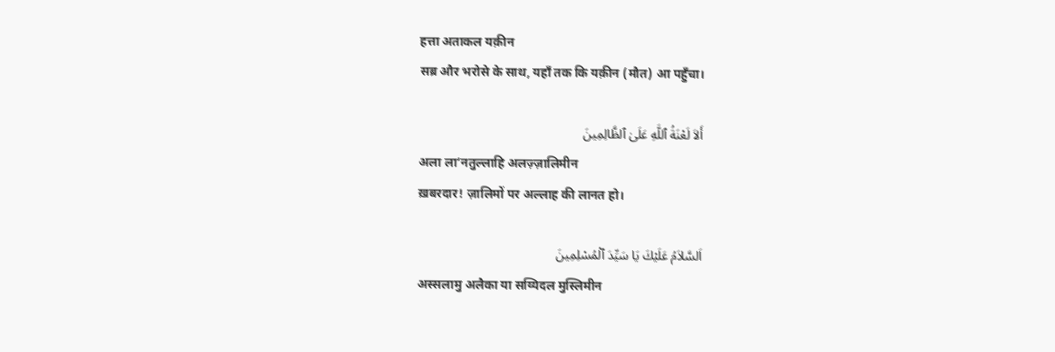हत्ता अताकल यक़ीन
सब्र और भरोसे के साथ, यहाँ तक कि यक़ीन (मौत) आ पहुँचा।

أَلاَ لَعْنَةُ ٱللَّهِ عَلَىٰ ٱلظَّالِمِينَ
अला लाʼनतुल्लाहि अलज़्ज़ालिमीन
ख़बरदार! ज़ालिमों पर अल्लाह की लानत हो।

اَلسَّلاَمُ عَلَيْكَ يَا سَيِّدَ ٱلْمُسْلِمِينَ
अस्सलामु अलैका या सय्यिदल मुस्लिमीन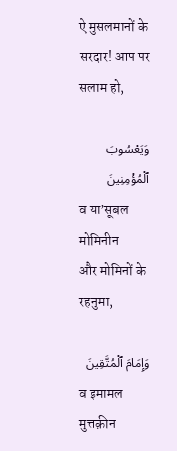ऐ मुसलमानों के सरदार! आप पर सलाम हो,

وَيَعْسُوبَ ٱلْمُؤْمِنِينَ
व याʼसूबल मोमिनीन
और मोमिनों के रहनुमा,

وَإِمَامَ ٱلْمُتَّقِينَ
व इमामल मुत्तक़ीन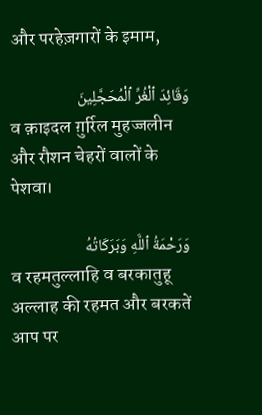और परहेज़गारों के इमाम,

وَقَائِدَ ٱلْغُرِّ ٱلْمُحَجَّلِينَ
व क़ाइदल ग़ुर्रिल मुहज्जलीन
और रौशन चेहरों वालों के पेशवा।

وَرَحْمَةُ ٱللَّهِ وَبَرَكَاتُهُ
व रहमतुल्लाहि व बरकातुहू
अल्लाह की रहमत और बरकतें आप पर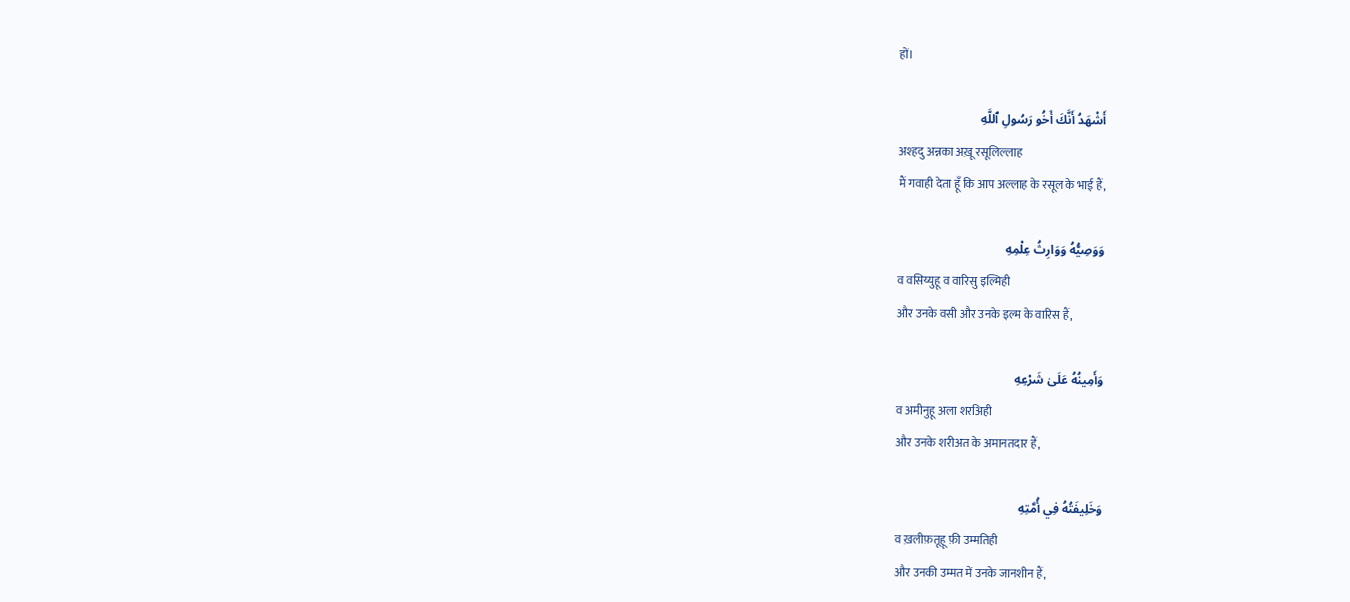हों।

أَشْهَدُ أَنَّكَ أَخُو رَسُولِ ٱللَّهِ
अश्हदु अन्नका अख़ू रसूलिल्लाह
मैं गवाही देता हूँ कि आप अल्लाह के रसूल के भाई हैं,

وَوَصِيُّهُ وَوَارِثُ عِلْمِهِ
व वसिय्युहू व वारिसु इल्मिही
और उनके वसी और उनके इल्म के वारिस हैं,

وَأَمِينُهُ عَلَىٰ شَرْعِهِ
व अमीनुहू अला शरअिही
और उनके शरीअत के अमानतदार हैं,

وَخَلِيفَتُهُ فِي أُمَّتِهِ
व ख़लीफ़तूहू फ़ी उम्मतिही
और उनकी उम्मत में उनके जानशीन हैं,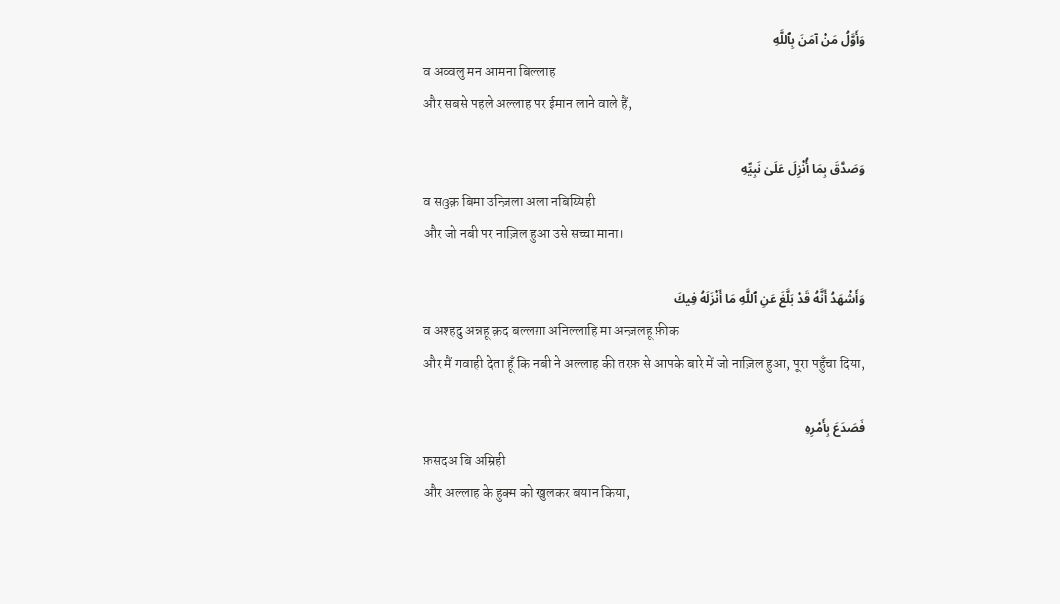وَأَوَّلُ مَنْ آمَنَ بِٱللَّهِ
व अव्वलु मन आमना बिल्लाह
और सबसे पहले अल्लाह पर ईमान लाने वाले हैं,

وَصَدَّقَ بِمَا أُنْزِلَ عَلَىٰ نَبِيِّهِ
व सദ്ദक़ बिमा उन्ज़िला अला नबिय्यिही
और जो नबी पर नाज़िल हुआ उसे सच्चा माना।

وَأَشْهَدُ أَنَّهُ قَدْ بَلَّغَ عَنِ ٱللَّهِ مَا أَنْزَلَهُ فِيكَ
व अश्हदु अन्नहू क़द बल्लग़ा अनिल्लाहि मा अन्ज़लहू फ़ीक
और मैं गवाही देता हूँ कि नबी ने अल्लाह की तरफ़ से आपके बारे में जो नाज़िल हुआ, पूरा पहुँचा दिया,

فَصَدَعَ بِأَمْرِهِ
फ़सदअ बि अम्रिही
और अल्लाह के हुक्म को खुलकर बयान किया,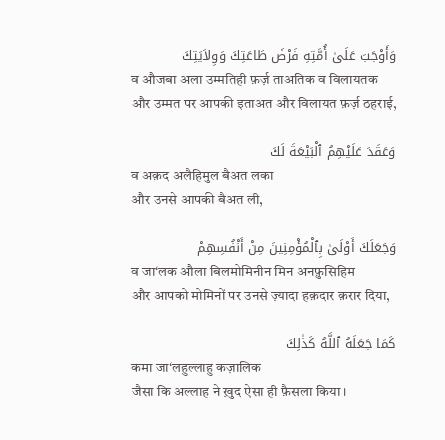وَأَوْجَبَ عَلَىٰ أُمَّتِهِ فَرْضَ طَاعَتِكَ وَوِلاَيَتِكَ
व औजबा अला उम्मतिही फ़र्ज़ ताअतिक व विलायतक
और उम्मत पर आपकी इताअत और विलायत फ़र्ज़ ठहराई,

وَعَقَدَ عَلَيْهِمُ ٱلْبَيْعَةَ لَكَ
व अक़द अलैहिमुल बैअत लका
और उनसे आपकी बैअत ली,

وَجَعَلَكَ أَوْلَىٰ بِٱلْمُؤْمِنِينَ مِنْ أَنْفُسِهِمْ
व जाʻलक औला बिलमोमिनीन मिन अनफ़ुसिहिम
और आपको मोमिनों पर उनसे ज़्यादा हक़दार क़रार दिया,

كَمَا جَعَلَهُ ٱللَّهُ كَذٰلِكَ
कमा जाʻलहुल्लाहु कज़ालिक
जैसा कि अल्लाह ने ख़ुद ऐसा ही फ़ैसला किया।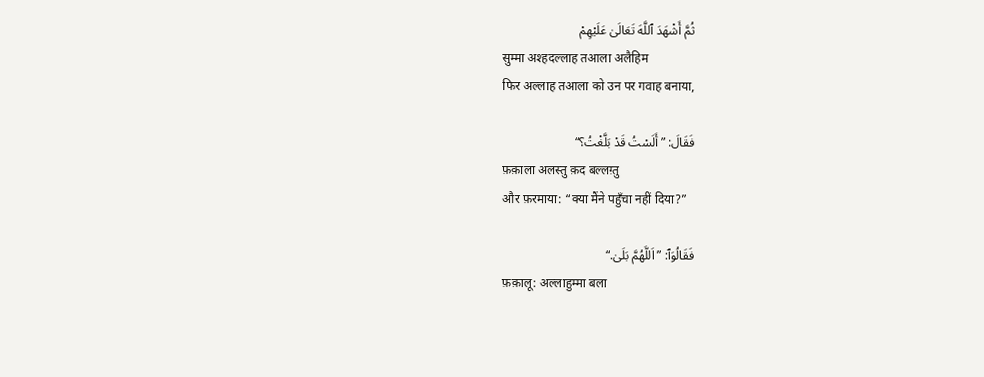ثُمَّ أَشْهَدَ ٱللَّهَ تَعَالَىٰ عَلَيْهِمْ
सुम्मा अश्हदल्लाह तआला अलैहिम
फिर अल्लाह तआला को उन पर गवाह बनाया,

فَقَالَ: ”أَلَسْتُ قَدْ بَلَّغْتُ؟“
फ़क़ाला अलस्तु क़द बल्लग़्तु
और फ़रमाया: “क्या मैंने पहुँचा नहीं दिया?”

فَقَالُوَٱ: ”اَللَّهُمَّ بَلَىٰ.“
फ़क़ालू: अल्लाहुम्मा बला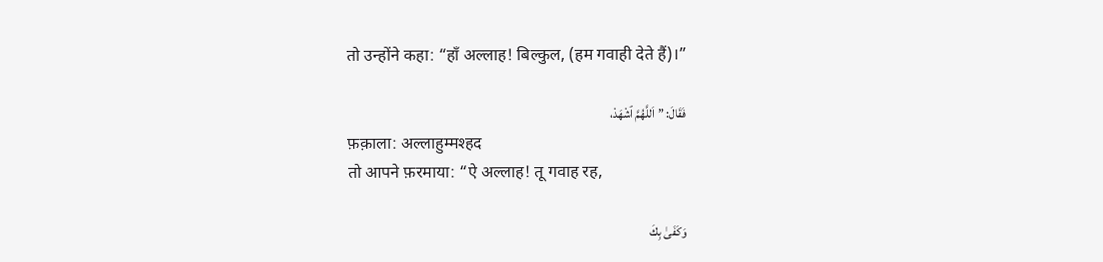तो उन्होंने कहा: “हाँ अल्लाह! बिल्कुल, (हम गवाही देते हैं)।”

فَقَالَ: ”اَللَّهُمَّ ٱشْهَدْ،
फ़क़ाला: अल्लाहुम्मश्हद
तो आपने फ़रमाया: “ऐ अल्लाह! तू गवाह रह,

وَكَفَىٰ بِكَ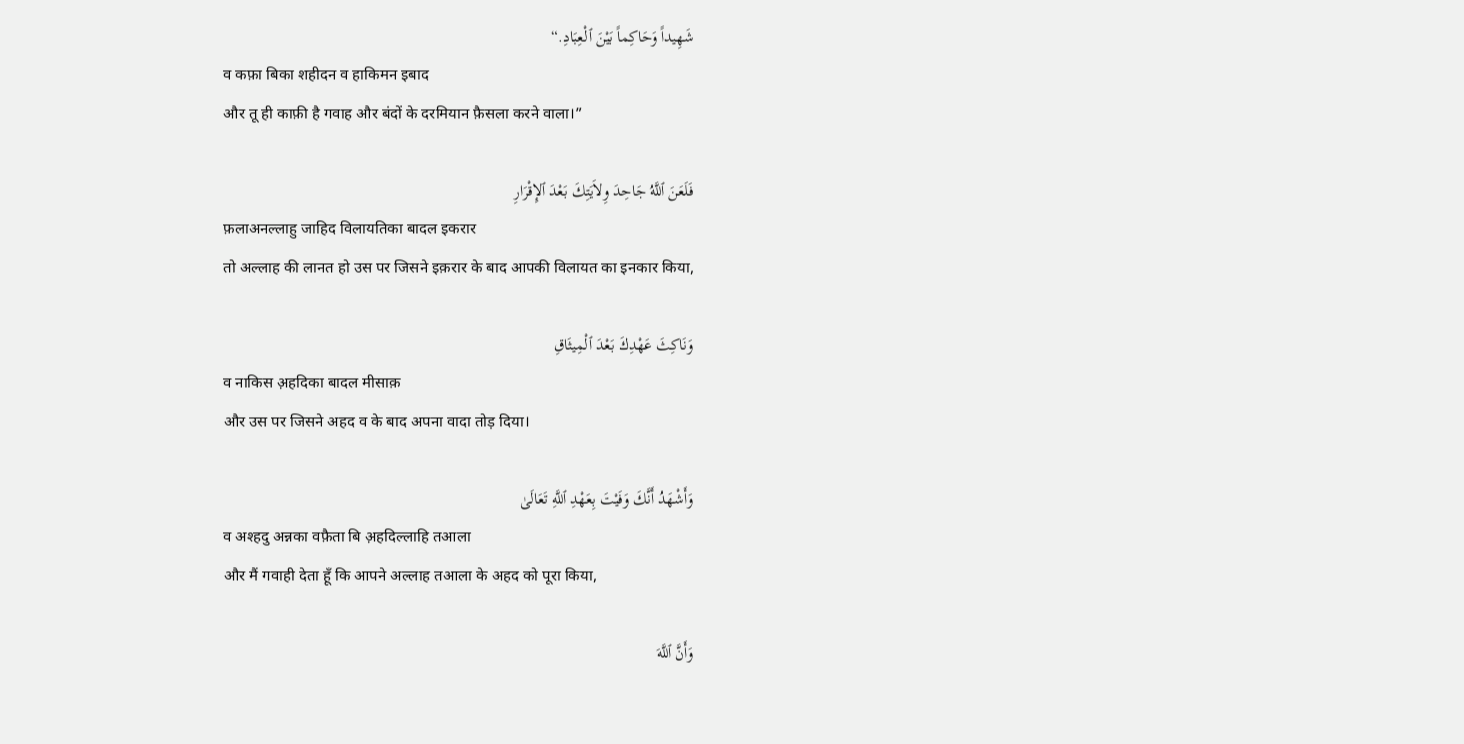شَهِيداً وَحَاكِماً بَيْنَ ٱلْعِبَادِ.“
व कफ़ा बिका शहीदन व हाकिमन इबाद
और तू ही काफ़ी है गवाह और बंदों के दरमियान फ़ैसला करने वाला।”

فَلَعَنَ ٱللَّهُ جَاحِدَ وِلاَيَتِكَ بَعْدَ ٱلإِقْرَارِ
फ़लाअनल्लाहु जाहिद विलायतिका बादल इकरार
तो अल्लाह की लानत हो उस पर जिसने इक़रार के बाद आपकी विलायत का इनकार किया,

وَنَاكِثَ عَهْدِكَ بَعْدَ ٱلْمِيثَاقِ
व नाकिस अ़हदिका बादल मीसाक़
और उस पर जिसने अहद व के बाद अपना वादा तोड़ दिया।

وَأَشْهَدُ أَنَّكَ وَفَيْتَ بِعَهْدِ ٱللَّهِ تَعَالَىٰ
व अश्हदु अन्नका वफ़ैता बि अ़हदिल्लाहि तआला
और मैं गवाही देता हूँ कि आपने अल्लाह तआला के अहद को पूरा किया,

وَأَنَّ ٱللَّهَ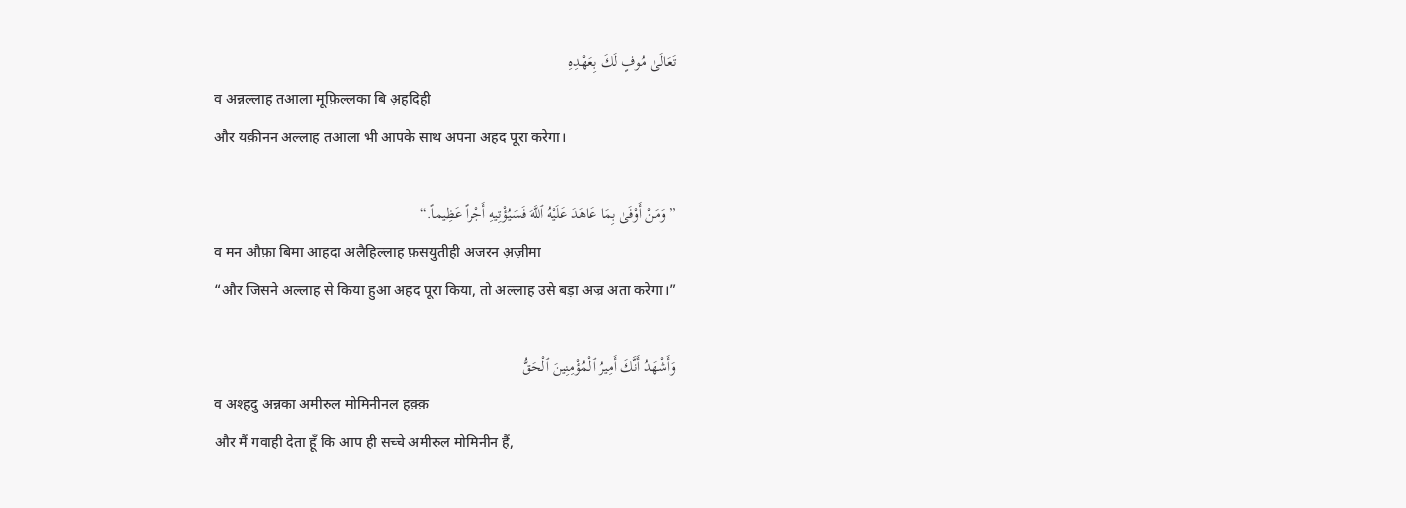تَعَالَىٰ مُوفٍ لَكَ بِعَهْدِهِ
व अन्नल्लाह तआला मूफ़िल्लका बि अ़हदिही
और यक़ीनन अल्लाह तआला भी आपके साथ अपना अहद पूरा करेगा।

”وَمَنْ أَوْفَىٰ بِمَا عَاهَدَ عَلَيْهُ ٱللَّهَ فَسَيُؤْتِيهِ أَجْراً عَظِيماً.“
व मन औफ़ा बिमा आहदा अलैहिल्लाह फ़सयुतीही अजरन अ़ज़ीमा
“और जिसने अल्लाह से किया हुआ अहद पूरा किया, तो अल्लाह उसे बड़ा अज्र अता करेगा।”

وَأَشْهَدُ أَنَّكَ أَمِيرُ ٱلْمُؤْمِنِينَ ٱلْحَقُّ
व अश्हदु अन्नका अमीरुल मोमिनीनल हक़्क़
और मैं गवाही देता हूँ कि आप ही सच्चे अमीरुल मोमिनीन हैं,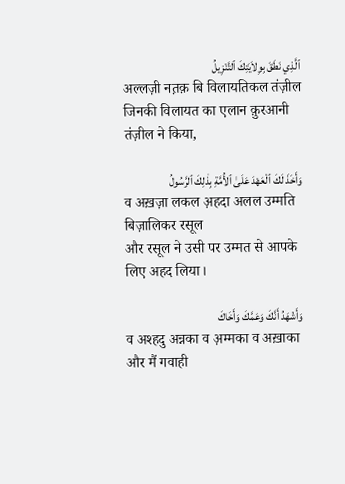ٱلَّذِي نَطَقَ بِوِلاَيَتِكَ ٱلتَّنْزِيلُ
अल्लज़ी नत़क़ बि विलायतिकल तंज़ील
जिनकी विलायत का एलान क़ुरआनी तंज़ील ने किया,

وَأَخَذَ لَكَ ٱلْعَهْدَ عَلَىٰ ٱلأُمَّةِ بِذٰلِكَ ٱلرَّسُولُ
व अख़ज़ा लकल अ़हदा अलल उम्मति बिज़ालिकर रसूल
और रसूल ने उसी पर उम्मत से आपके लिए अहद लिया।

وَأَشْهَدُ أَنَّكَ وَعَمَّكَ وَأَخَاكَ
व अश्हदु अन्नका व अ़म्मका व अख़ाका
और मैं गवाही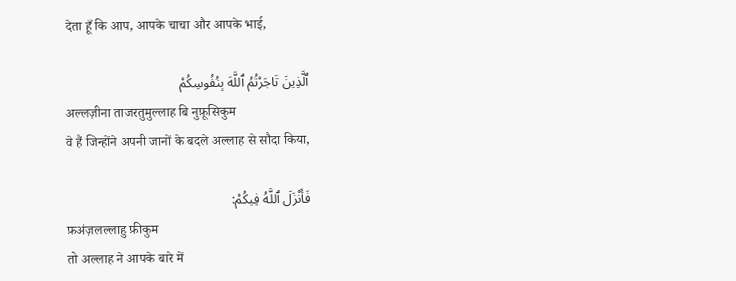देता हूँ कि आप, आपके चाचा और आपके भाई,

ٱلَّذِينَ تَاجَرْتُمُ ٱللَّهَ بِنُفُوسِكُمْ
अल्लज़ीना ताजरतुमुल्लाह बि नुफ़ूसिकुम
वे हैं जिन्होंने अपनी जानों के बदले अल्लाह से सौदा किया,

فَأَنْزَلَ ٱللَّهُ فِيكُمْ:
फ़अंज़लल्लाहु फ़ीकुम
तो अल्लाह ने आपके बारे में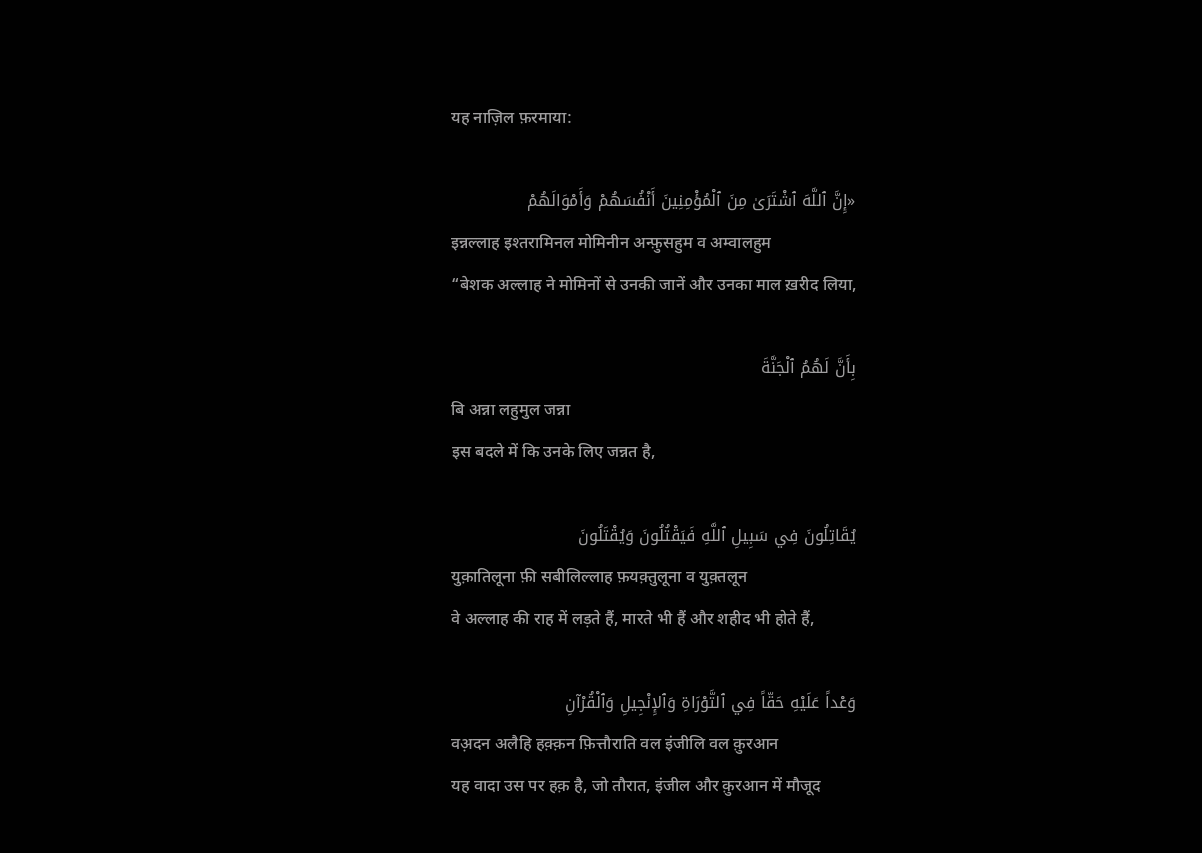यह नाज़िल फ़रमाया:

«إِنَّ ٱللَّهَ ٱشْتَرَىٰ مِنَ ٱلْمُؤْمِنِينَ أَنْفُسَهُمْ وَأَمْوَالَهُمْ
इन्नल्लाह इश्तरामिनल मोमिनीन अन्फ़ुसहुम व अम्वालहुम
“बेशक अल्लाह ने मोमिनों से उनकी जानें और उनका माल ख़रीद लिया,

بِأَنَّ لَهُمُ ٱلْجَنَّةَ
बि अन्ना लहुमुल जन्ना
इस बदले में कि उनके लिए जन्नत है,

يُقَاتِلُونَ فِي سَبِيلِ ٱللَّهِ فَيَقْتُلُونَ وَيُقْتَلُونَ
युक़ातिलूना फ़ी सबीलिल्लाह फ़यक़्तुलूना व युक़्तलून
वे अल्लाह की राह में लड़ते हैं, मारते भी हैं और शहीद भी होते हैं,

وَعْداً عَلَيْهِ حَقّاً فِي ٱلتَّوْرَاةِ وَٱلإِنْجِيلِ وَٱلْقُرْآنِ
वअ़दन अलैहि हक़्क़न फ़ित्तौराति वल इंजीलि वल क़ुरआन
यह वादा उस पर हक़ है, जो तौरात, इंजील और क़ुरआन में मौजूद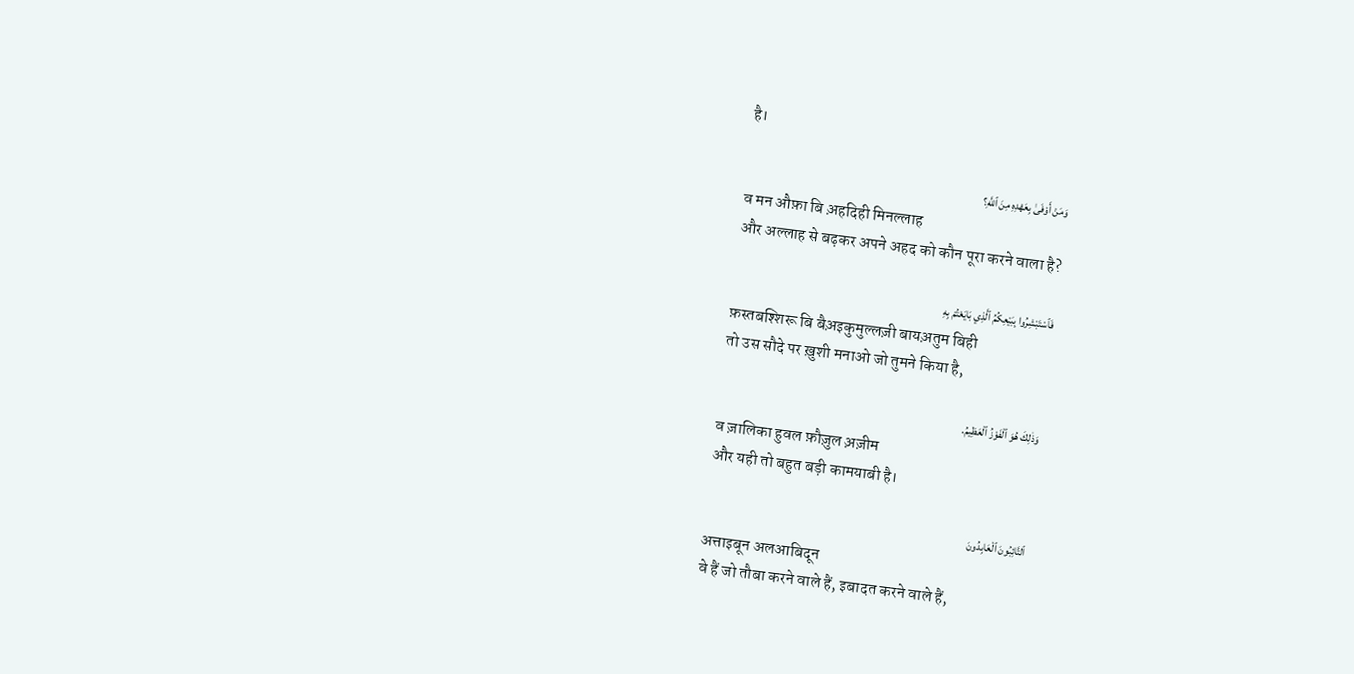है।

وَمَنْ أَوْفَىٰ بِعَهْدِهِ مِنَ ٱللَّهِ؟
व मन औफ़ा बि अ़हदिही मिनल्लाह
और अल्लाह से बढ़कर अपने अहद को कौन पूरा करने वाला है?

فَٱسْتَبْشِرُوا بِبَيْعِكُمُ ٱلَّذِي بَايَعْتُمْ بِهِ
फ़स्तबश्शिरू बि बैअ़इकुमुल्लज़ी बायअ़तुम बिही
तो उस सौदे पर ख़ुशी मनाओ जो तुमने किया है,

وَذٰلِكَ هُوَ ٱلْفَوْزُ ٱلْعَظِيمُ.
व ज़ालिका हुवल फ़ौज़ुल अ़ज़ीम
और यही तो बहुत बड़ी कामयाबी है।

ٱلتَّائِبُونَ ٱلْعَابِدُونَ
अत्ताइबून अलआबिदून
वे हैं जो तौबा करने वाले हैं, इबादत करने वाले हैं,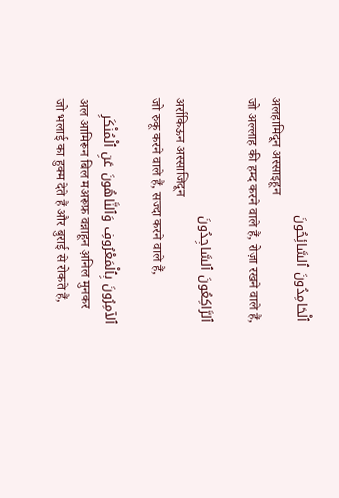ٱلْحَامِدُونَ ٱلسَّائِحُونَ
अलहामिदून अस्साइहून
जो अल्लाह की हम्द करने वाले हैं, रोज़ा रखने वाले हैं,

ٱلرَّاكِعُونَ ٱلسَّاجِدُونَ
अर्राकिऊन अस्साजिदून
जो रुकू करने वाले हैं, सज्दा करने वाले हैं,

ٱلآمِرُونَ بِٱلْمَعْرُوفِ وَٱلنَّاهُونَ عَنِ ٱلْمُنْكَرِ
अल आमिरून बिल मअरूफ़ वन्नाहून अ़निल मुनकर
जो भलाई का हुक्म देते हैं और बुराई से रोकते हैं,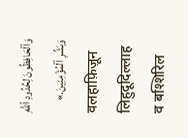وَٱلْحَافِظُونَ لِحُدُودِ ٱللَّهِ وَبَشِّرِ ٱلْمُؤْمِنِينَ.»
वलहाफ़िज़ून लिहुदूदिल्लाह व बश्शिरिल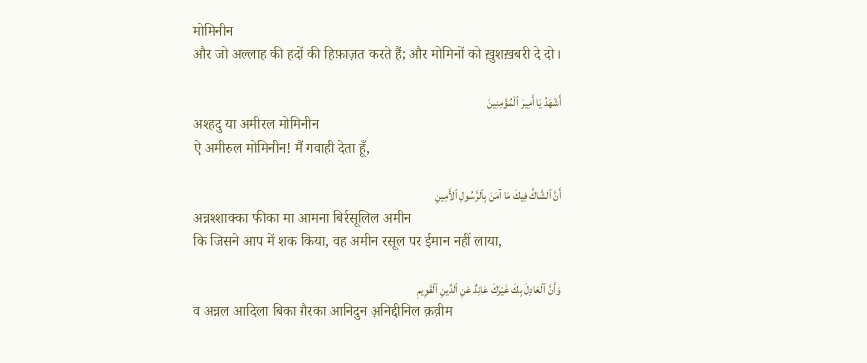मोमिनीन
और जो अल्लाह की हदों की हिफ़ाज़त करते हैं; और मोमिनों को ख़ुशख़बरी दे दो।

أَشْهَدُ يَا أَمِيرَ ٱلْمُؤْمِنِينَ
अश्हदु या अमीरल मोमिनीन
ऐ अमीरुल मोमिनीन! मैं गवाही देता हूँ,

أَنَّ ٱلشَّاكَّ فِيكَ مَا آمَنَ بِٱلرَّسُولِ ٱلأَمِينِ
अन्नश्शाक्का फीका मा आमना बिर्रसूलिल अमीन
कि जिसने आप में शक किया, वह अमीन रसूल पर ईमान नहीं लाया,

وَأَنَّ ٱلْعَادِلَ بِكَ غَيْرَكَ عَانِدٌ عَنِ ٱلدِّينِ ٱلْقَوِيمِ
व अन्नल आदिला बिका ग़ैरका आनिदुन अ़निद्दीनिल क़व़ीम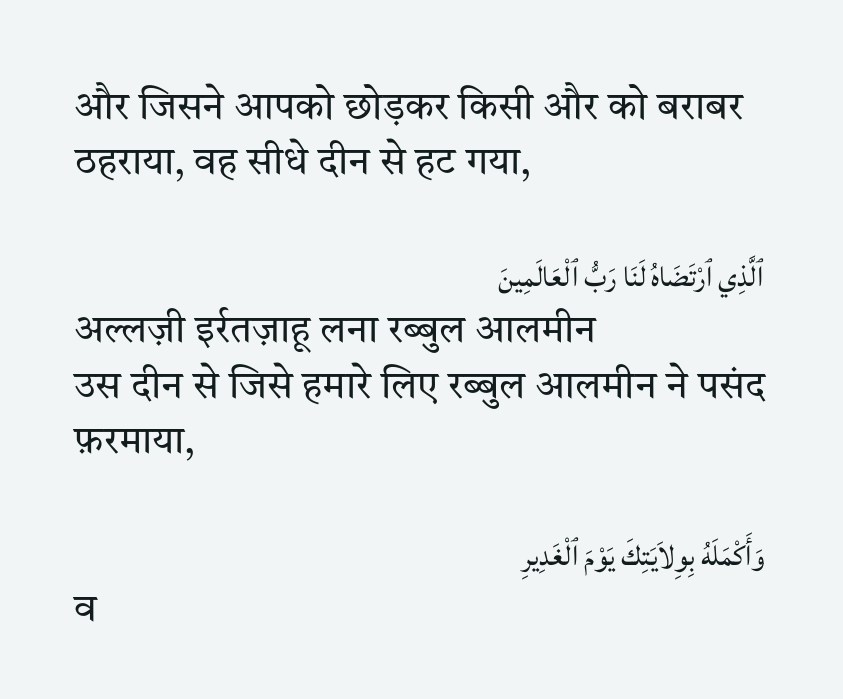और जिसने आपको छोड़कर किसी और को बराबर ठहराया, वह सीधे दीन से हट गया,

ٱلَّذِي ٱرْتَضَاهُ لَنَا رَبُّ ٱلْعَالَمِينَ
अल्लज़ी इर्रतज़ाहू लना रब्बुल आलमीन
उस दीन से जिसे हमारे लिए रब्बुल आलमीन ने पसंद फ़रमाया,

وَأَكْمَلَهُ بِوِلاَيَتِكَ يَوْمَ ٱلْغَدِيرِ
व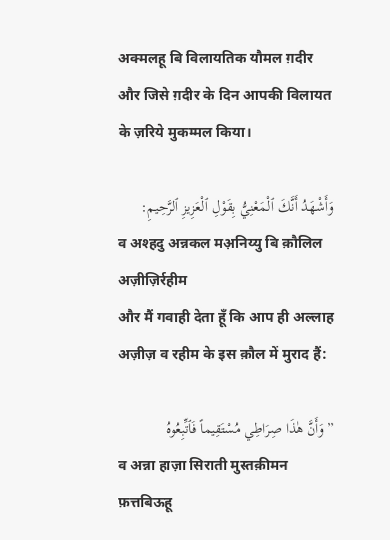अक्मलहू बि विलायतिक यौमल ग़दीर
और जिसे ग़दीर के दिन आपकी विलायत के ज़रिये मुकम्मल किया।

وَأَشْهَدُ أَنَّكَ ٱلْمَعْنِيُّ بِقَوْلِ ٱلْعَزِيزِ ٱلرَّحِيمِ:
व अश्हदु अन्नकल मअ़निय्यु बि क़ौलिल अज़ीज़िर्रहीम
और मैं गवाही देता हूँ कि आप ही अल्लाह अज़ीज़ व रहीम के इस क़ौल में मुराद हैं:

”وَأَنَّ هٰذَا صِرَاطِي مُسْتَقِيماً فَٱتِّبِعُوهُ
व अन्ना हाज़ा सिराती मुस्तक़ीमन फ़त्तबिऊहू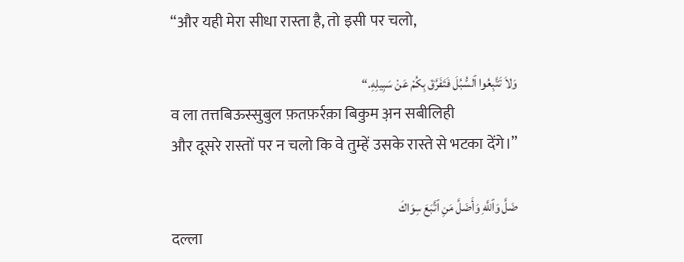“और यही मेरा सीधा रास्ता है, तो इसी पर चलो,

وَلاَ تَتَّبِعُوا ٱلسُّبُلَ فَتَفَرَّقَ بِكُمْ عَنْ سَبِيلِهِ.“
व ला तत्तबिऊस्सुबुल फ़तफ़र्रक़ा बिकुम अ़न सबीलिही
और दूसरे रास्तों पर न चलो कि वे तुम्हें उसके रास्ते से भटका देंगे।”

ضَلَّ وَٱللَّهِ وَأَضَلَّ مَنِ ٱتَّبَعَ سِوَاكَ
दल्ला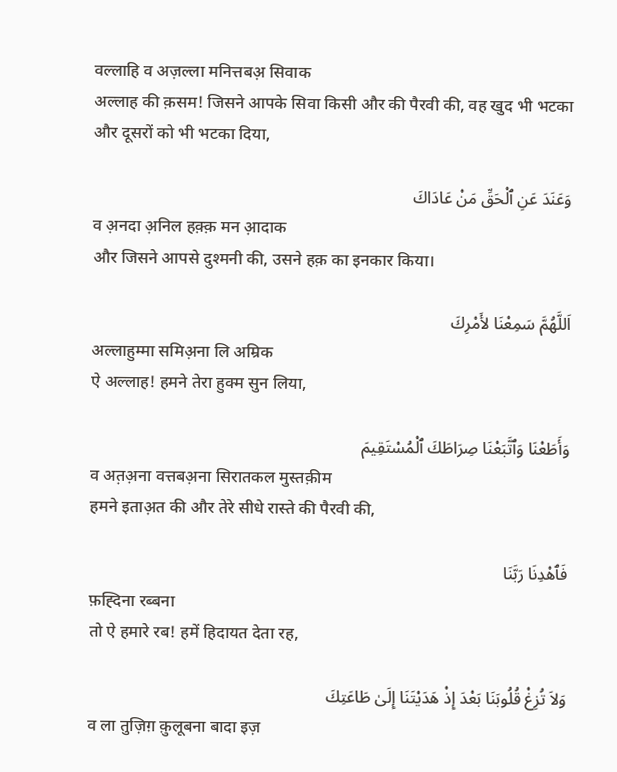वल्लाहि व अज़ल्ला मनित्तबअ़ सिवाक
अल्लाह की क़सम! जिसने आपके सिवा किसी और की पैरवी की, वह खुद भी भटका और दूसरों को भी भटका दिया,

وَعَنَدَ عَنِ ٱلْحَقِّ مَنْ عَادَاكَ
व अ़नदा अ़निल हक़्क़ मन आ़दाक
और जिसने आपसे दुश्मनी की, उसने हक़ का इनकार किया।

اَللَّهُمَّ سَمِعْنَا لأَمْرِكَ
अल्लाहुम्मा समिअ़ना लि अम्रिक
ऐ अल्लाह! हमने तेरा हुक्म सुन लिया,

وَأَطَعْنَا وَٱتَّبَعْنَا صِرَاطَكَ ٱلْمُسْتَقِيمَ
व अत़अ़ना वत्तबअ़ना सिरातकल मुस्तक़ीम
हमने इताअ़त की और तेरे सीधे रास्ते की पैरवी की,

فَٱهْدِنَا رَبَّنَا
फ़ह्दिना रब्बना
तो ऐ हमारे रब! हमें हिदायत देता रह,

وَلاَ تُزِغْ قُلُوبَنَا بَعْدَ إِذْ هَدَيْتَنَا إِلَىٰ طَاعَتِكَ
व ला तुज़िग़ क़ुलूबना बादा इज़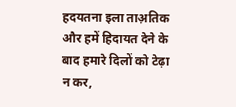हदयतना इला ताअ़तिक
और हमें हिदायत देने के बाद हमारे दिलों को टेढ़ा न कर,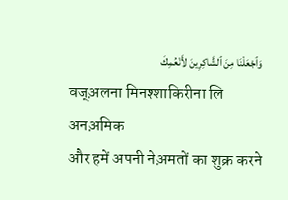وَٱجْعَلْنَا مِنَ ٱلشَّاكِرِينَ لأَنْعُمِكَ
वज्अ़लना मिनश्शाकिरीना लि अनअ़मिक
और हमें अपनी नेअ़मतों का शुक्र करने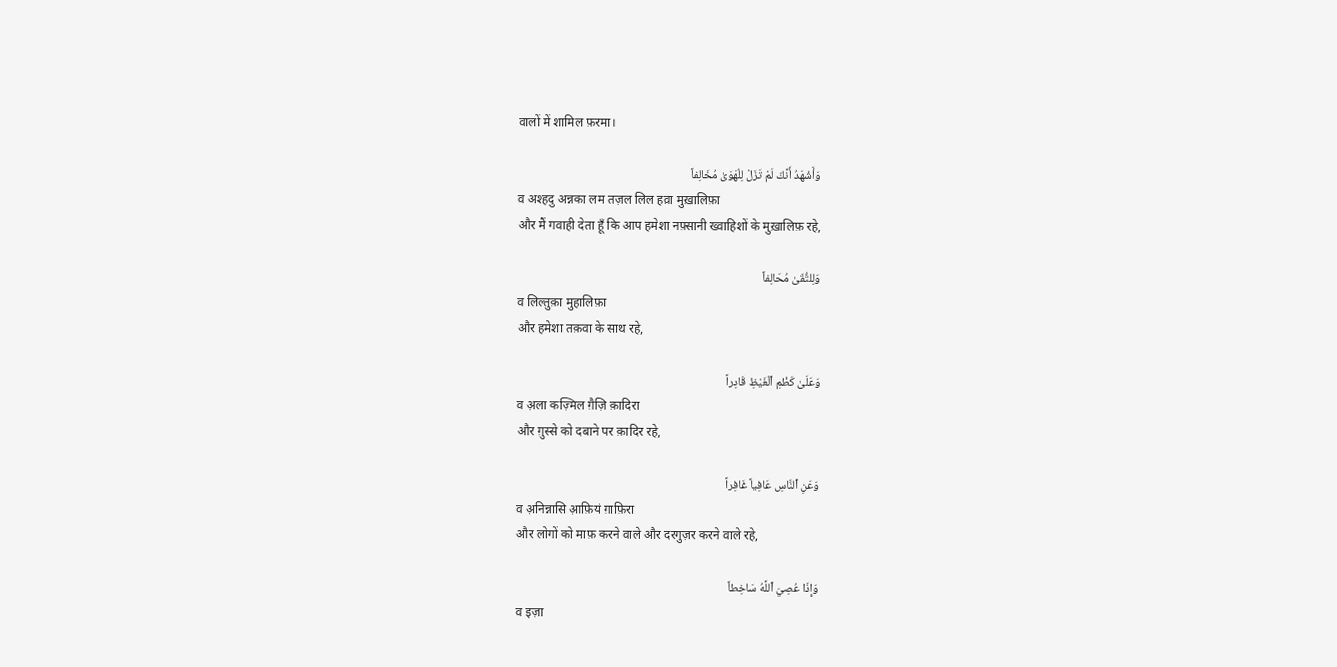वालों में शामिल फ़रमा।

وَأَشْهَدُ أَنَّكَ لَمْ تَزَلْ لِلْهَوَىٰ مُخَالِفاً
व अश्हदु अन्नका लम तज़ल लिल हव़ा मुख़ालिफ़ा
और मैं गवाही देता हूँ कि आप हमेशा नफ़्सानी ख्वाहिशों के मुख़ालिफ़ रहे,

وَلِلتُّقَىٰ مُحَالِفاً
व लिल्तुक़ा मुहालिफ़ा
और हमेशा तक़वा के साथ रहे,

وَعَلَىٰ كَظْمِ ٱلْغَيْظِ قَادِراً
व अ़ला कज़्मिल ग़ैज़ि क़ादिरा
और ग़ुस्से को दबाने पर क़ादिर रहे,

وَعَنِ ٱلنَّاسِ عَافِياً غَافِراً
व अ़निन्नासि आ़फ़ियं ग़ाफ़िरा
और लोगों को माफ़ करने वाले और दरगुज़र करने वाले रहे,

وَإِذَا عُصِيَ ٱللَّهُ سَاخِطاً
व इज़ा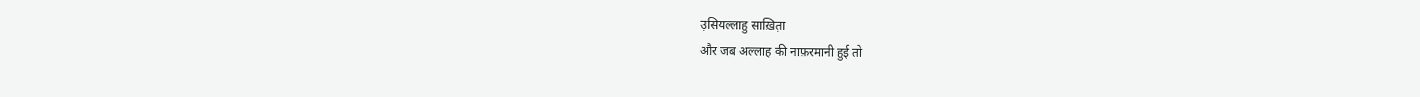उ़सियल्लाहु साख़ित़ा
और जब अल्लाह की नाफ़रमानी हुई तो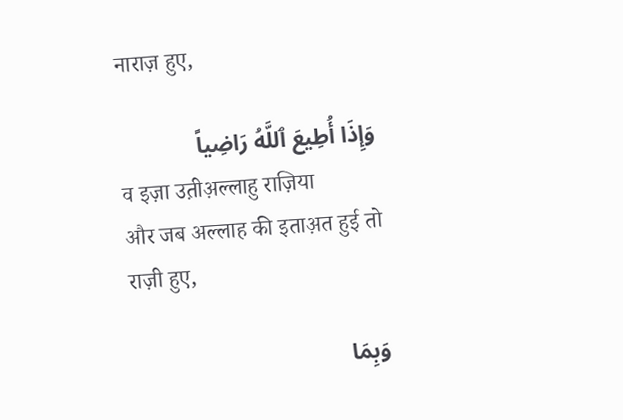नाराज़ हुए,

وَإِذَا أُطِيعَ ٱللَّهُ رَاضِياً
व इज़ा उत़ीअ़ल्लाहु राज़िया
और जब अल्लाह की इताअ़त हुई तो राज़ी हुए,

وَبِمَا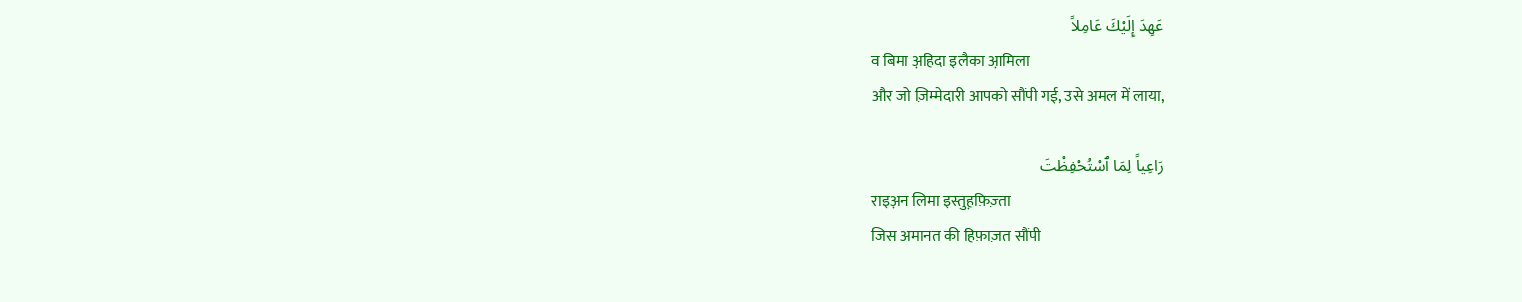عَهِدَ إِلَيْكَ عَامِلاً
व बिमा अ़हिदा इलैका आ़मिला
और जो ज़िम्मेदारी आपको सौंपी गई, उसे अमल में लाया,

رَاعِياً لِمَا ٱسْتُحْفِظْتَ
राइअ़न लिमा इस्तुह़फ़िज़्ता
जिस अमानत की हिफ़ाज़त सौंपी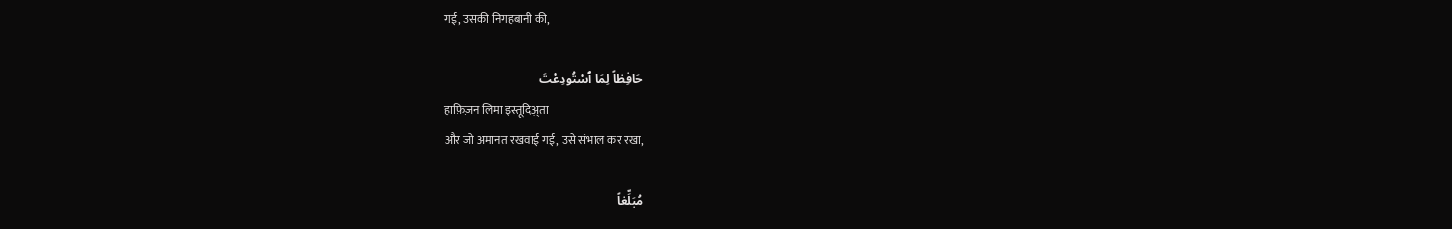गई, उसकी निगहबानी की,

حَافِظاً لِمَا ٱسْتُودِعْتَ
हाफ़िज़न लिमा इस्तूदिअ़्ता
और जो अमानत रखवाई गई, उसे संभाल कर रखा,

مُبَلِّغاً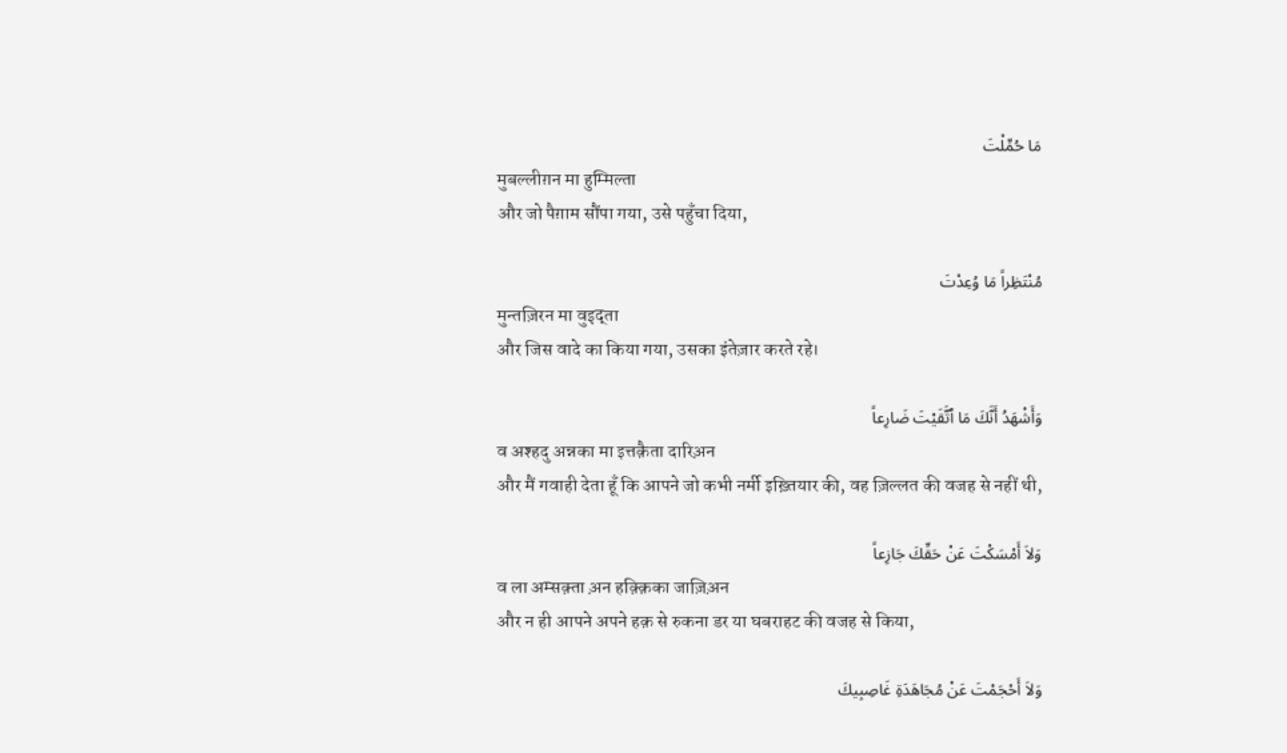مَا حُمِّلْتَ
मुबल्लीग़न मा हुम्मिल्ता
और जो पैग़ाम सौंपा गया, उसे पहुँचा दिया,

مُنْتَظِراً مَا وُعِدْتَ
मुन्तज़िरन मा वुइ़द्ता
और जिस वादे का किया गया, उसका इंतेज़ार करते रहे।

وَأَشْهَدُ أَنَّكَ مَا ٱتَّقَيْتَ ضَارِعاً
व अश्हदु अन्नका मा इत्तक़ैता दारिअ़न
और मैं गवाही देता हूँ कि आपने जो कभी नर्मी इख़्तियार की, वह ज़िल्लत की वजह से नहीं थी,

وَلاَ أَمْسَكْتَ عَنْ حَقِّكَ جَازِعاً
व ला अम्सक़्ता अ़न हक़्क़िका जाज़िअ़न
और न ही आपने अपने हक़ से रुकना डर या घबराहट की वजह से किया,

وَلاَ أَحْجَمْتَ عَنْ مُجَاهَدَةِ غَاصِبِيكَ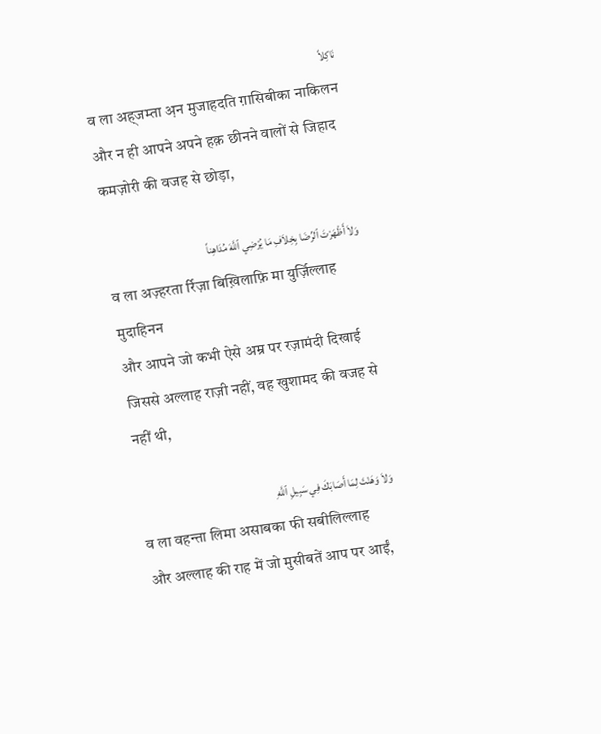نَاكِلاً
व ला अह्जम्ता अ़न मुजाहदति ग़ासिबीका नाकिलन
और न ही आपने अपने हक़ छीनने वालों से जिहाद कमज़ोरी की वजह से छोड़ा,

وَلاَ أَظْهَرْتَ ٱلرِّضَا بِخِلاَفِ مَا يُرْضِي ٱللَّهَ مُدَاهِناً
व ला अज़्हरता र्रिज़ा बिख़िलाफ़ि मा युर्ज़िल्लाह मुदाहिनन
और आपने जो कभी ऐसे अम्र पर रज़ामंदी दिखाई जिससे अल्लाह राज़ी नहीं, वह खुशामद की वजह से नहीं थी,

وَلاَ وَهَنْتَ لِمَا أَصَابَكَ فِي سَبِيلِ ٱللَّهِ
व ला वहन्ता लिमा असाबका फी सबीलिल्लाह
और अल्लाह की राह में जो मुसीबतें आप पर आईं,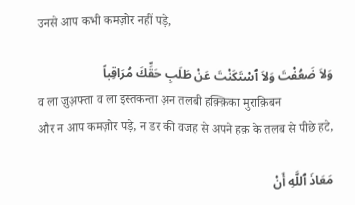उनसे आप कभी कमज़ोर नहीं पड़े,

وَلاَ ضَعُفْتَ وَلاَ ٱسْتَكَنْتَ عَنْ طَلَبِ حَقِّكَ مُرَاقِباً
व ला ज़ुअ़फ्ता व ला इस्तकन्ता अ़न तलबी हक़्क़िका मुराक़िबन
और न आप कमज़ोर पड़े, न डर की वजह से अपने हक़ के तलब से पीछे हटे,

مَعَاذَ ٱللَّهِ أَنْ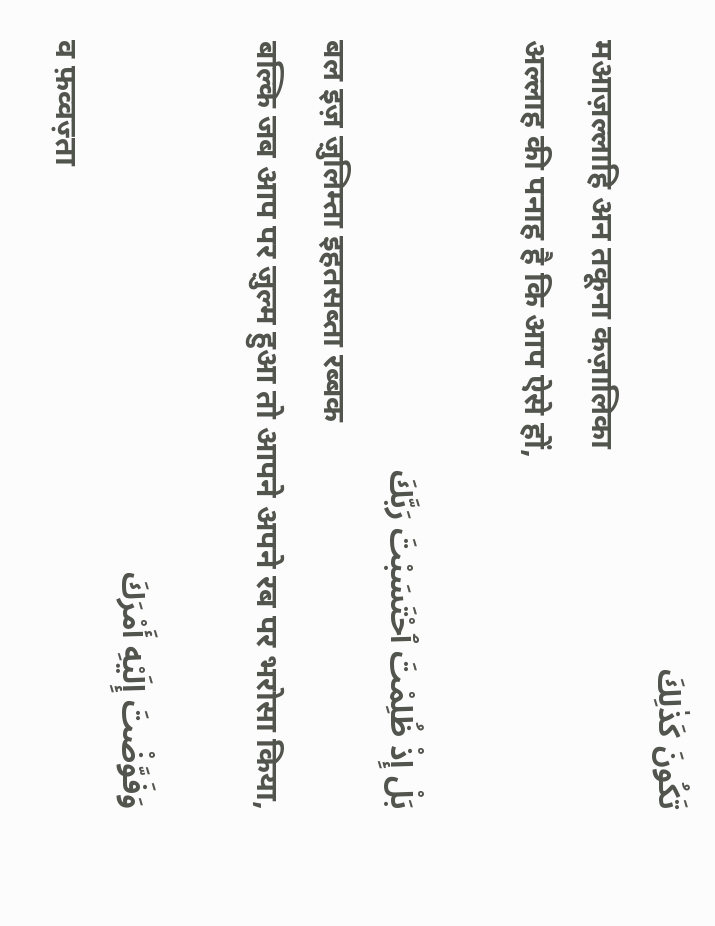تَكُونَ كَذٰلِكَ
मआज़ल्लाहि अन तकूना कज़ालिका
अल्लाह की पनाह है कि आप ऐसे हों,

بَلْ إِذْ ظُلِمْتَ ٱحْتَسَبْتَ رَبَّكَ
बल इज़ ज़ुलिम्ता इहतसब्ता रब्बक
बल्कि जब आप पर ज़ुल्म हुआ तो आपने अपने रब पर भरोसा किया,

وَفَوَّضْتَ إِلَيْهِ أَمْرَكَ
व फ़व्वज़्ता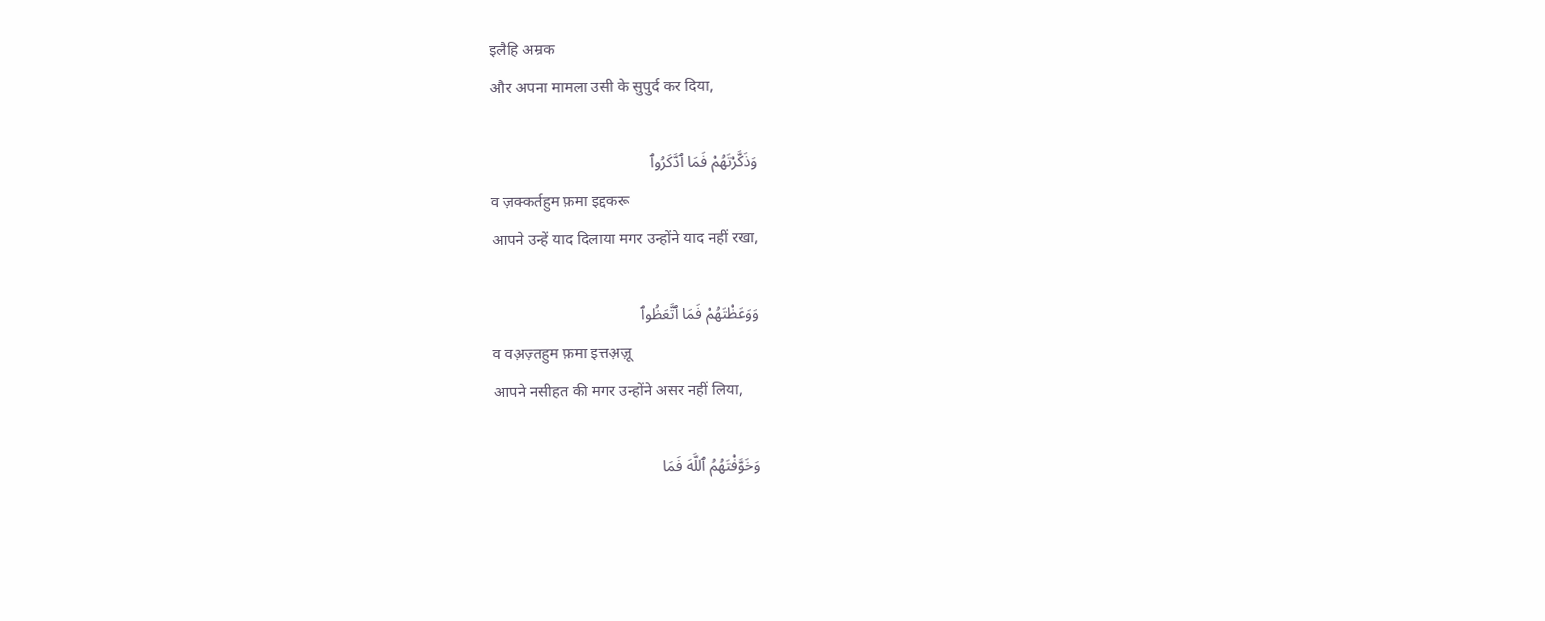इलैहि अम्रक
और अपना मामला उसी के सुपुर्द कर दिया,

وَذَكَّرْتَهُمْ فَمَا ٱدَّكَرُوٱ
व ज़क्कर्तहुम फ़मा इद्दकरू
आपने उन्हें याद दिलाया मगर उन्होंने याद नहीं रखा,

وَوَعَظْتَهُمْ فَمَا ٱتَّعَظُوٱ
व वअ़ज़्तहुम फ़मा इत्तअ़ज़ू
आपने नसीहत की मगर उन्होंने असर नहीं लिया,

وَخَوَّفْتَهُمُ ٱللَّهَ فَمَا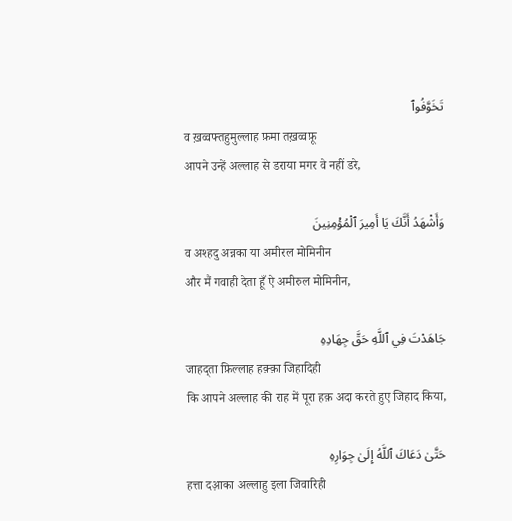تَخَوَّفُوٱ
व ख़व्वफ्तहुमुल्लाह फ़मा तख़व्वफ़ू
आपने उन्हें अल्लाह से डराया मगर वे नहीं डरे,

وَأَشْهَدُ أَنَّكَ يَا أَمِيرَ ٱلْمُؤْمِنِينَ
व अश्हदु अन्नका या अमीरल मोमिनीन
और मैं गवाही देता हूँ ऐ अमीरुल मोमिनीन,

جَاهَدْتَ فِي ٱللَّهِ حَقَّ جِهَادِهِ
जाहद्ता फ़िल्लाह हक़्क़ा जिहादिही
कि आपने अल्लाह की राह में पूरा हक़ अदा करते हुए जिहाद किया,

حَتَّىٰ دَعَاكَ ٱللَّهُ إِلَىٰ جِوَارِهِ
हत्ता दअ़ाका अल्लाहु इला जिवारिही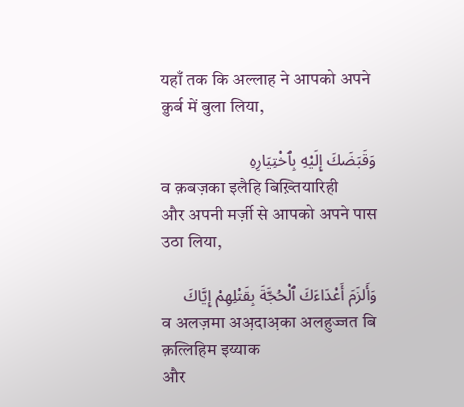यहाँ तक कि अल्लाह ने आपको अपने क़ुर्ब में बुला लिया,

وَقَبَضَكَ إِلَيْهِ بِٱخْتِيَارِهِ
व क़बज़का इलैहि बिख़्तियारिही
और अपनी मर्ज़ी से आपको अपने पास उठा लिया,

وَأَلزَمَ أَعْدَاءَكَ ٱلْحُجَّةَ بِقَتْلِهِمْ إِيَّاكَ
व अलज़मा अअ़दाअ़का अलहुज्जत बि क़त्लिहिम इय्याक
और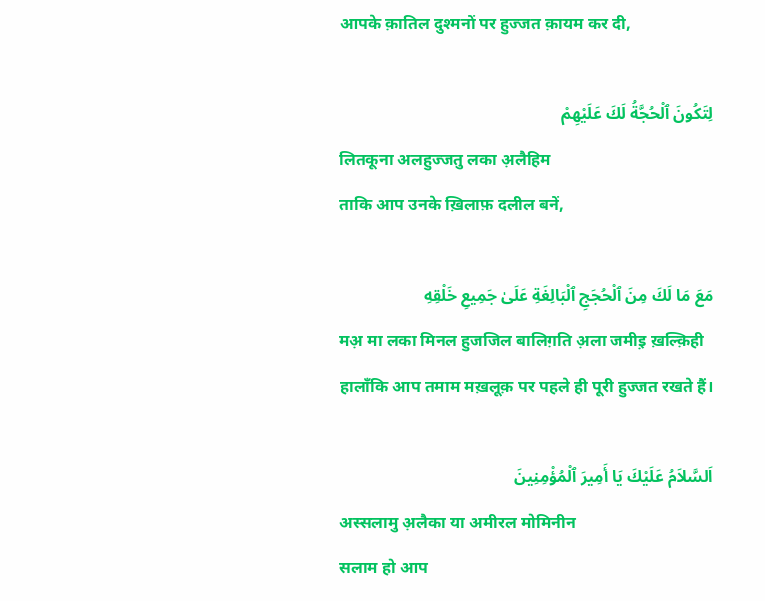आपके क़ातिल दुश्मनों पर हुज्जत क़ायम कर दी,

لِتَكُونَ ٱلْحُجَّةُ لَكَ عَلَيْهِمْ
लितकूना अलहुज्जतु लका अ़लैहिम
ताकि आप उनके ख़िलाफ़ दलील बनें,

مَعَ مَا لَكَ مِنَ ٱلْحُجَجِ ٱلْبَالِغَةِ عَلَىٰ جَمِيعِ خَلْقِهِ
मअ़ मा लका मिनल हुजजिल बालिग़ति अ़ला जमीइ़ ख़ल्क़िही
हालाँकि आप तमाम मख़लूक़ पर पहले ही पूरी हुज्जत रखते हैं।

اَلسَّلاَمُ عَلَيْكَ يَا أَمِيرَ ٱلْمُؤْمِنِينَ
अस्सलामु अ़लैका या अमीरल मोमिनीन
सलाम हो आप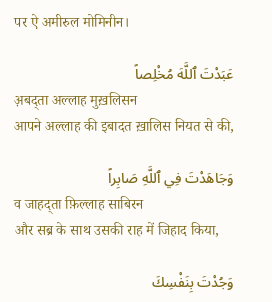पर ऐ अमीरुल मोमिनीन।

عَبَدْتَ ٱللَّهَ مُخْلِصاً
अ़बद्ता अल्लाह मुख़लिसन
आपने अल्लाह की इबादत ख़ालिस नियत से की,

وَجَاهَدْتَ فِي ٱللَّهِ صَابِراً
व जाहद्ता फ़िल्लाह साबिरन
और सब्र के साथ उसकी राह में जिहाद किया,

وَجُدْتَ بِنَفْسِكَ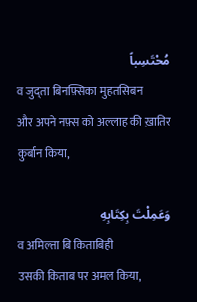مُحْتَسِباً
व जुद्ता बिनफ़्सिका मुहतसिबन
और अपने नफ़्स को अल्लाह की ख़ातिर कुर्बान किया,

وَعَمِلْتَ بِكِتَابِهِ
व अमिल्ता बि किताबिही
उसकी किताब पर अमल किया,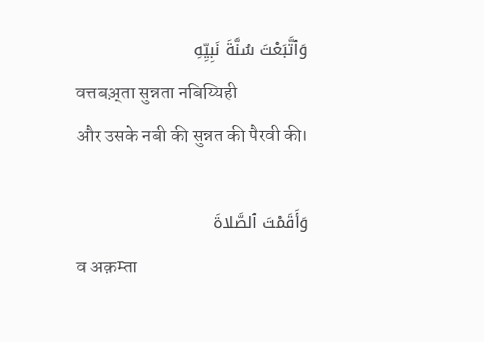وَٱتَّبَعْتَ سُنَّةَ نَبِيِّهِ
वत्तबअ़्ता सुन्नता नबिय्यिही
और उसके नबी की सुन्नत की पैरवी की।

وَأَقَمْتَ ٱلصَّلاةَ
व अक़म्ता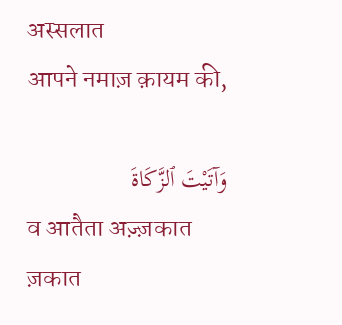अस्सलात
आपने नमाज़ क़ायम की,

وَآتَيْتَ ٱلزَّكَاةَ
व आतैता अज़्ज़कात
ज़कात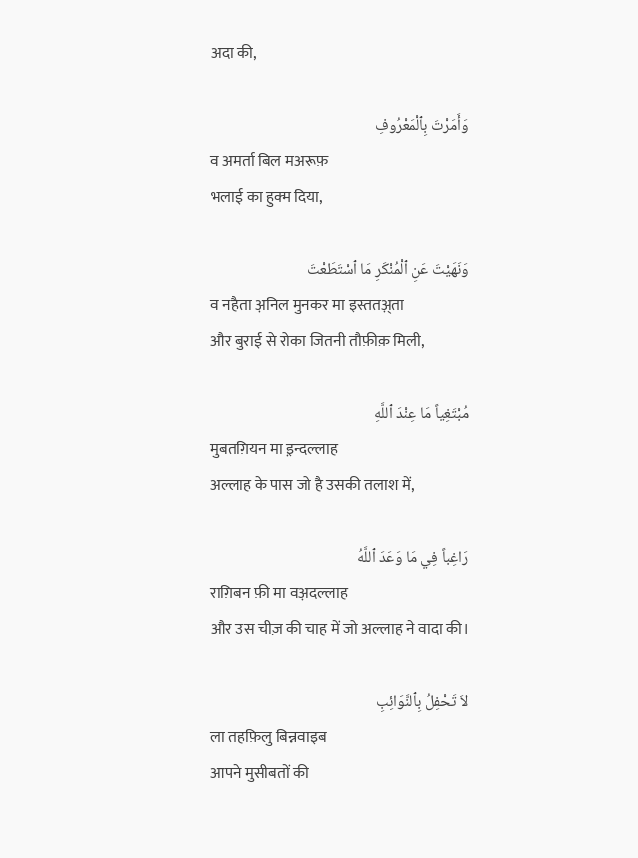अदा की,

وَأَمَرْتَ بِٱلْمَعْرُوفِ
व अमर्ता बिल मअरूफ़
भलाई का हुक्म दिया,

وَنَهَيْتَ عَنِ ٱلْمُنْكَرِ مَا ٱسْتَطَعْتَ
व नहैता अ़निल मुनकर मा इस्ततअ़्ता
और बुराई से रोका जितनी तौफ़ीक़ मिली,

مُبْتَغِياً مَا عِنْدَ ٱللَّهِ
मुबतग़ियन मा इ़न्दल्लाह
अल्लाह के पास जो है उसकी तलाश में,

رَاغِباً فِي مَا وَعَدَ ٱللَّهُ
राग़िबन फ़ी मा वअ़दल्लाह
और उस चीज़ की चाह में जो अल्लाह ने वादा की।

لاَ تَحْفِلُ بِٱلنَّوَائِبِ
ला तहफ़िलु बिन्नवाइब
आपने मुसीबतों की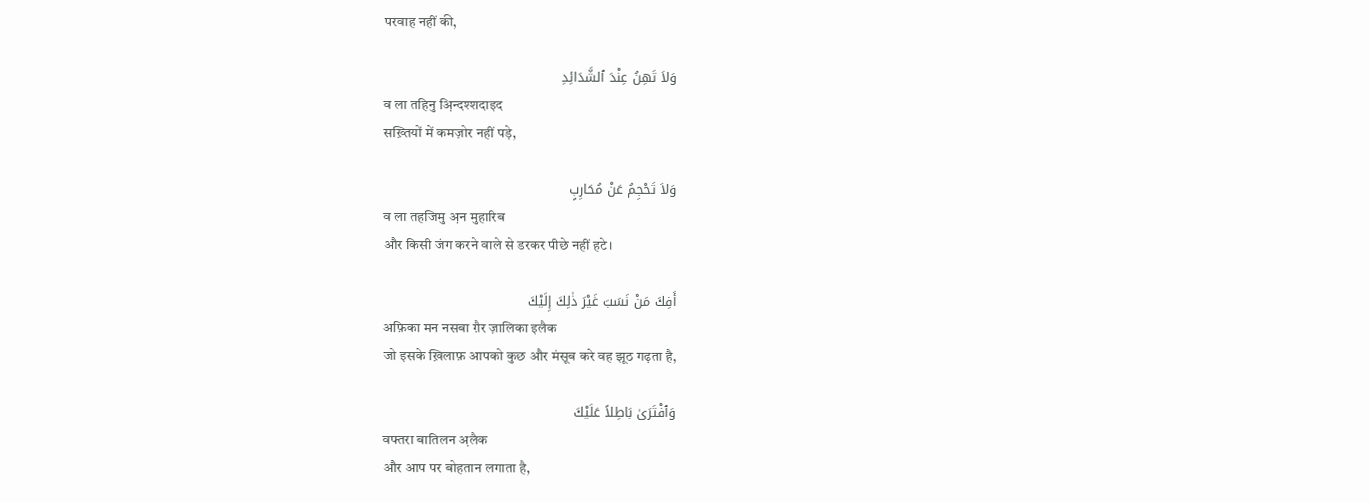परवाह नहीं की,

وَلاَ تَهِنُ عِنْدَ ٱلشَّدَائِدِ
व ला तहिनु अ़िन्दश्शदाइद
सख़्तियों में कमज़ोर नहीं पड़े,

وَلاَ تَحْجِمُ عَنْ مُحَارِبٍ
व ला तहजिमु अ़न मुहारिब
और किसी जंग करने वाले से डरकर पीछे नहीं हटे।

أَفِكَ مَنْ نَسَبَ غَيْرَ ذٰلِكَ إِلَيْكَ
अफ़िका मन नसबा ग़ैर ज़ालिका इलैक
जो इसके ख़िलाफ़ आपको कुछ और मंसूब करे वह झूठ गढ़ता है,

وَٱفْتَرَىٰ بَاطِلاً عَلَيْكَ
वफ्तरा बातिलन अ़लैक
और आप पर बोहतान लगाता है,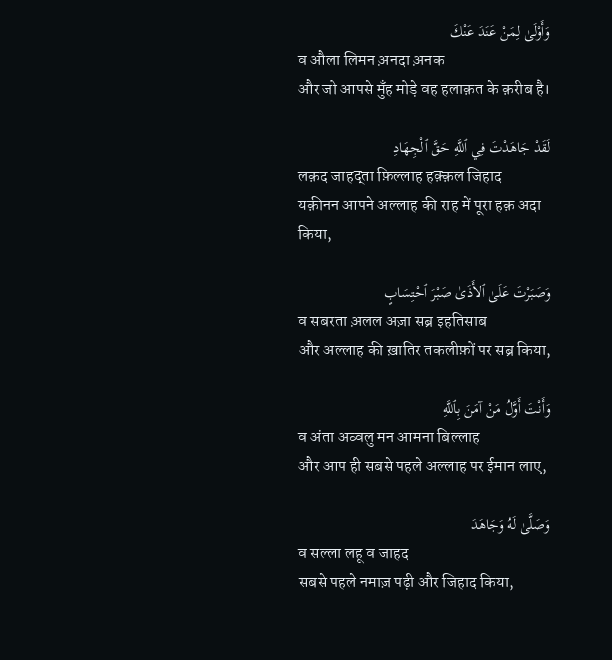وَأَوْلَىٰ لِمَنْ عَنَدَ عَنْكَ
व औला लिमन अ़नदा अ़नक
और जो आपसे मुँह मोड़े वह हलाक़त के क़रीब है।

لَقَدْ جَاهَدْتَ فِي ٱللَّهِ حَقَّ ٱلْجِهَادِ
लक़द जाहद्ता फ़िल्लाह हक़्क़ल जिहाद
यक़ीनन आपने अल्लाह की राह में पूरा हक़ अदा किया,

وَصَبَرْتَ عَلَىٰ ٱلأَذَىٰ صَبْرَ ٱحْتِسَابٍ
व सबरता अ़लल अज़ा सब्र इहतिसाब
और अल्लाह की ख़ातिर तकलीफ़ों पर सब्र किया,

وَأَنْتَ أَوَّلُ مَنْ آمَنَ بِٱللَّهِ
व अंता अव्वलु मन आमना बिल्लाह
और आप ही सबसे पहले अल्लाह पर ईमान लाए,

وَصَلَّىٰ لَهُ وَجَاهَدَ
व सल्ला लहू व जाहद
सबसे पहले नमाज़ पढ़ी और जिहाद किया,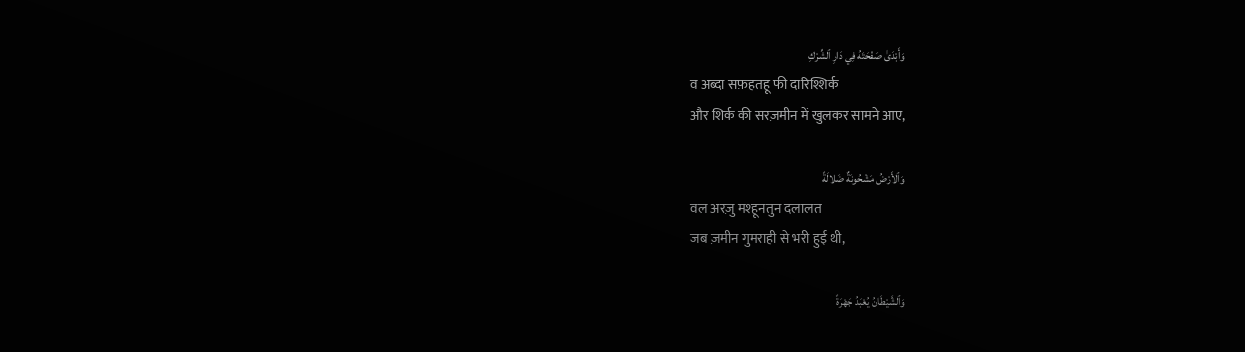وَأَبْدَىٰ صَفْحَتَهُ فِي دَارِ ٱلشِّرْكِ
व अब्दा सफ़हतहू फी दारिश्शिर्क
और शिर्क की सरज़मीन में खुलकर सामने आए,

وَٱلأَرْضُ مَشْحُونَةٌ ضَلالَةً
वल अरज़ु मश्हूनतुन दलालत
जब ज़मीन गुमराही से भरी हुई थी,

وَٱلشَّيْطَانُ يُعْبَدُ جَهْرَةً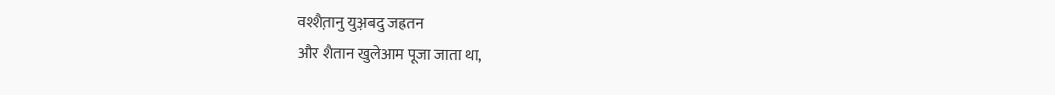वश्शैत़ानु युअ़बदु जह्रतन
और शैतान खुलेआम पूजा जाता था,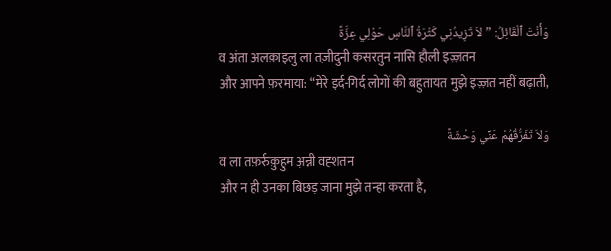وَأَنْتَ ٱلْقَائِلُ: ”لاَ تَزِيدُنِي كَثْرَةُ ٱلنَّاسِ حَوْلِي عِزَّةً
व अंता अलक़ाइलु ला तज़ीदुनी कसरतुन नासि हौली इज़्ज़तन
और आपने फ़रमाया: “मेरे इर्द-गिर्द लोगों की बहुतायत मुझे इज़्ज़त नहीं बढ़ाती,

وَلاَ تَفَرُّقُهُمْ عَنِّي وَحْشَةً
व ला तफ़र्रुक़ुहुम अ़न्नी वह्शतन
और न ही उनका बिछड़ जाना मुझे तन्हा करता है,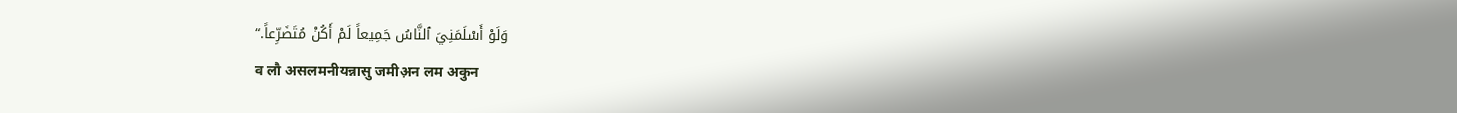وَلَوْ أَسْلَمَنِيَ ٱلنَّاسُ جَمِيعاً لَمْ أَكُنْ مُتَضَرِّعاً.“
व लौ असलमनीयन्नासु जमीअ़न लम अकुन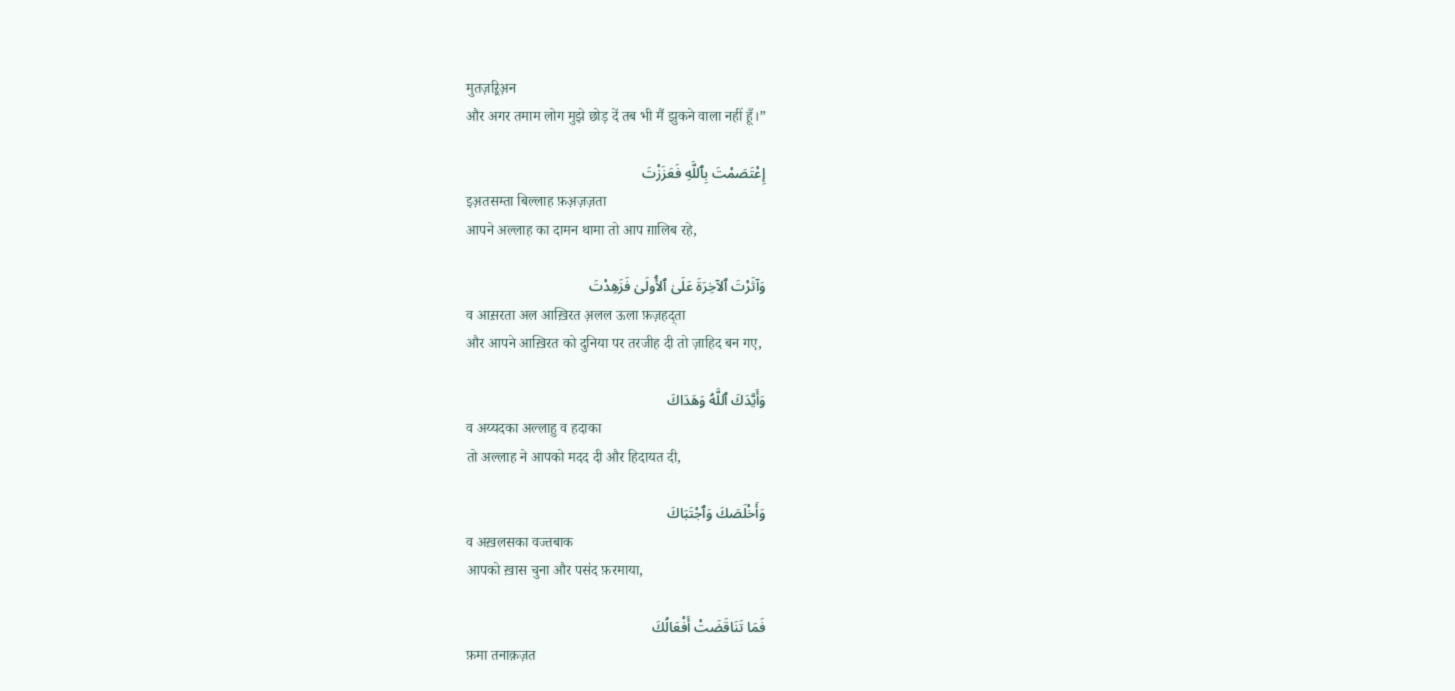मुतज़ऱ्रिअ़न
और अगर तमाम लोग मुझे छोड़ दें तब भी मैं झुकने वाला नहीं हूँ।”

إِعْتَصَمْتَ بِٱللَّهِ فَعَزَزْتَ
इअ़तसम्ता बिल्लाह फ़अ़ज़ज़ता
आपने अल्लाह का दामन थामा तो आप ग़ालिब रहे,

وَآثَرْتَ ٱلآخِرَةَ عَلَىٰ ٱلأُولَىٰ فَزَهِدْتَ
व आस़रता अल आख़िरत अ़लल ऊला फ़ज़हद्ता
और आपने आख़िरत को दुनिया पर तरजीह दी तो ज़ाहिद बन गए,

وَأَيَّدَكَ ٱللَّهُ وَهَدَاكَ
व अय्यदका अल्लाहु व हदाका
तो अल्लाह ने आपको मदद दी और हिदायत दी,

وَأَخْلَصَكَ وَٱجْتَبَاكَ
व अख़लसका वज्तबाक
आपको ख़ास चुना और पसंद फ़रमाया,

فَمَا تَنَاقَضَتْ أَفْعَالُكَ
फ़मा तनाक़ज़त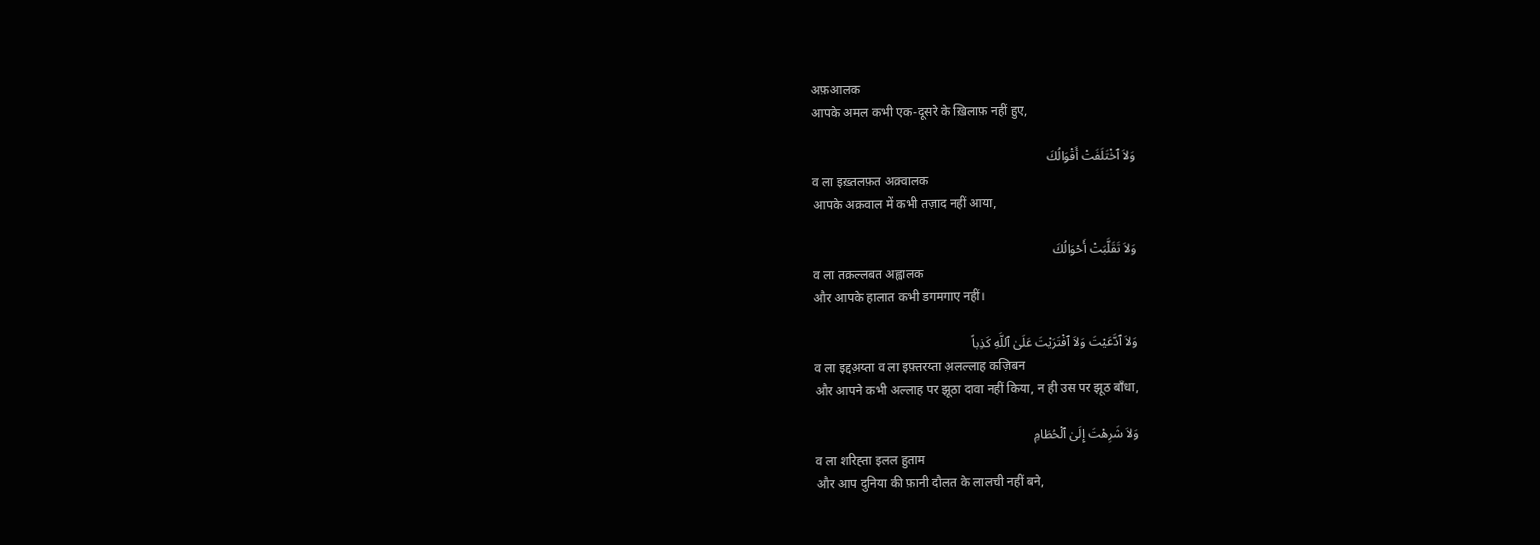अफ़आलक
आपके अमल कभी एक-दूसरे के ख़िलाफ़ नहीं हुए,

وَلاَ ٱخْتَلَفَتْ أَقْوَالُكَ
व ला इख़्तलफ़त अक़्वालक
आपके अक़वाल में कभी तज़ाद नहीं आया,

وَلاَ تَقَلَّبَتْ أَحْوَالُكَ
व ला तक़ल्लबत अह्वालक
और आपके हालात कभी डगमगाए नहीं।

وَلاَ ٱدَّعَيْتَ وَلاَ ٱفْتَرَيْتَ عَلَىٰ ٱللَّهِ كَذِباً
व ला इद्दअ़य्ता व ला इफ़्तरय्ता अ़लल्लाह कज़िबन
और आपने कभी अल्लाह पर झूठा दावा नहीं किया, न ही उस पर झूठ बाँधा,

وَلاَ شَرِهْتَ إِلَىٰ ٱلْحُطَامِ
व ला शरिह्ता इलल हुताम
और आप दुनिया की फ़ानी दौलत के लालची नहीं बने,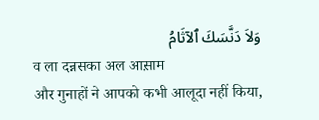وَلاَ دَنَّسَكَ ٱلآثَامُ
व ला दन्नसका अल आस़ाम
और गुनाहों ने आपको कभी आलूदा नहीं किया,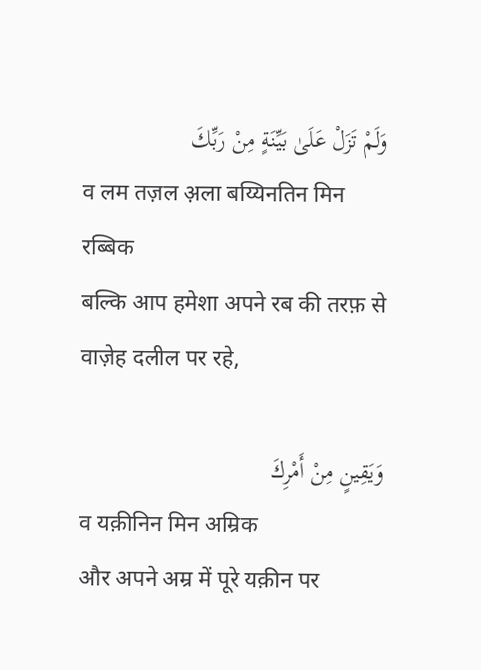وَلَمْ تَزَلْ عَلَىٰ بَيِّنَةٍ مِنْ رَبِّكَ
व लम तज़ल अ़ला बय्यिनतिन मिन रब्बिक
बल्कि आप हमेशा अपने रब की तरफ़ से वाज़ेह दलील पर रहे,

وَيَقِينٍ مِنْ أَمْرِكَ
व यक़ीनिन मिन अम्रिक
और अपने अम्र में पूरे यक़ीन पर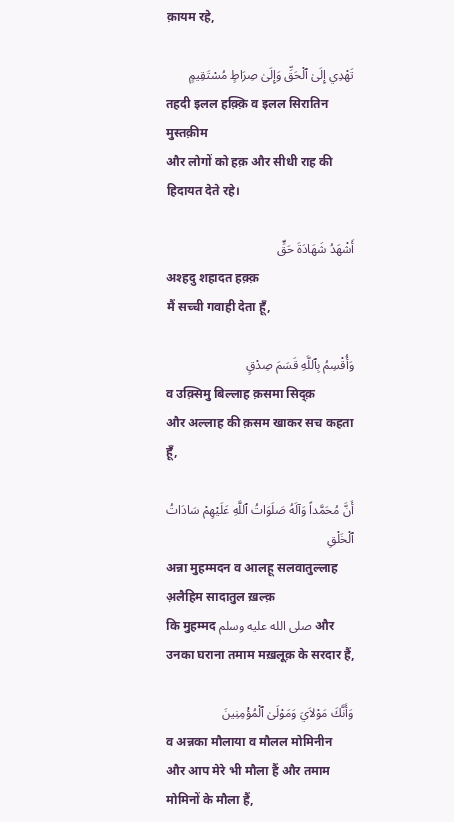क़ायम रहे,

تَهْدِي إِلَىٰ ٱلْحَقِّ وَإِلَىٰ صِرَاطٍ مُسْتَقِيمٍ
तहदी इलल हक़्क़ि व इलल सिरातिन मुस्तक़ीम
और लोगों को हक़ और सीधी राह की हिदायत देते रहे।

أَشْهَدُ شَهَادَةَ حَقٍّ
अश्हदु शहादत हक़्क़
मैं सच्ची गवाही देता हूँ,

وَأُقْسِمُ بِٱللَّهِ قَسَمَ صِدْقٍ
व उक़्सिमु बिल्लाह क़समा सिद्क़
और अल्लाह की क़सम खाकर सच कहता हूँ,

أَنَّ مُحَمَّداً وَآلَهُ صَلَوَاتُ ٱللَّهِ عَلَيْهِمْ سَادَاتُ ٱلْخَلْقِ
अन्ना मुहम्मदन व आलहू सलवातुल्लाह अ़लैहिम सादातुल ख़ल्क़
कि मुहम्मद صلى الله عليه وسلم और उनका घराना तमाम मख़लूक़ के सरदार हैं,

وَأَنَّكَ مَوْلاَيَ وَمَوْلَىٰ ٱلْمُؤْمِنِينَ
व अन्नका मौलाया व मौलल मोमिनीन
और आप मेरे भी मौला हैं और तमाम मोमिनों के मौला हैं,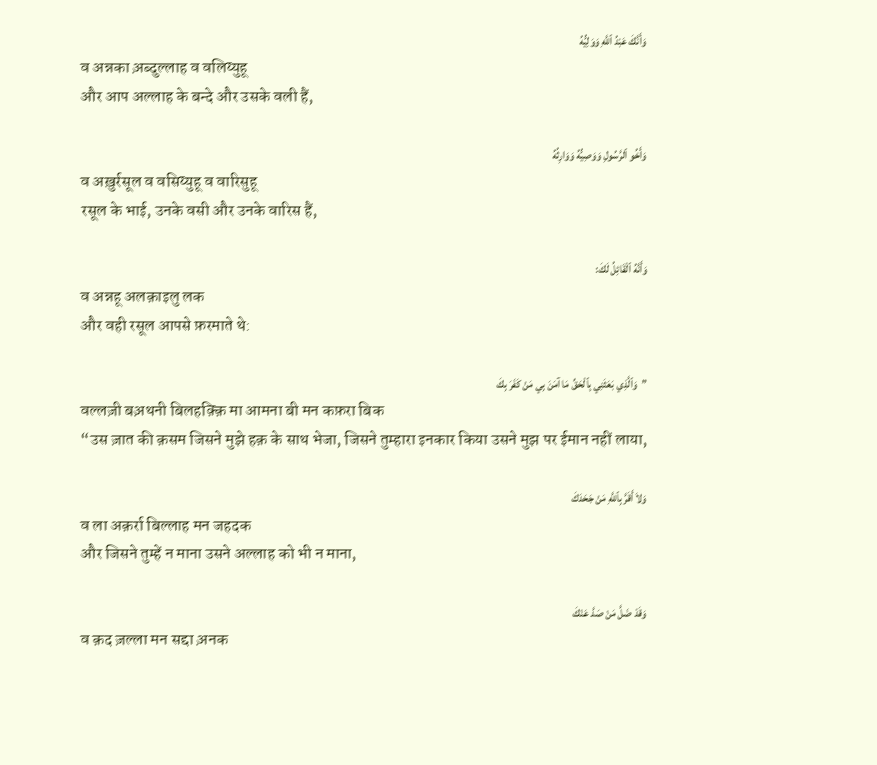وَأَنَّكَ عَبْدُ ٱللَّهِ وَوَلِيُّهُ
व अन्नका अ़ब्दुल्लाह व वलिय्युहू
और आप अल्लाह के बन्दे और उसके वली हैं,

وَأَخُو ٱلرَّسُولِ وَوَصِيُّهُ وَوَارِثُهُ
व अख़ुर्रसूल व वसिय्युहू व वारिसुहू
रसूल के भाई, उनके वसी और उनके वारिस हैं,

وَأَنَّهُ ٱلْقَائِلُ لَكَ:
व अन्नहू अलक़ाइलु लक
और वही रसूल आपसे फ़रमाते थे:

”وَٱلَّذِي بَعَثَنِي بِٱلْحَقِّ مَا آمَنَ بِي مَنْ كَفَرَ بِكَ
वल्लज़ी बअ़थनी बिलहक़्क़ि मा आमना बी मन कफ़रा बिक
“उस ज़ात की क़सम जिसने मुझे हक़ के साथ भेजा, जिसने तुम्हारा इनकार किया उसने मुझ पर ईमान नहीं लाया,

وَلاَ أَقَرَّ بِٱللَّهِ مَنْ جَحَدَكَ
व ला अक़र्रा बिल्लाह मन जहदक
और जिसने तुम्हें न माना उसने अल्लाह को भी न माना,

وَقَدْ ضَلَّ مَنْ صَدَّ عَنْكَ
व क़द ज़ल्ला मन सद्दा अ़नक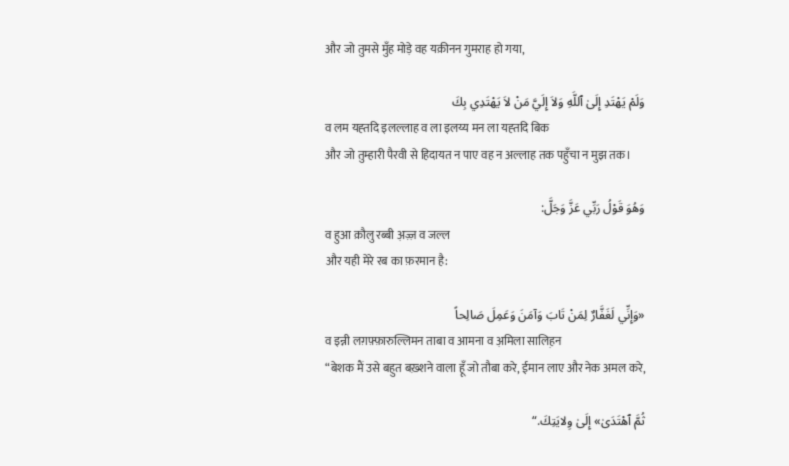और जो तुमसे मुँह मोड़े वह यक़ीनन गुमराह हो गया,

وَلَمْ يَهْتَدِ إِلَىٰ ٱللَّهِ وَلاَ إِلَيَّ مَنْ لاَ يَهْتَدِي بِكَ
व लम यह्तदि इलल्लाह व ला इलय्य मन ला यह्तदि बिक
और जो तुम्हारी पैरवी से हिदायत न पाए वह न अल्लाह तक पहुँचा न मुझ तक।

وَهُوَ قَوْلُ رَبِّي عَزَّ وَجَلَّ:
व हुआ क़ौलु रब्बी अ़ज़्ज़ व जल्ल
और यही मेरे रब का फ़रमान है:

«وَإِنِّي لَغَفَّارٌ لِمَنْ تَابَ وَآمَنَ وَعَمِلَ صَالِحاً
व इन्नी लग़फ़्फ़ारुल्लिमन ताबा व आमना व अ़मिला सालिह़न
“बेशक मैं उसे बहुत बख़्शने वाला हूँ जो तौबा करे, ईमान लाए और नेक अमल करे,

ثُمَّ ٱهْتَدَىٰ» إِلَىٰ وِلايَتِكَ.“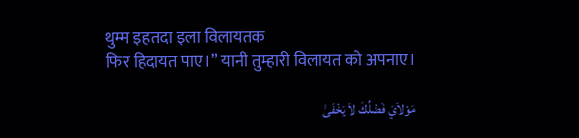थुम्म इहतदा इला विलायतक
फिर हिदायत पाए।” यानी तुम्हारी विलायत को अपनाए।

مَوْلاَيَ فَضْلُكَ لاَ يَخْفَىٰ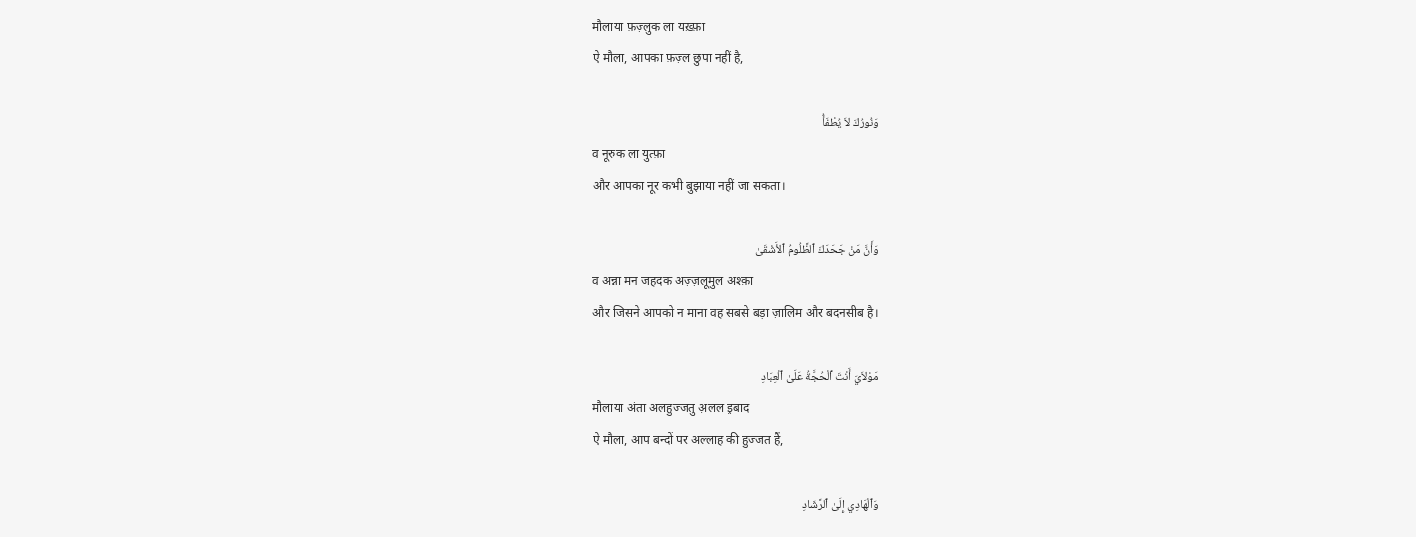मौलाया फ़ज़्लुक ला यख़्फ़ा
ऐ मौला, आपका फ़ज़्ल छुपा नहीं है,

وَنُورُكَ لاَ يُطْفَأُ
व नूरुक ला युत्फ़ा
और आपका नूर कभी बुझाया नहीं जा सकता।

وَأَنَّ مَنْ جَحَدَكَ ٱلظَّلُومُ ٱلأَشْقَىٰ
व अन्ना मन जहदक अज़्ज़लूमुल अश्क़ा
और जिसने आपको न माना वह सबसे बड़ा ज़ालिम और बदनसीब है।

مَوْلاَيَ أَنْتَ ٱلْحُجَّةُ عَلَىٰ ٱلْعِبَادِ
मौलाया अंता अलहुज्जतु अ़लल इ़बाद
ऐ मौला, आप बन्दों पर अल्लाह की हुज्जत हैं,

وَٱلْهَادِي إِلَىٰ ٱلرَّشَادِ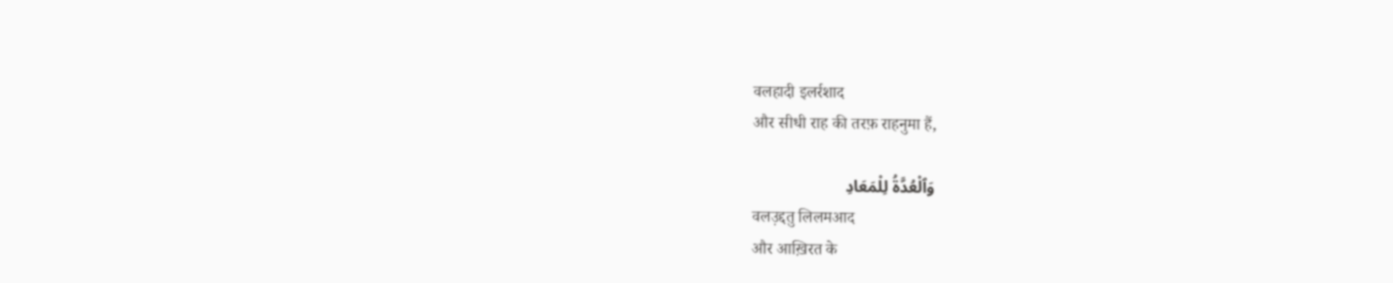वलहादी इलर्रशाद
और सीधी राह की तरफ़ राहनुमा हैं,

وَٱلْعُدَّةُ لِلْمَعَادِ
वलउ़द्दतु लिलमआद
और आख़िरत के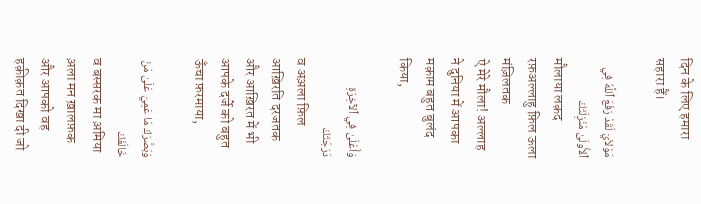दिन के लिए हमारा सहारा हैं।

مَوْلاَيَ لَقَدْ رَفَعَ ٱللَّهُ فِي ٱلأُولَىٰ مَنْزِلَتَكَ
मौलाया लक़द रफ़अल्लाहु फ़िल ऊला मंज़िलतक
ऐ मेरे मौला! अल्लाह ने दुनिया में आपका मक़ाम बहुत बुलंद किया,

وَأَعْلَىٰ فِي ٱلآخِرَةِ دَرَجَتَكَ
व अअ़ला फ़िल आख़िरति दरजतक
और आख़िरत में भी आपके दर्जे को बहुत ऊँचा फ़रमाया,

وَبَصَّرَكَ مَا عَمِيَ عَلَىٰ مَنْ خَالَفَكَ
व बस्सरक मा अ़मिया अ़ला मन ख़ालफ़क
और आपको वह हक़ीक़त दिखा दी जो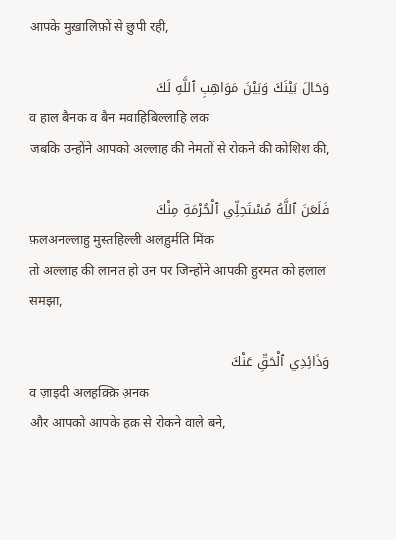आपके मुख़ालिफ़ों से छुपी रही,

وَحَالَ بَيْنَكَ وَبَيْنَ مَوَاهِبِ ٱللَّهِ لَكَ
व हाल बैनक व बैन मवाहिबिल्लाहि लक
जबकि उन्होंने आपको अल्लाह की नेमतों से रोकने की कोशिश की,

فَلَعَنَ ٱللَّهُ مُسْتَحِلِّي ٱلْحُرْمَةِ مِنْكَ
फ़लअनल्लाहु मुस्तहिल्ली अलह़ुर्मति मिंक
तो अल्लाह की लानत हो उन पर जिन्होंने आपकी हुरमत को हलाल समझा,

وَذَائِدِي ٱلْحَقِّ عَنْكَ
व ज़ाइदी अलह़क़्क़ि अ़नक
और आपको आपके हक़ से रोकने वाले बने,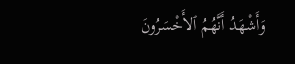وَأَشْهَدُ أَنَّهُمُ ٱلأَخْسَرُونَ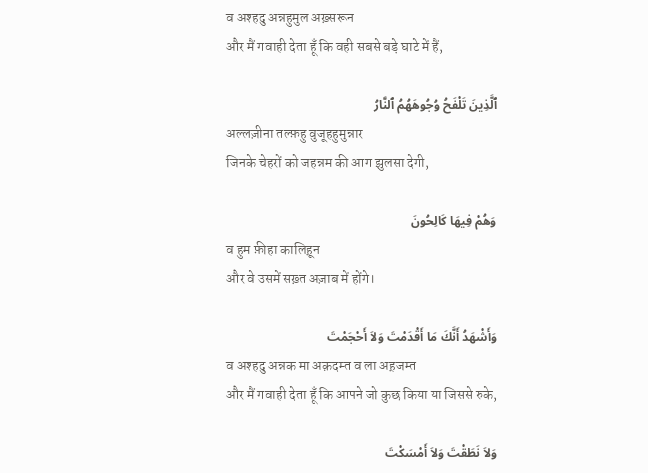व अश्हदु अन्नहुमुल अख़्सरून
और मैं गवाही देता हूँ कि वही सबसे बड़े घाटे में हैं,

ٱلَّذِينَ تَلْفَحُ وُجُوهَهُمُ ٱلنَّارُ
अल्लज़ीना तल्फ़हु वुजूहहुमुन्नार
जिनके चेहरों को जहन्नम की आग झुलसा देगी,

وَهُمْ فِيهَا كَالِحُونَ
व हुम फ़ीहा कालिह़ून
और वे उसमें सख़्त अज़ाब में होंगे।

وَأَشْهَدُ أَنَّكَ مَا أَقْدَمْتَ وَلاَ أَحْجَمْتَ
व अश्हदु अन्नक मा अक़दम्त व ला अह़जम्त
और मैं गवाही देता हूँ कि आपने जो कुछ किया या जिससे रुके,

وَلاَ نَطَقْتَ وَلاَ أَمْسَكْتَ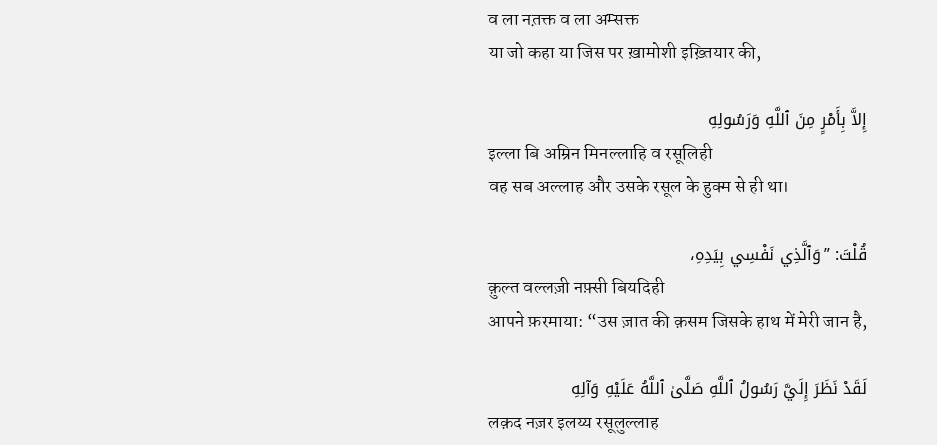व ला नत़क्त व ला अम्सक्त
या जो कहा या जिस पर ख़ामोशी इख़्तियार की,

إِلاَّ بِأَمْرٍ مِنَ ٱللَّهِ وَرَسُولِهِ
इल्ला बि अम्रिन मिनल्लाहि व रसूलिही
वह सब अल्लाह और उसके रसूल के हुक्म से ही था।

قُلْتَ: ”وَٱلَّذِي نَفْسِي بِيَدِهِ،
क़ुल्त वल्लज़ी नफ़्सी बियदिही
आपने फ़रमाया: “उस ज़ात की क़सम जिसके हाथ में मेरी जान है,

لَقَدْ نَظَرَ إِلَيَّ رَسُولُ ٱللَّهِ صَلَّىٰ ٱللَّهُ عَلَيْهِ وَآلِهِ
लक़द नज़र इलय्य रसूलुल्लाह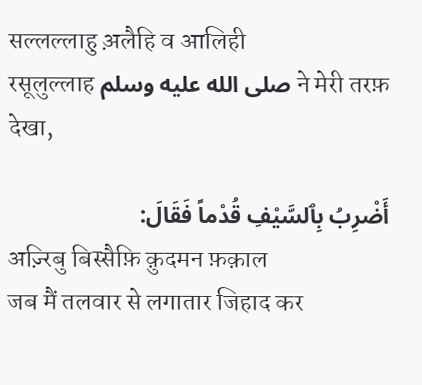सल्लल्लाहु अ़लैहि व आलिही
रसूलुल्लाह صلى الله عليه وسلم ने मेरी तरफ़ देखा,

أَضْرِبُ بِٱلسَّيْفِ قُدْماً فَقَالَ:
अज़्रिबु बिस्सैफ़ि क़ुदमन फ़क़ाल
जब मैं तलवार से लगातार जिहाद कर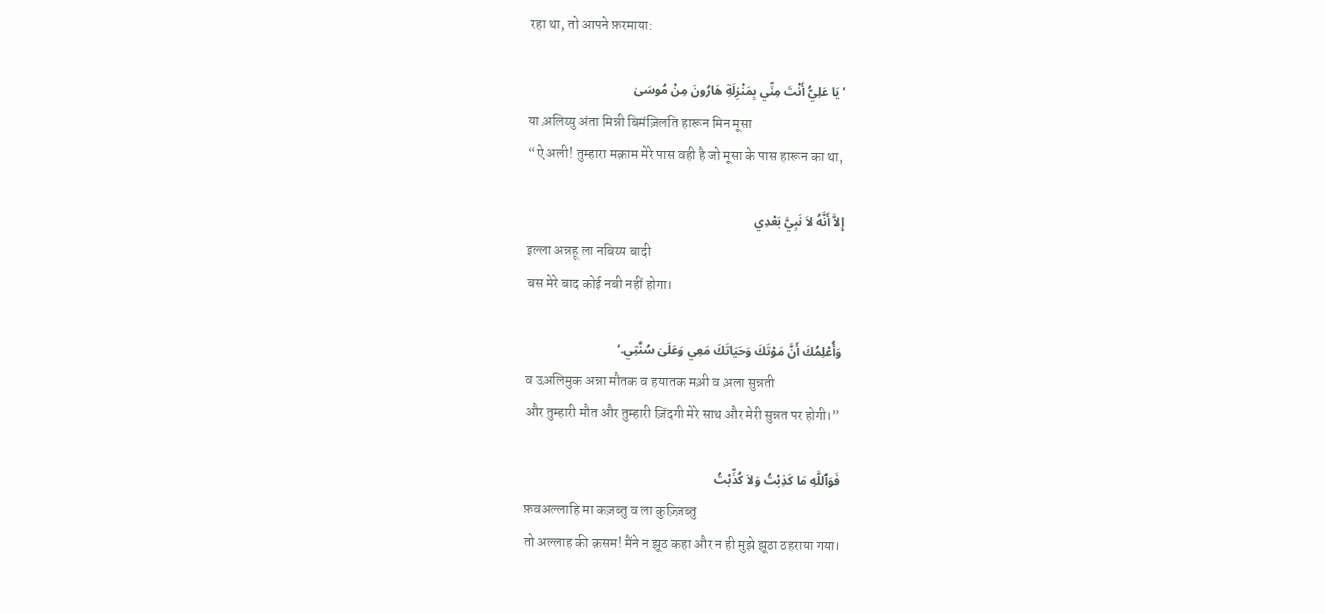रहा था, तो आपने फ़रमाया:

’يَا عَلِيُّ أَنْتَ مِنِّي بِمَنْزِلَةِ هَارُونَ مِنْ مُوسَىٰ
या अ़लिय्यु अंता मिन्नी बिमंज़िलति हारून मिन मूसा
“ऐ अली! तुम्हारा मक़ाम मेरे पास वही है जो मूसा के पास हारून का था,

إِلاَّ أَنَّهُ لاَ نَبِيَّ بَعْدِي
इल्ला अन्नहू ला नबिय्य बादी
बस मेरे बाद कोई नबी नहीं होगा।

وَأُعْلِمُكَ أَنَّ مَوْتَكَ وَحَيَاتَكَ مَعِي وَعَلَىٰ سُنَّتِي.‘
व उअ़लिमुक अन्ना मौतक व हयातक मअ़ी व अ़ला सुन्नती
और तुम्हारी मौत और तुम्हारी ज़िंदगी मेरे साथ और मेरी सुन्नत पर होगी।”

فَوَٱللَّهِ مَا كَذِبْتُ وَلاَ كُذِّبْتُ
फ़वअल्लाहि मा कज़ब्तु व ला कुज़्ज़िब्तु
तो अल्लाह की क़सम! मैंने न झूठ कहा और न ही मुझे झूठा ठहराया गया।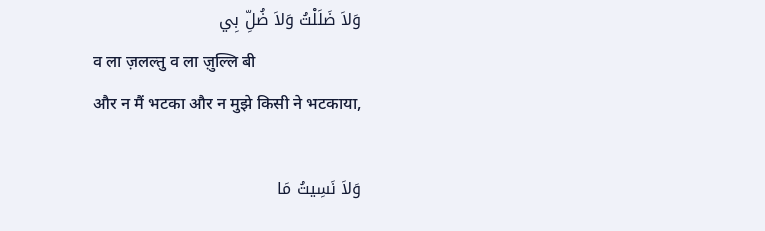وَلاَ ضَلَلْتُ وَلاَ ضُلِّ بِي
व ला ज़लल्तु व ला ज़ुल्लि बी
और न मैं भटका और न मुझे किसी ने भटकाया,

وَلاَ نَسِيتُ مَا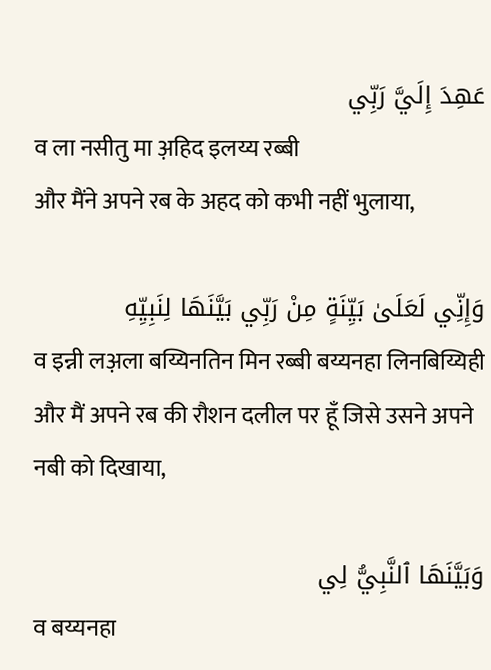عَهِدَ إِلَيَّ رَبِّي
व ला नसीतु मा अ़हिद इलय्य रब्बी
और मैंने अपने रब के अहद को कभी नहीं भुलाया,

وَإِنِّي لَعَلَىٰ بَيِّنَةٍ مِنْ رَبِّي بَيَّنَهَا لِنَبِيِّهِ
व इन्नी लअ़ला बय्यिनतिन मिन रब्बी बय्यनहा लिनबिय्यिही
और मैं अपने रब की रौशन दलील पर हूँ जिसे उसने अपने नबी को दिखाया,

وَبَيَّنَهَا ٱلنَّبِيُّ لِي
व बय्यनहा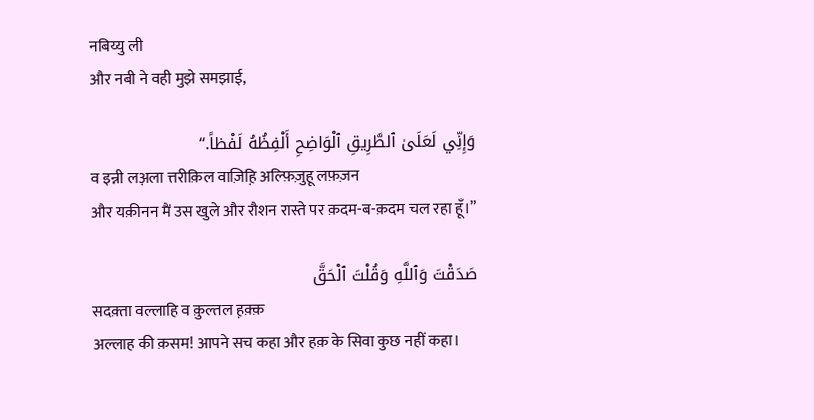नबिय्यु ली
और नबी ने वही मुझे समझाई,

وَإِنِّي لَعَلَىٰ ٱلطَّرِيقِ ٱلْوَاضِحِ أَلْفِظُهُ لَفْظاً.“
व इन्नी लअ़ला त्तरीक़िल वाज़िह़ि अल्फ़िज़ुहू लफ़ज़न
और यक़ीनन मैं उस खुले और रौशन रास्ते पर क़दम-ब-क़दम चल रहा हूँ।”

صَدَقْتَ وَٱللَّهِ وَقُلْتَ ٱلْحَقَّ
सदक़्ता वल्लाहि व क़ुल्तल ह़क़्क़
अल्लाह की क़सम! आपने सच कहा और हक़ के सिवा कुछ नहीं कहा।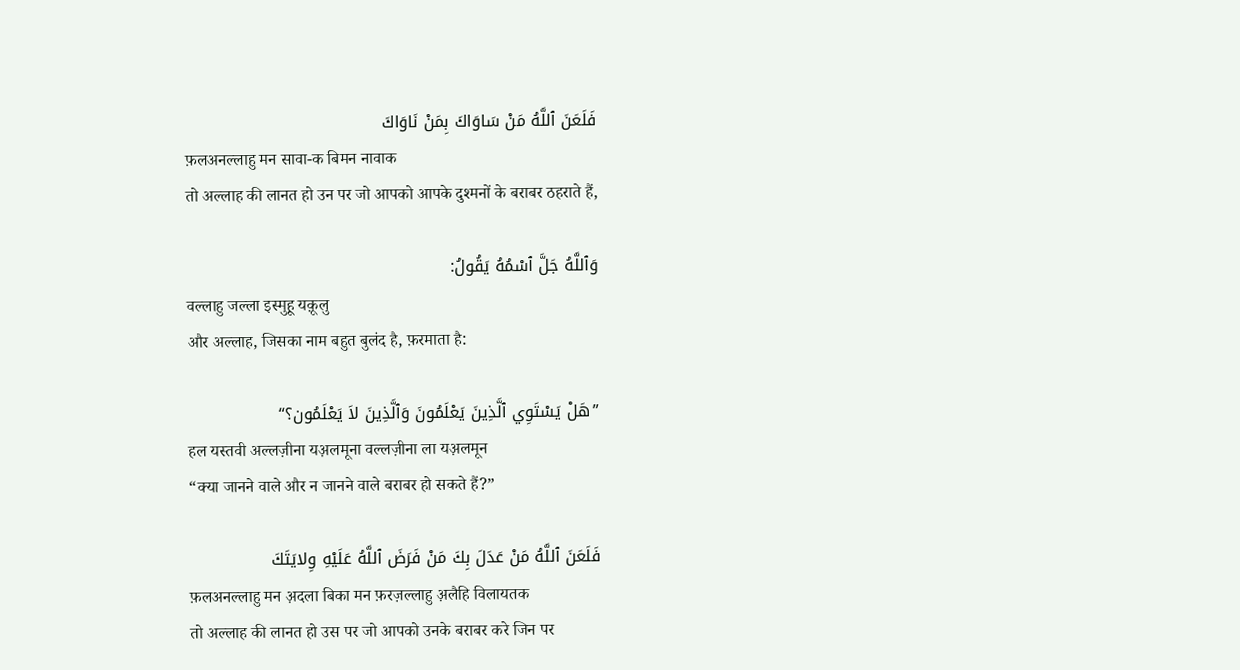فَلَعَنَ ٱللَّهُ مَنْ سَاوَاكَ بِمَنْ نَاوَاكَ
फ़लअनल्लाहु मन सावा-क बिमन नावाक
तो अल्लाह की लानत हो उन पर जो आपको आपके दुश्मनों के बराबर ठहराते हैं,

وَٱللَّهُ جَلَّ ٱسْمُهُ يَقُولُ:
वल्लाहु जल्ला इस्मुहू यक़ूलु
और अल्लाह, जिसका नाम बहुत बुलंद है, फ़रमाता है:

”هَلْ يَسْتَوِي ٱلَّذِينَ يَعْلَمُونَ وَٱلَّذِينَ لاَ يَعْلَمُون؟“
हल यस्तवी अल्लज़ीना यअ़लमूना वल्लज़ीना ला यअ़लमून
“क्या जानने वाले और न जानने वाले बराबर हो सकते हैं?”

فَلَعَنَ ٱللَّهُ مَنْ عَدَلَ بِكَ مَنْ فَرَضَ ٱللَّهُ عَلَيْهِ وِلايَتَكَ
फ़लअनल्लाहु मन अ़दला बिका मन फ़रज़ल्लाहु अ़लैहि विलायतक
तो अल्लाह की लानत हो उस पर जो आपको उनके बराबर करे जिन पर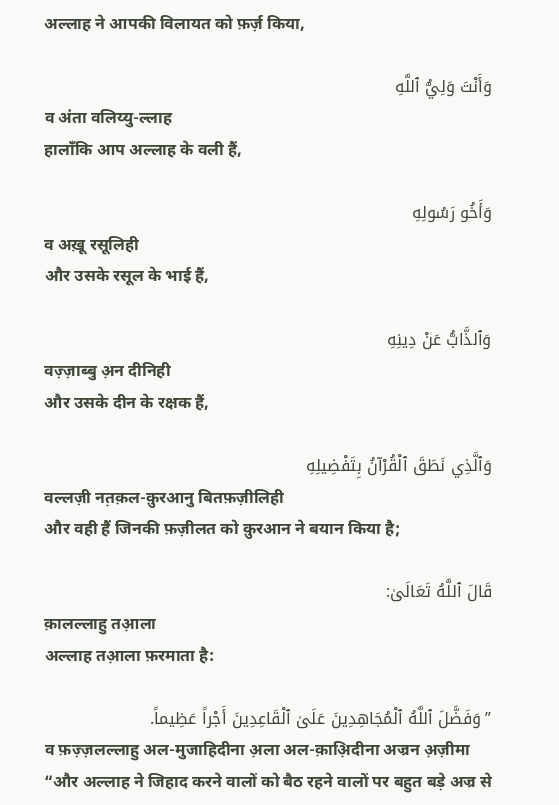अल्लाह ने आपकी विलायत को फ़र्ज़ किया,

وَأَنْتَ وَلِيُّ ٱللَّهِ
व अंता वलिय्यु-ल्लाह
हालाँकि आप अल्लाह के वली हैं,

وَأَخُو رَسُولِهِ
व अख़ू रसूलिही
और उसके रसूल के भाई हैं,

وَٱلذَّابُّ عَنْ دِينِهِ
वज़्ज़ाब्बु अ़न दीनिही
और उसके दीन के रक्षक हैं,

وَٱلَّذِي نَطَقَ ٱلْقُرْآنُ بِتَفْضِيلِهِ
वल्लज़ी नत़क़ल-क़ुरआनु बितफ़ज़ीलिही
और वही हैं जिनकी फ़ज़ीलत को क़ुरआन ने बयान किया है;

قَالَ ٱللَّهُ تَعَالَىٰ:
क़ालल्लाहु तआ़ला
अल्लाह तआ़ला फ़रमाता है:

”وَفَضَّلَ ٱللَّهُ ٱلْمُجَاهِدِينَ عَلَىٰ ٱلْقَاعِدِينَ أَجْراً عَظِيماً.
व फ़ज़्ज़लल्लाहु अल-मुजाहिदीना अ़ला अल-क़ाअ़िदीना अज्रन अ़ज़ीमा
“और अल्लाह ने जिहाद करने वालों को बैठ रहने वालों पर बहुत बड़े अज्र से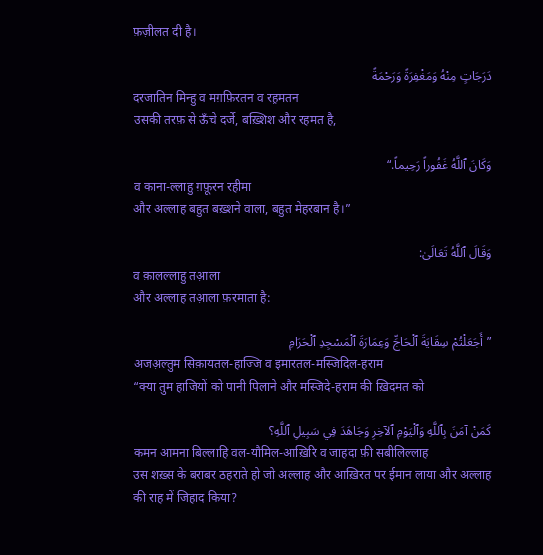फ़ज़ीलत दी है।

دَرَجَاتٍ مِنْهُ وَمَغْفِرَةً وَرَحْمَةً
दरजातिन मिन्हु व मग़फ़िरतन व रह़मतन
उसकी तरफ़ से ऊँचे दर्जे, बख़्शिश और रहमत है,

وَكَانَ ٱللَّهُ غَفُوراً رَحِيماً.“
व काना-ल्लाहु ग़फ़ूरन रहीमा
और अल्लाह बहुत बख़्शने वाला, बहुत मेहरबान है।”

وَقَالَ ٱللَّهُ تَعَالَىٰ:
व क़ालल्लाहु तआ़ला
और अल्लाह तआ़ला फ़रमाता है:

”أَجَعَلْتُمْ سِقَايَةَ ٱلْحَاجِّ وَعِمَارَةَ ٱلْمَسْجِدِ ٱلْحَرَامِ
अजअ़ल्तुम सिक़ायतल-हाज्जि व इमारतल-मस्जिदिल-हराम
“क्या तुम हाजियों को पानी पिलाने और मस्जिदे-हराम की ख़िदमत को

كَمَنْ آمَنَ بِٱللَّهِ وَٱلْيَوْمِ ٱلآخِرِ وَجَاهَدَ فِي سَبِيلِ ٱللَّهِ؟
कमन आमना बिल्लाहि वल-यौमिल-आख़िरि व जाहदा फ़ी सबीलिल्लाह
उस शख़्स के बराबर ठहराते हो जो अल्लाह और आख़िरत पर ईमान लाया और अल्लाह की राह में जिहाद किया?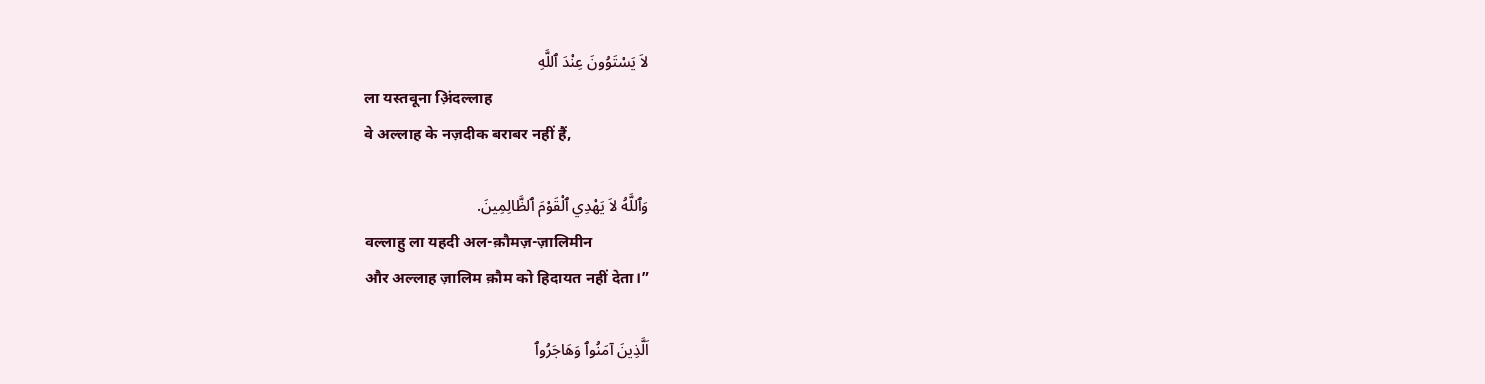لاَ يَسْتَوُونَ عِنْدَ ٱللَّهِ
ला यस्तवूना अ़िंदल्लाह
वे अल्लाह के नज़दीक बराबर नहीं हैं,

وَٱللَّهُ لاَ يَهْدِي ٱلْقَوْمَ ٱلظَّالِمِينَ.
वल्लाहु ला यहदी अल-क़ौमज़-ज़ालिमीन
और अल्लाह ज़ालिम क़ौम को हिदायत नहीं देता।”

اَلَّذِينَ آمَنُوٱ وَهَاجَرُوٱ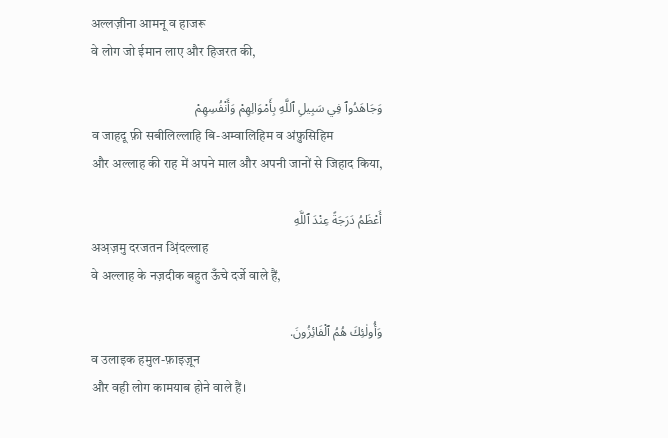अल्लज़ीना आमनू व हाजरू
वे लोग जो ईमान लाए और हिजरत की,

وَجَاهَدُوٱ فِي سَبِيلِ ٱللَّهِ بِأَمْوَالِهِمْ وَأَنْفُسِهِمْ
व जाहदू फ़ी सबीलिल्लाहि बि-अम्वालिहिम व अंफ़ुसिहिम
और अल्लाह की राह में अपने माल और अपनी जानों से जिहाद किया,

أَعْظَمُ دَرَجَةً عِنْدَ ٱللَّهِ
अअ़ज़मु दरजतन अ़िंदल्लाह
वे अल्लाह के नज़दीक बहुत ऊँचे दर्जे वाले हैं,

وَأُولٰئِكَ هُمُ ٱلْفَائِزُونَ.
व उलाइक हमुल-फ़ाइज़ून
और वही लोग कामयाब होने वाले हैं।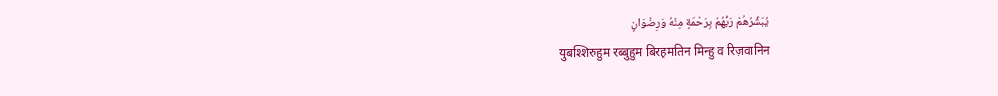يُبَشِّرُهُمْ رَبُّهُمْ بِرَحْمَةٍ مِنْهُ وَرِضْوَانٍ
युबश्शिरुहुम रब्बुहुम बिरह़मतिन मिन्हु व रिज़वानिन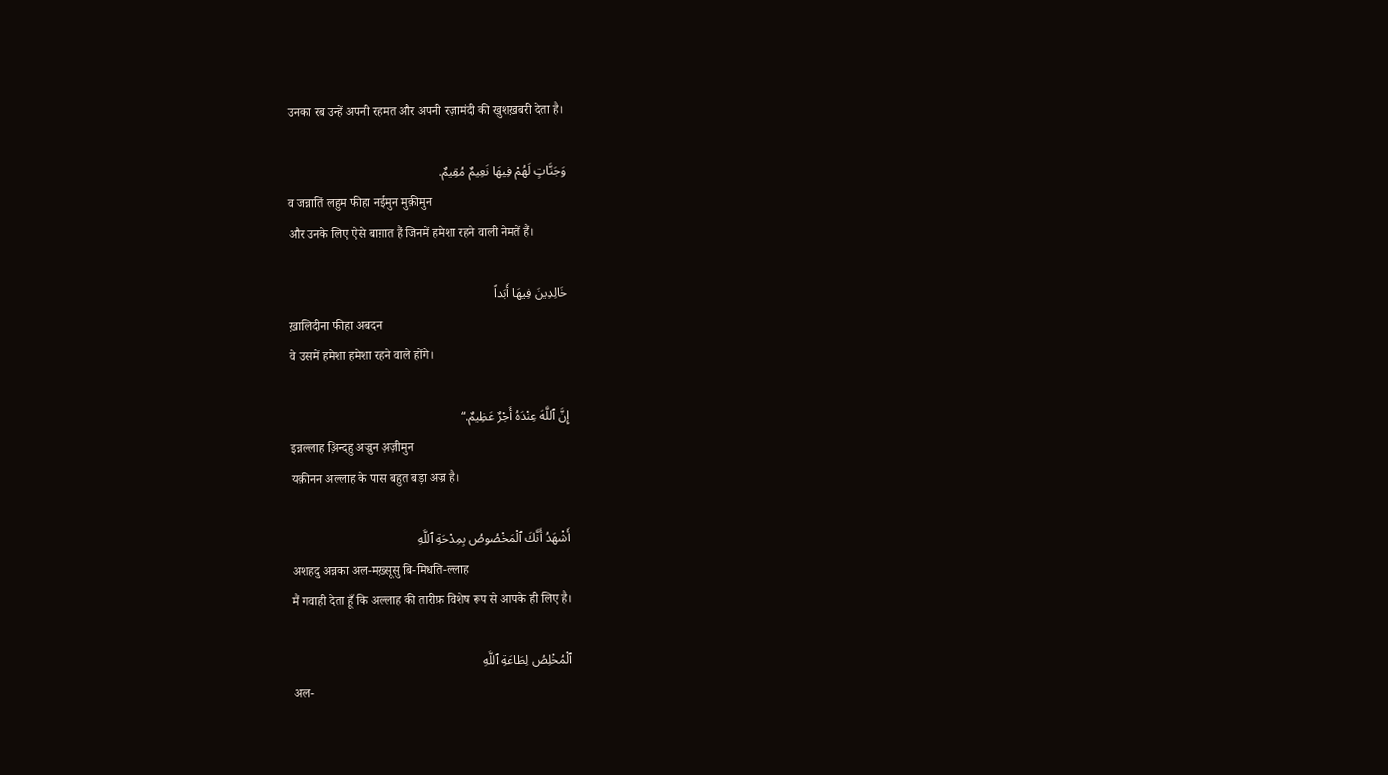उनका रब उन्हें अपनी रहमत और अपनी रज़ामंदी की खुशख़बरी देता है।

وَجَنَّاتٍ لَهُمْ فِيهَا نَعِيمٌ مُقِيمٌ.
व जन्नातिं लहुम फीहा नईमुन मुक़ीमुन
और उनके लिए ऐसे बाग़ात हैं जिनमें हमेशा रहने वाली नेमतें हैं।

خَالِدِينَ فِيهَا أَبَداً
ख़ालिदीना फीहा अबदन
वे उसमें हमेशा हमेशा रहने वाले होंगे।

إِنَّ ٱللَّهَ عِنْدَهُ أَجْرٌ عَظِيمٌ.“
इन्नल्लाह अ़िन्दहु अज्रुन अ़ज़ीमुन
यक़ीनन अल्लाह के पास बहुत बड़ा अज्र है।

أَشْهَدُ أَنَّكَ ٱلْمَخْصُوصُ بِمِدْحَةِ ٱللَّهِ
अशहदु अन्नका अल-मख़्सूसु बि-मिधति-ल्लाह
मैं गवाही देता हूँ कि अल्लाह की तारीफ़ विशेष रूप से आपके ही लिए है।

ٱلْمُخْلِصُ لِطَاعَةِ ٱللَّهِ
अल-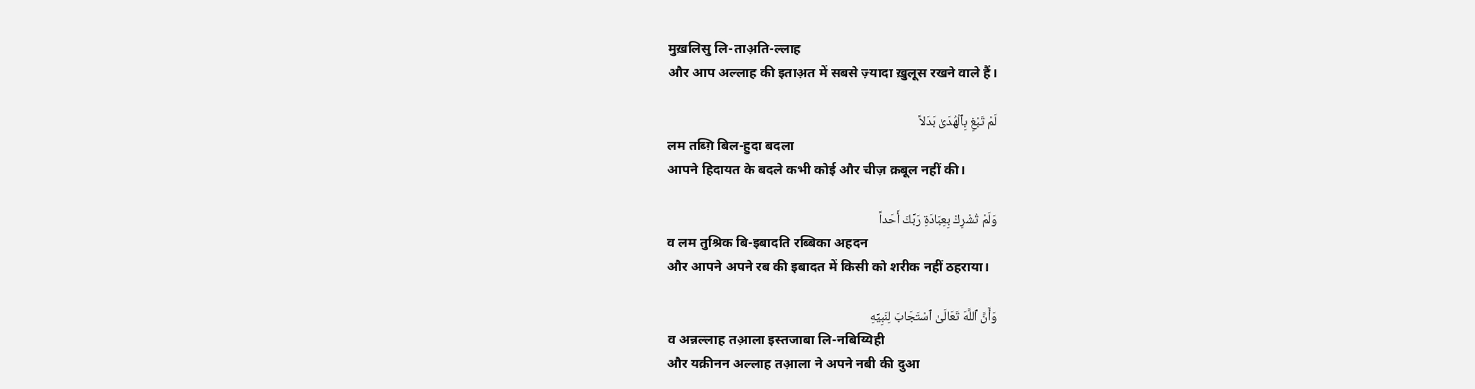मुख़लिसु लि-ताअ़ति-ल्लाह
और आप अल्लाह की इताअ़त में सबसे ज़्यादा ख़ुलूस रखने वाले हैं।

لَمْ تَبْغِ بِٱلْهُدَىٰ بَدَلاً
लम तब्ग़ि बिल-हुदा बदला
आपने हिदायत के बदले कभी कोई और चीज़ क़बूल नहीं की।

وَلَمْ تُشْرِكْ بِعِبَادَةِ رَبِّكَ أَحَداً
व लम तुश्रिक बि-इबादति रब्बिका अहदन
और आपने अपने रब की इबादत में किसी को शरीक नहीं ठहराया।

وَأَنَّ ٱللَّهَ تَعَالَىٰ ٱسْتَجَابَ لِنَبِيِّهِ
व अन्नल्लाह तआ़ला इस्तजाबा लि-नबिय्यिही
और यक़ीनन अल्लाह तआ़ला ने अपने नबी की दुआ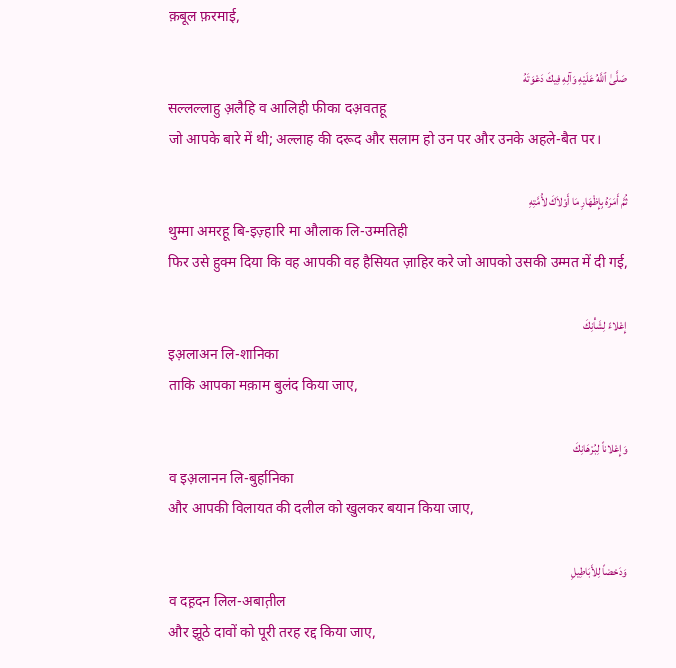क़बूल फ़रमाई,

صَلَّىٰ ٱللَّهُ عَلَيْهِ وَآلِهِ فِيكَ دَعْوَتَهُ
सल्लल्लाहु अ़लैहि व आलिही फीका दअ़वतहू
जो आपके बारे में थी; अल्लाह की दरूद और सलाम हो उन पर और उनके अहले-बैत पर।

ثُمَّ أَمَرَهُ بِإِظْهَارِ مَا أَوْلاَكَ لأُمَّتِهِ
थुम्मा अमरहू बि-इज़्हारि मा औलाक लि-उम्मतिही
फिर उसे हुक्म दिया कि वह आपकी वह हैसियत ज़ाहिर करे जो आपको उसकी उम्मत में दी गई,

إِعْلاءً لِشَأْنِكَ
इअ़लाअन लि-शानिका
ताकि आपका मक़ाम बुलंद किया जाए,

وَإِعْلاناً لِبُرْهَانِكَ
व इअ़लानन लि-बुर्हानिका
और आपकी विलायत की दलील को खुलकर बयान किया जाए,

وَدَحْضاً لِلأَبَاطِيلِ
व दह़दन लिल-अबात़ील
और झूठे दावों को पूरी तरह रद्द किया जाए,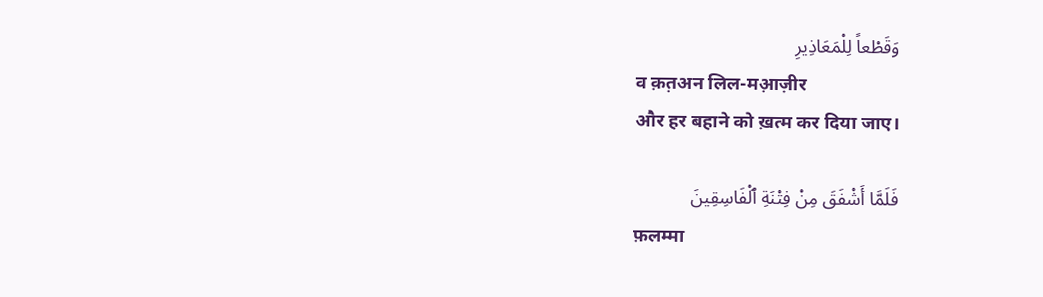وَقَطْعاً لِلْمَعَاذِيرِ
व क़त़अन लिल-मअ़ाज़ीर
और हर बहाने को ख़त्म कर दिया जाए।

فَلَمَّا أَشْفَقَ مِنْ فِتْنَةِ ٱلْفَاسِقِينَ
फ़लम्मा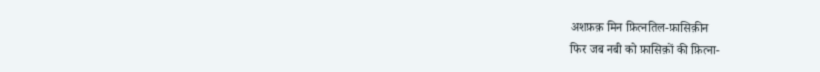अशफ़क़ मिन फ़ित्नतिल-फ़ासिक़ीन
फिर जब नबी को फ़ासिक़ों की फ़ित्ना-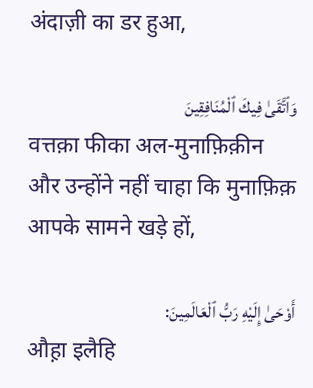अंदाज़ी का डर हुआ,

وَٱتَّقَىٰ فِيكَ ٱلْمُنَافِقِينَ
वत्तक़ा फीका अल-मुनाफ़िक़ीन
और उन्होंने नहीं चाहा कि मुनाफ़िक़ आपके सामने खड़े हों,

أَوْحَىٰ إِلَيْهِ رَبُّ ٱلْعَالَمِينَ:
औह़ा इलैहि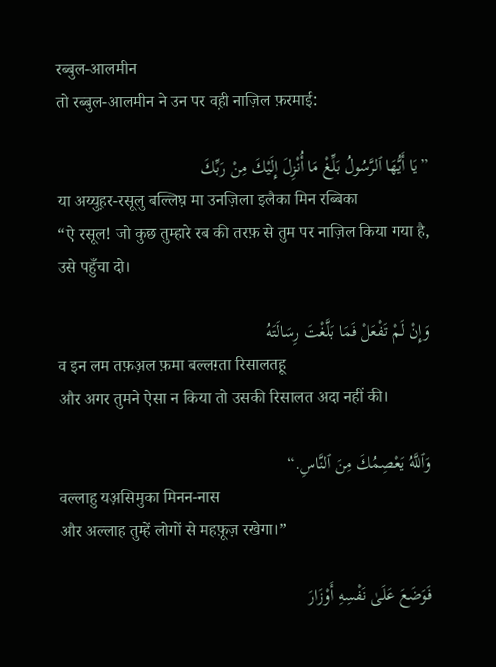रब्बुल-आलमीन
तो रब्बुल-आलमीन ने उन पर वह़ी नाज़िल फ़रमाई:

”يَا أَيُّهَا ٱلرَّسُولُ بَلِّغْ مَا أُنْزِلَ إِلَيْكَ مِنْ رَبِّكَ
या अय्युह़र-रसूलु बल्लिघ़ मा उनज़िला इलैका मिन रब्बिका
“ऐ रसूल! जो कुछ तुम्हारे रब की तरफ़ से तुम पर नाज़िल किया गया है, उसे पहुँचा दो।

وَإِنْ لَمْ تَفْعَلْ فَمَا بَلَّغْتَ رِسَالَتَهُ
व इन लम तफ़अ़ल फ़मा बल्लग़्ता रिसालतहू
और अगर तुमने ऐसा न किया तो उसकी रिसालत अदा नहीं की।

وَٱللَّهُ يَعْصِمُكَ مِنَ ٱلنَّاسِ.“
वल्लाहु यअ़सिमुका मिनन-नास
और अल्लाह तुम्हें लोगों से महफ़ूज़ रखेगा।”

فَوَضَعَ عَلَىٰ نَفْسِهِ أَوْزَارَ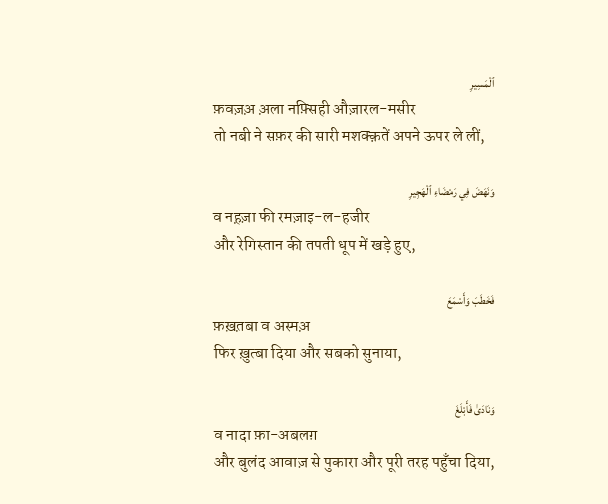ٱلْمَسِيرِ
फ़वज़अ़ अ़ला नफ़्सिही औज़ारल-मसीर
तो नबी ने सफ़र की सारी मशक्क़तें अपने ऊपर ले लीं,

وَنَهَضَ فِي رَمْضَاءِ ٱلْهَجِيرِ
व नह़ज़ा फी रमज़ाइ-ल-हजीर
और रेगिस्तान की तपती धूप में खड़े हुए,

فَخَطَبَ وَأَسْمَعَ
फ़ख़त़बा व अस्मअ़
फिर ख़ुत्बा दिया और सबको सुनाया,

وَنَادَىٰ فَأَبْلَغَ
व नादा फ़ा-अबलग़
और बुलंद आवाज़ से पुकारा और पूरी तरह पहुँचा दिया,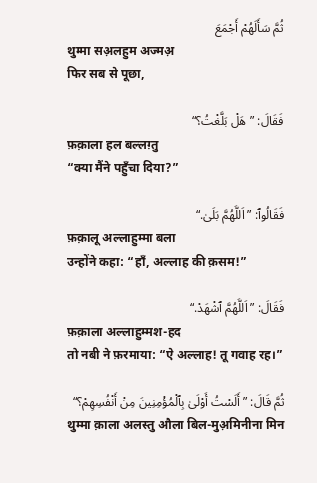ثُمَّ سَأَلَهُمْ أَجْمَعَ
थुम्मा सअ़लहुम अज्मअ़
फिर सब से पूछा,

فَقَالَ: ”هَلْ بَلَّغْتُ؟“
फ़क़ाला हल बल्लग़्तु
“क्या मैंने पहुँचा दिया?”

فَقَالُوٱ: ”اَللَّهُمَّ بَلَىٰ.“
फ़क़ालू अल्लाहुम्मा बला
उन्होंने कहा: “हाँ, अल्लाह की क़सम!”

فَقَالَ: ”اَللَّهُمَّ ٱشْهَدْ.“
फ़क़ाला अल्लाहुम्मश-हद
तो नबी ने फ़रमाया: “ऐ अल्लाह! तू गवाह रह।”

ثُمَّ قَالَ: ” أَلَسْتُ أَوْلَىٰ بِٱلْمُؤْمِنِينَ مِنْ أَنْفُسِهِمْ؟“
थुम्मा क़ाला अलस्तु औला बिल-मुअ़मिनीना मिन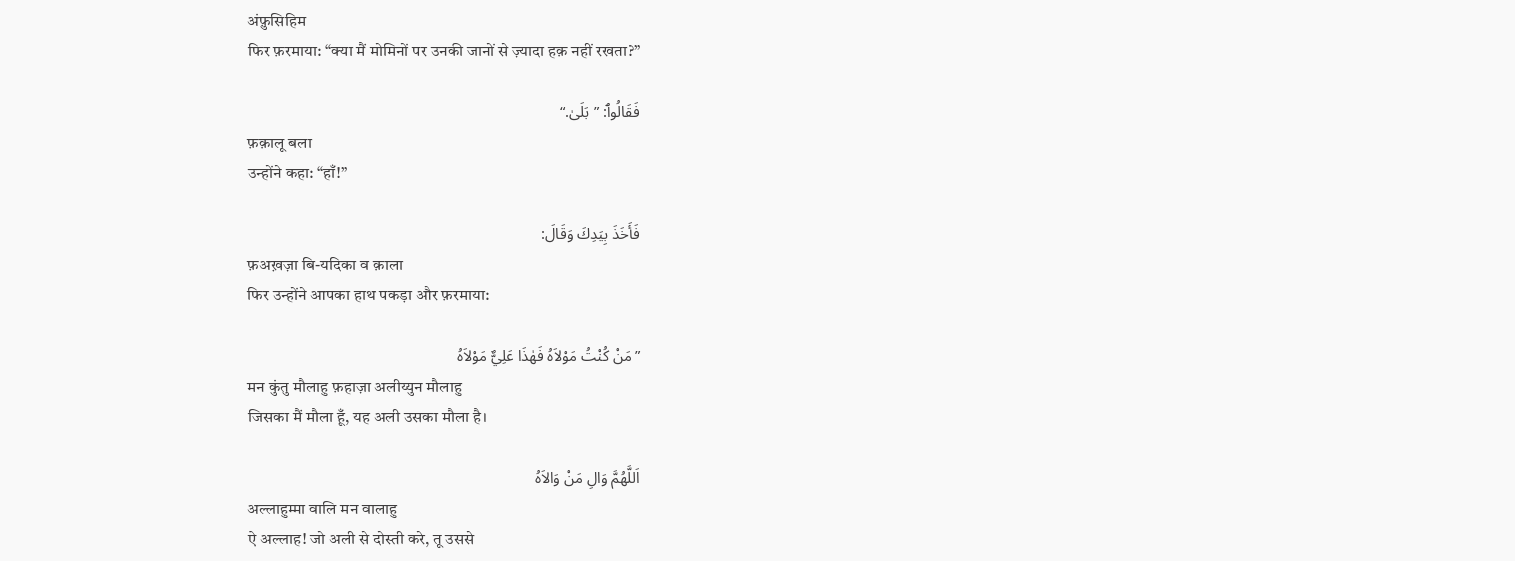अंफ़ुसिहिम
फिर फ़रमाया: “क्या मैं मोमिनों पर उनकी जानों से ज़्यादा हक़ नहीं रखता?”

فَقَالُوٱ: ”بَلَىٰ.“
फ़क़ालू बला
उन्होंने कहा: “हाँ!”

فَأَخَذَ بِيَدِكَ وَقَالَ:
फ़अख़ज़ा बि-यदिका व क़ाला
फिर उन्होंने आपका हाथ पकड़ा और फ़रमाया:

”مَنْ كُنْتُ مَوْلاَهُ فَهٰذَا عَلِيٌّ مَوْلاَهُ
मन कुंतु मौलाहु फ़हाज़ा अलीय्युन मौलाहु
जिसका मैं मौला हूँ, यह अली उसका मौला है।

اَللَّهُمَّ وَالِ مَنْ وَالاَهُ
अल्लाहुम्मा वालि मन वालाहु
ऐ अल्लाह! जो अली से दोस्ती करे, तू उससे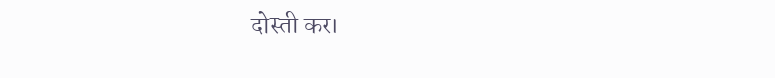दोस्ती कर।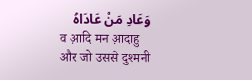وَعَادِ مَنْ عَادَاهُ
व आ़दि मन आ़दाहु
और जो उससे दुश्मनी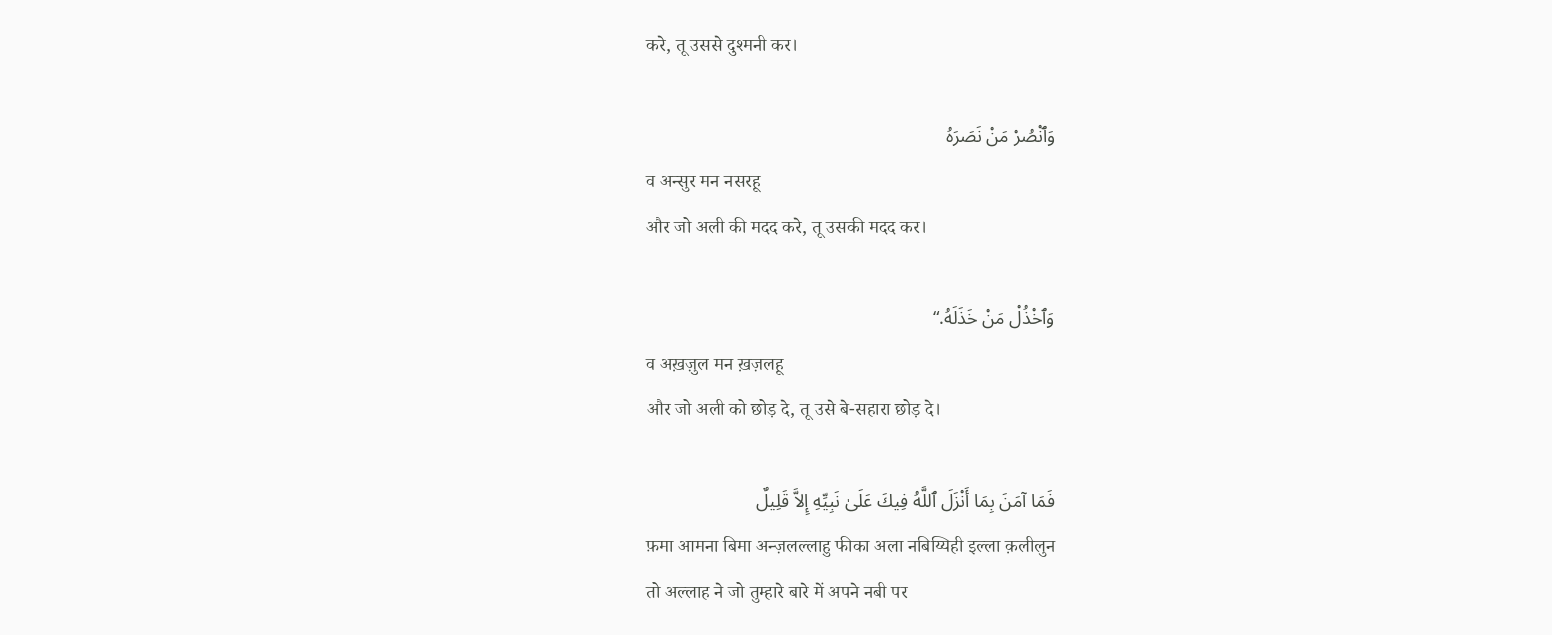करे, तू उससे दुश्मनी कर।

وَٱنْصُرْ مَنْ نَصَرَهُ
व अन्सुर मन नसरहू
और जो अली की मदद करे, तू उसकी मदद कर।

وَٱخْذُلْ مَنْ خَذَلَهُ.“
व अख़ज़ुल मन ख़ज़लहू
और जो अली को छोड़ दे, तू उसे बे-सहारा छोड़ दे।

فَمَا آمَنَ بِمَا أَنْزَلَ ٱللَّهُ فِيكَ عَلَىٰ نَبِيِّهِ إِلاَّ قَلِيلٌ
फ़मा आमना बिमा अन्ज़लल्लाहु फीका अला नबिय्यिही इल्ला क़लीलुन
तो अल्लाह ने जो तुम्हारे बारे में अपने नबी पर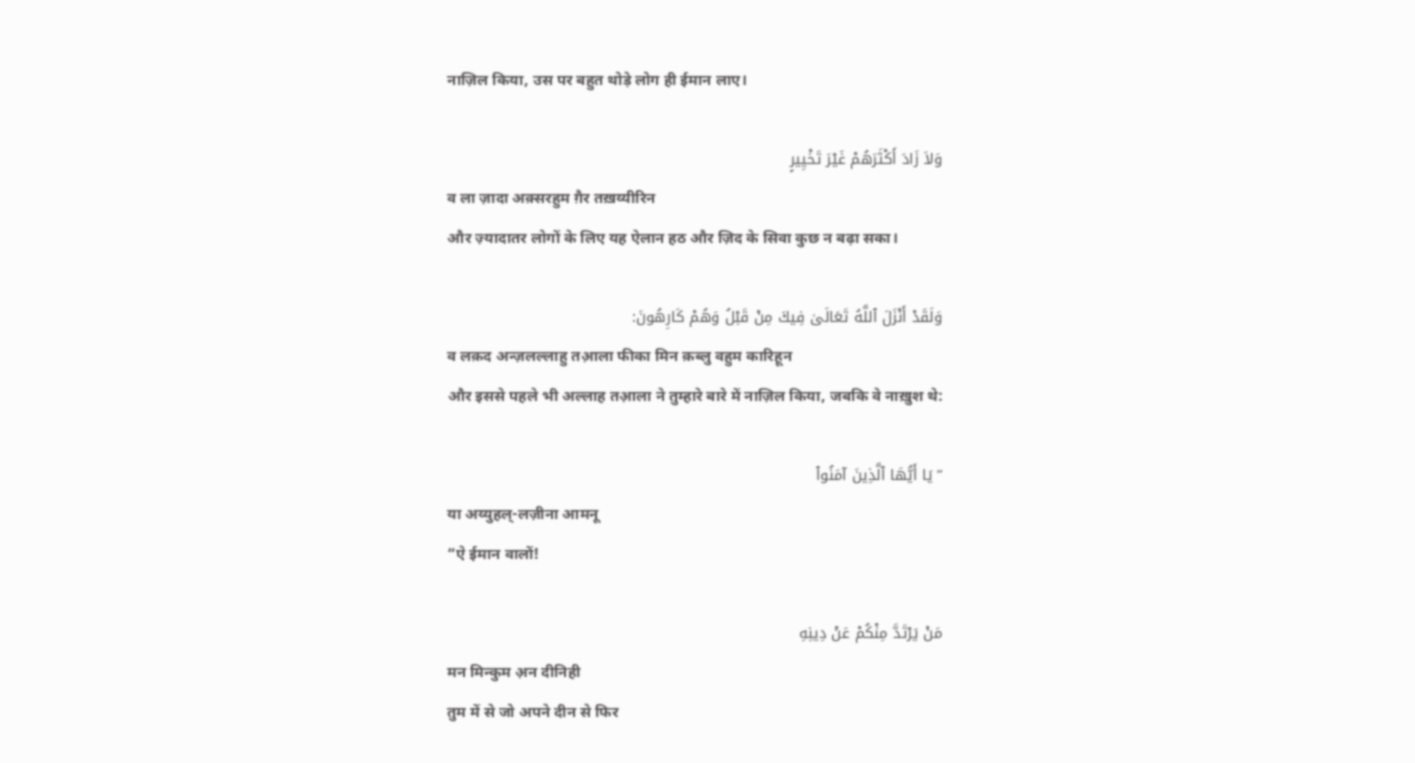नाज़िल किया, उस पर बहुत थोड़े लोग ही ईमान लाए।

وَلاَ زَادَ أَكْثَرَهُمْ غَيْرَ تَخْيِيرٍ
व ला ज़ादा अक़्सरहुम ग़ैर तख़य्यीरिन
और ज़्यादातर लोगों के लिए यह ऐलान हठ और ज़िद के सिवा कुछ न बढ़ा सका।

وَلَقَدْ أَنْزَلَ ٱللَّهُ تَعَالَىٰ فِيكَ مِنْ قَبْلُ وَهُمْ كَارِهُونَ:
व लक़द अन्ज़लल्लाहु तआ़ला फीका मिन क़ब्लु वहुम कारिहून
और इससे पहले भी अल्लाह तआ़ला ने तुम्हारे बारे में नाज़िल किया, जबकि वे नाख़ुश थे:

”يَا أَيُّهَا ٱلَّذِينَ آمَنُوٱ
या अय्युहल्-लज़ीना आमनू
“ऐ ईमान वालों!

مَنْ يَرْتَدَّ مِنْكُمْ عَنْ دِينِهِ
मन मिन्कुम अ़न दीनिही
तुम में से जो अपने दीन से फिर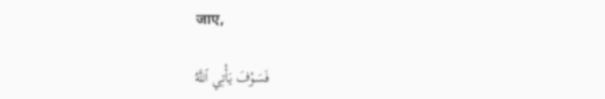जाए,

فَسَوْفَ يَأْتِي ٱللَّهُ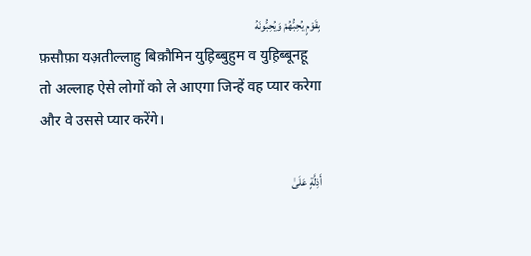بِقَوْمٍ يُحِبُّهُمْ وَيُحِبُّونَهُ
फ़सौफ़ा यअ़तील्लाहु बिक़ौमिन युह़िब्बुहुम व युह़िब्बूनहू
तो अल्लाह ऐसे लोगों को ले आएगा जिन्हें वह प्यार करेगा और वे उससे प्यार करेंगे।

أَذِلَّةٍ عَلَىٰ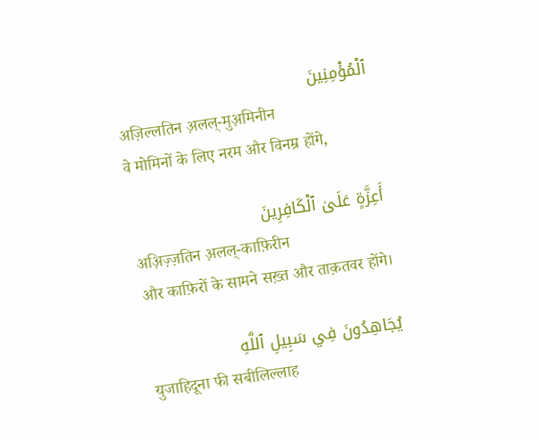ٱلْمُؤْمِنِينَ
अज़िल्लतिन अ़लल्-मुअ़मिनीन
वे मोमिनों के लिए नरम और विनम्र होंगे,

أَعِزَّةٍ عَلَىٰ ٱلْكَافِرِينَ
अअ़िज़्ज़तिन अ़लल्-काफ़िरीन
और काफ़िरों के सामने सख़्त और ताक़तवर होंगे।

يُجَاهِدُونَ فِي سَبِيلِ ٱللَّهِ
युजाहिदूना फी सबीलिल्लाह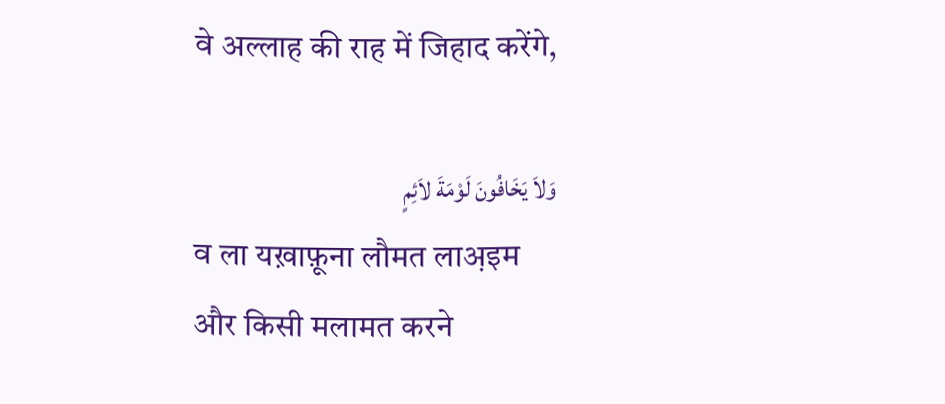वे अल्लाह की राह में जिहाद करेंगे,

وَلاَ يَخَافُونَ لَوْمَةَ لاَئِمٍ
व ला यख़ाफ़ूना लौमत लाअ़इम
और किसी मलामत करने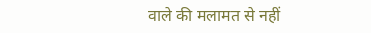वाले की मलामत से नहीं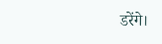डरेंगे।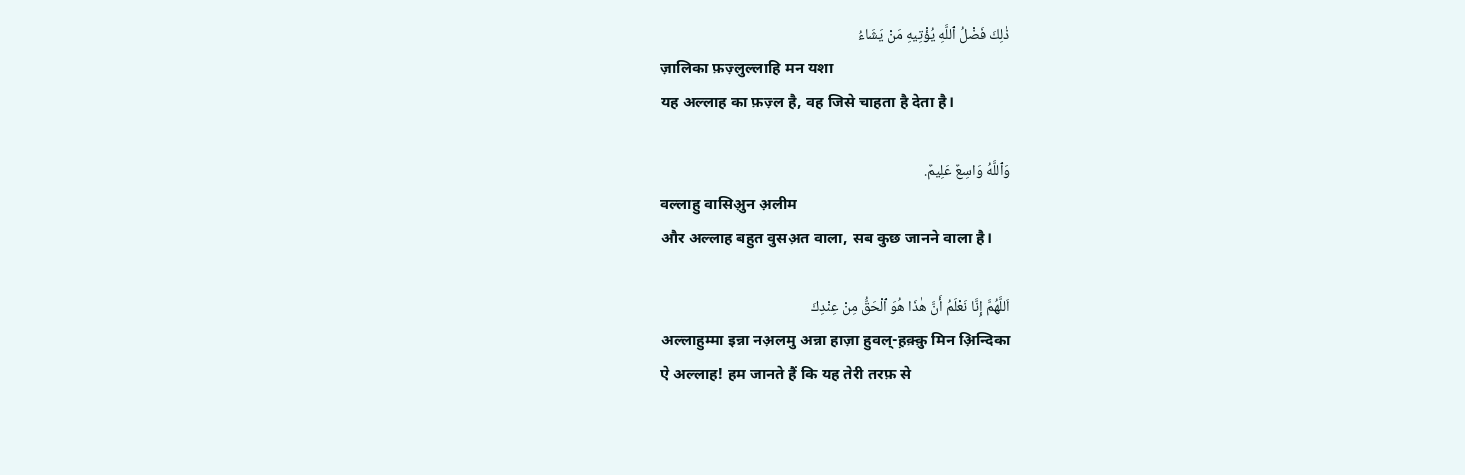ذٰلِكَ فَضْلُ ٱللَّهِ يُؤْتِيهِ مَنْ يَشَاءُ
ज़ालिका फ़ज़्लुल्लाहि मन यशा
यह अल्लाह का फ़ज़्ल है, वह जिसे चाहता है देता है।

وَٱللَّهُ وَاسِعٌ عَلِيمٌ.
वल्लाहु वासिअ़ुन अ़लीम
और अल्लाह बहुत वुसअ़त वाला, सब कुछ जानने वाला है।

اَللَّهُمَّ إِنَّا نَعْلَمُ أَنَّ هٰذَا هُوَ ٱلْحَقُّ مِنْ عِنْدِكَ
अल्लाहुम्मा इन्ना नअ़लमु अन्ना हाज़ा हुवल्-ह़क़्क़ु मिन अ़िन्दिका
ऐ अल्लाह! हम जानते हैं कि यह तेरी तरफ़ से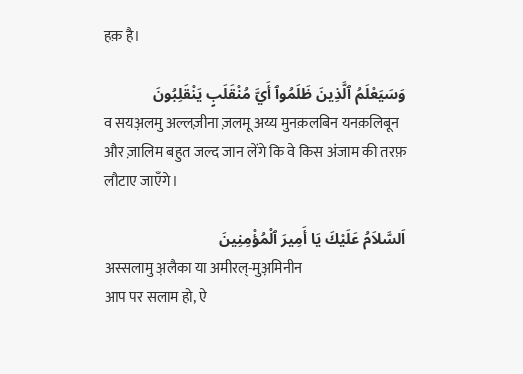हक़ है।

وَسَيَعْلَمُ ٱلَّذِينَ ظَلَمُوٱ أَيَّ مُنْقَلَبٍ يَنْقَلِبُونَ
व सयअ़लमु अल्लज़ीना ज़लमू अय्य मुनक़लबिन यनक़लिबून
और ज़ालिम बहुत जल्द जान लेंगे कि वे किस अंजाम की तरफ़ लौटाए जाएँगे।

اَلسَّلاَمُ عَلَيْكَ يَا أَمِيرَ ٱلْمُؤْمِنِينَ
अस्सलामु अ़लैका या अमीरल्-मुअ़मिनीन
आप पर सलाम हो, ऐ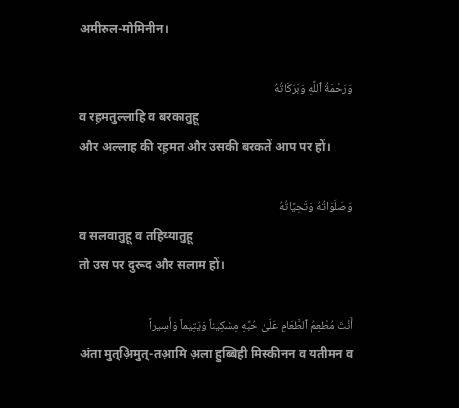अमीरुल-मोमिनीन।

وَرَحْمَةُ ٱللَّهِ وَبَرَكَاتُهُ
व रह़मतुल्लाहि व बरकातुहू
और अल्लाह की रह़मत और उसकी बरकतें आप पर हों।

وَصَلَوَاتُهُ وَتَحِيَّاتُهُ
व सलवातुहू व तहिय्यातुहू
तो उस पर दुरूद और सलाम हों।

أَنْتَ مُطْعِمُ ٱلطَّعَامِ عَلَىٰ حُبِّهِ مِسْكِيناً وَيَتِيماً وَأَسِيراً
अंता मुत्अ़िमुत्-तआ़मि अ़ला हुब्बिही मिस्कीनन व यतीमन व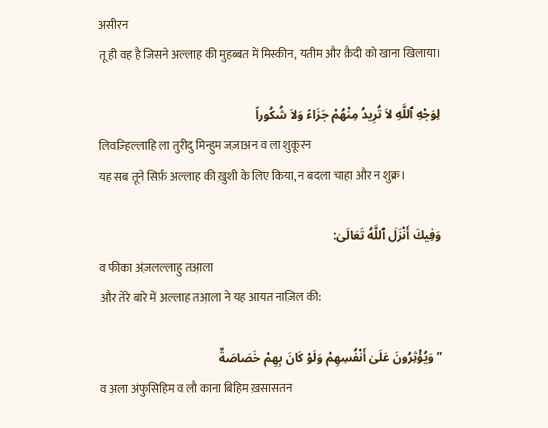असीरन
तू ही वह है जिसने अल्लाह की मुहब्बत में मिस्कीन, यतीम और क़ैदी को खाना खिलाया।

لِوَجْهِ ٱللَّهِ لاَ تُرِيدُ مِنْهُمْ جَزَاءً وَلاَ شُكُوراً
लिवज्हिल्लाहि ला तुरीदु मिन्हुम जज़ाअन व ला शुकूरन
यह सब तूने सिर्फ़ अल्लाह की ख़ुशी के लिए किया, न बदला चाहा और न शुक्र।

وَفِيكَ أَنْزَلَ ٱللَّهُ تَعَالَىٰ:
व फीका अंज़लल्लाहु तआ़ला
और तेरे बारे में अल्लाह तआ़ला ने यह आयत नाज़िल की:

”وَيُؤْثِرُونَ عَلَىٰ أَنْفُسِهِمْ وَلَوْ كَانَ بِهِمْ خَصَاصَةٌ
व अ़ला अंफुसिहिम व लौ काना बिहिम ख़सासतन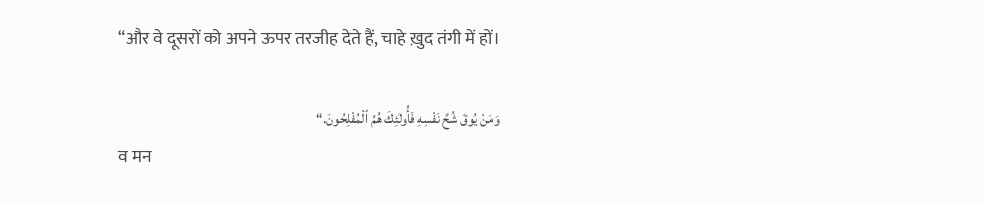“और वे दूसरों को अपने ऊपर तरजीह देते हैं, चाहे ख़ुद तंगी में हों।

وَمَنْ يُوقَ شُحَّ نَفْسِهِ فَأُولٰئِكَ هُمُ ٱلْمُفْلِحُونَ.“
व मन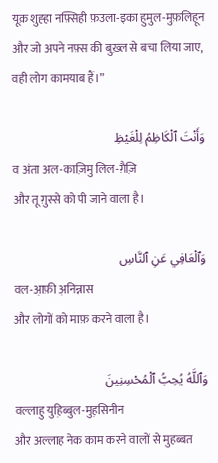यूक़ शुह्हा नफ़्सिही फ़उला-इका हुमुल-मुफ़लिहून
और जो अपने नफ़्स की बुख़्ल से बचा लिया जाए, वही लोग कामयाब हैं।”

وَأَنْتَ ٱلْكَاظِمُ لِلْغَيْظِ
व अंता अल-काज़िमु लिल-ग़ैज़ि
और तू ग़ुस्से को पी जाने वाला है।

وَٱلْعَافِي عَنِ ٱلنَّاسِ
वल-आ़फ़ी अ़निन्नास
और लोगों को माफ़ करने वाला है।

وَٱللَّهُ يُحِبُّ ٱلْمُحْسِنِينَ
वल्लाहु युह़िब्बुल-मुह़सिनीन
और अल्लाह नेक काम करने वालों से मुहब्बत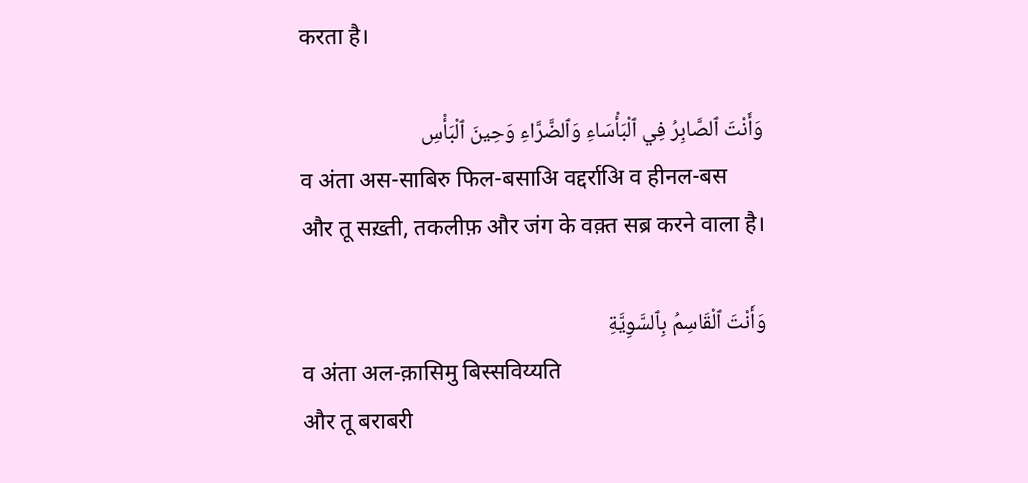करता है।

وَأَنْتَ ٱلصَّابِرُ فِي ٱلْبَأْسَاءِ وَٱلضَّرَّاءِ وَحِينَ ٱلْبَأْسِ
व अंता अस-साबिरु फिल-बसाअि वद्दर्राअि व हीनल-बस
और तू सख़्ती, तकलीफ़ और जंग के वक़्त सब्र करने वाला है।

وَأَنْتَ ٱلْقَاسِمُ بِٱلسَّوِيَّةِ
व अंता अल-क़ासिमु बिस्सविय्यति
और तू बराबरी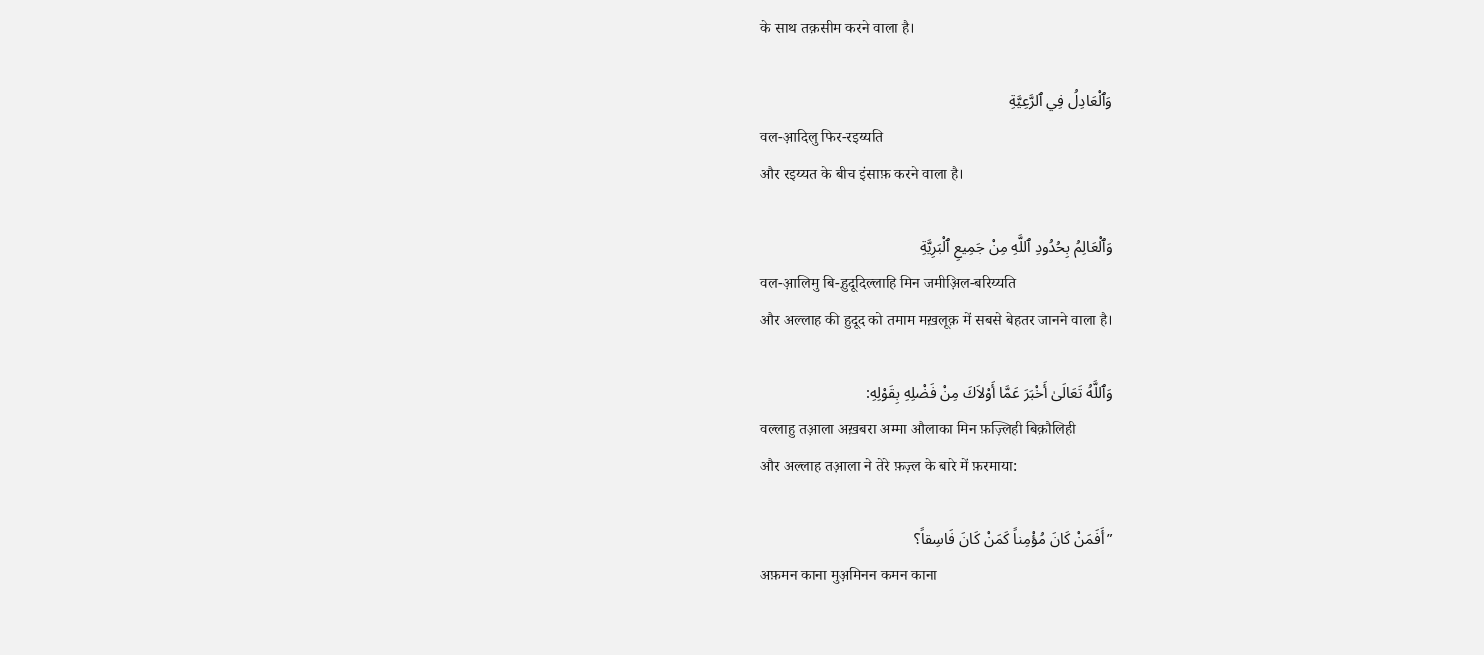के साथ तक़सीम करने वाला है।

وَٱلْعَادِلُ فِي ٱلرَّعِيَّةِ
वल-आ़दिलु फिर-रइय्यति
और रइय्यत के बीच इंसाफ़ करने वाला है।

وَٱلْعَالِمُ بِحُدُودِ ٱللَّهِ مِنْ جَمِيعِ ٱلْبَرِيَّةِ
वल-आ़लिमु बि-ह़ुदूदिल्लाहि मिन जमीअ़िल-बरिय्यति
और अल्लाह की हुदूद को तमाम मख़लूक़ में सबसे बेहतर जानने वाला है।

وَٱللَّهُ تَعَالَىٰ أَخْبَرَ عَمَّا أَوْلاَكَ مِنْ فَضْلِهِ بِقَوْلِهِ:
वल्लाहु तआ़ला अख़बरा अम्मा औलाका मिन फ़ज़्लिही बिक़ौलिही
और अल्लाह तआ़ला ने तेरे फ़ज़्ल के बारे में फ़रमाया:

”أَفَمَنْ كَانَ مُؤْمِناً كَمَنْ كَانَ فَاسِقاً؟
अफ़मन काना मुअ़मिनन कमन काना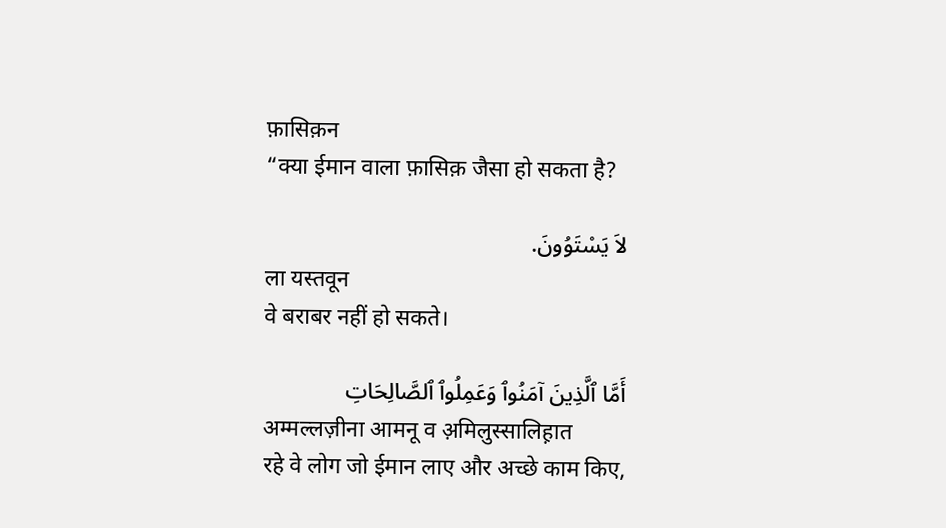फ़ासिक़न
“क्या ईमान वाला फ़ासिक़ जैसा हो सकता है?

لاَ يَسْتَوُونَ.
ला यस्तवून
वे बराबर नहीं हो सकते।

أَمَّا ٱلَّذِينَ آمَنُوٱ وَعَمِلُوٱ ٱلصَّالِحَاتِ
अम्मल्लज़ीना आमनू व अ़मिलुस्सालिह़ात
रहे वे लोग जो ईमान लाए और अच्छे काम किए,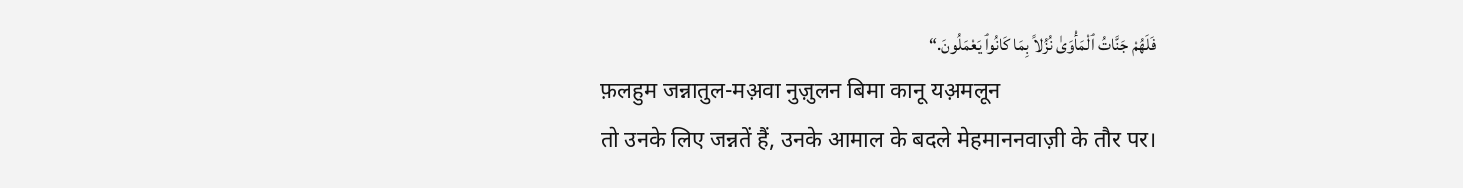فَلَهُمْ جَنَّاتُ ٱلْمَأْوَىٰ نُزُلاً بِمَا كَانُوٱ يَعْمَلُونَ.“
फ़लहुम जन्नातुल-मअ़वा नुज़ुलन बिमा कानू यअ़मलून
तो उनके लिए जन्नतें हैं, उनके आमाल के बदले मेहमाननवाज़ी के तौर पर।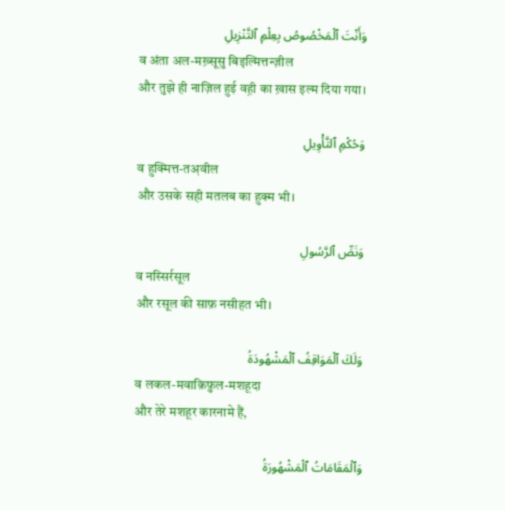وَأَنْتَ ٱلْمَخْصُوصُ بِعِلْمِ ٱلتَّنْزِيلِ
व अंता अल-मख़्सूसु बिइ़ल्मित्तन्ज़ील
और तुझे ही नाज़िल हुई वह़ी का ख़ास इल्म दिया गया।

وَحُكْمِ ٱلتَّأْوِيلِ
व हुक्मित्त-तअ़वील
और उसके सही मतलब का हुक्म भी।

وَنَصِّ ٱلرَّسُولِ
व नस्‍सिर्रसूल
और रसूल की साफ़ नसीहत भी।

وَلَكَ ٱلْمَوَاقِفُ ٱلْمَشْهُودَةُ
व लकल-मवाक़िफ़ुल-मशहूदा
और तेरे मशहूर कारनामे हैं,

وَٱلْمَقَامَاتُ ٱلْمَشْهُورَةُ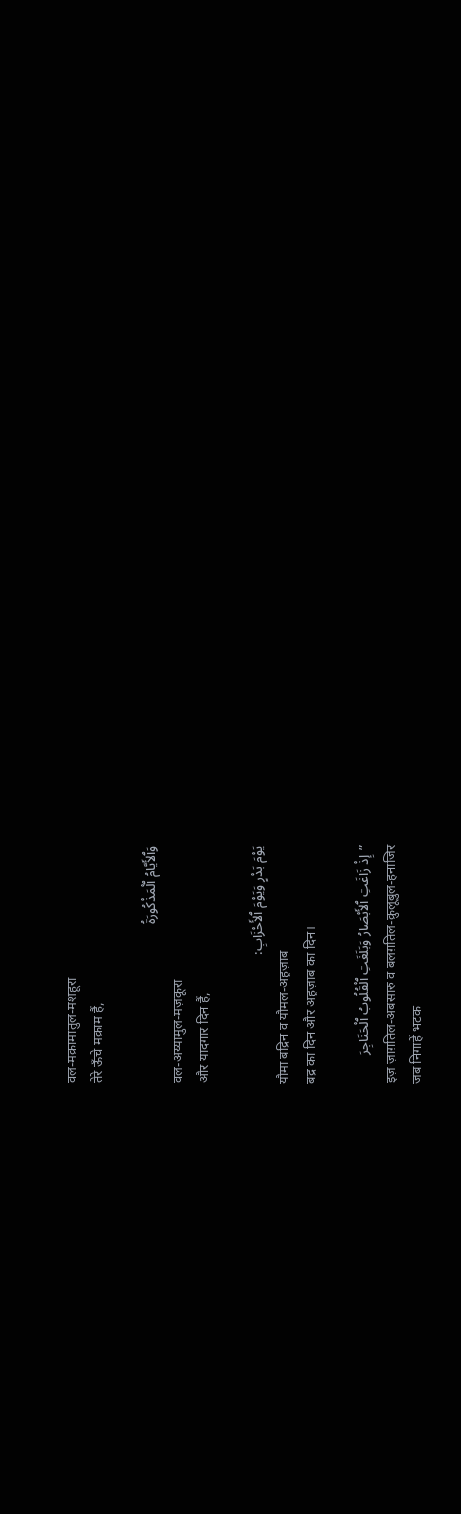वल-मक़ामातुल-मशहूरा
तेरे ऊँचे मक़ाम हैं,

وَٱلأَيَّامُ ٱلْمَذْكُورَةُ
वल-अय्यामुल-मज़कूरा
और यादगार दिन हैं,

يَوْمَ بَدْرٍ وَيَوْمَ ٱلأَحْزَابِ:
यौमा बद्रिन व यौमल-अह़ज़ाब
बद्र का दिन और अह़ज़ाब का दिन।

”إِذْ زَاغَتِ ٱلأَبْصَارُ وَبَلَغَتِ ٱلْقُلُوبُ ٱلْحَنَاجِرَ
इज़ ज़ाग़तिल-अबसारु व बलग़तिल-क़ुलूबुल-हनाजिर
जब निगाहें भटक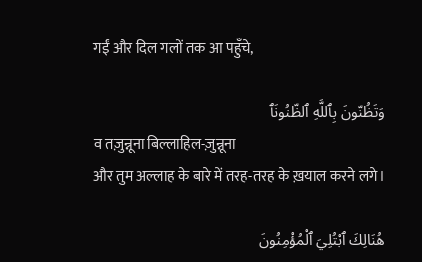गईं और दिल गलों तक आ पहुँचे,

وَتَظُنّونَ بِٱللَّهِ ٱلظّنُونَٱ
व तज़ुन्नूना बिल्लाहिल-ज़ुन्नूना
और तुम अल्लाह के बारे में तरह-तरह के ख़याल करने लगे।

هُنَالِكَ ٱبْتُلِيَ ٱلْمُؤْمِنُونَ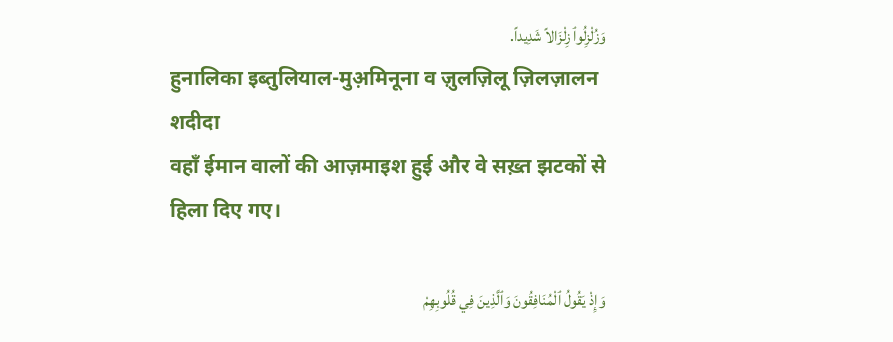وَزُلْزِلُوٱ زِلْزَالاً شَدِيداً.
हुनालिका इब्तुलियाल-मुअ़मिनूना व ज़ुलज़िलू ज़िलज़ालन शदीदा
वहाँ ईमान वालों की आज़माइश हुई और वे सख़्त झटकों से हिला दिए गए।

وَإِذْ يَقُولُ ٱلْمُنَافِقُونَ وَٱلَّذِينَ فِي قُلُوبِهِمْ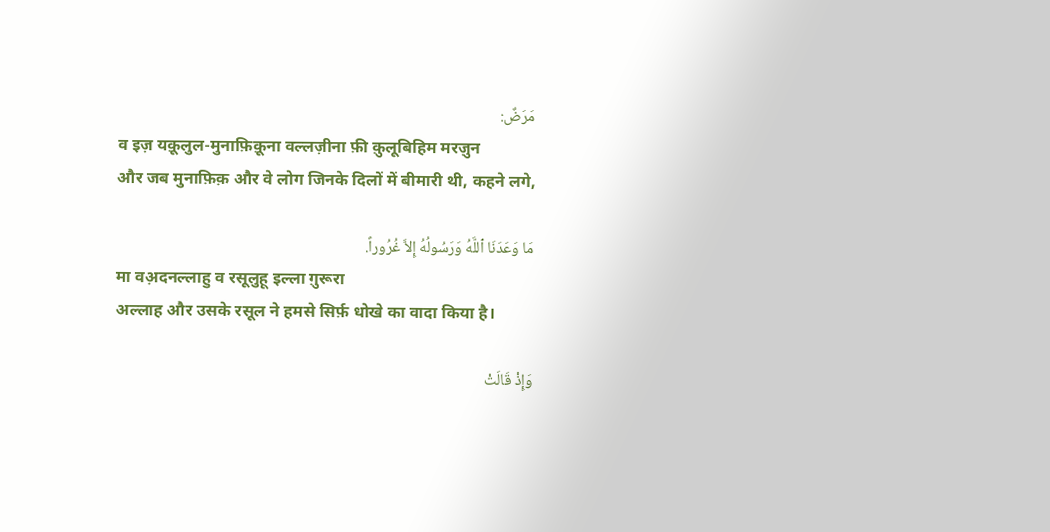مَرَضٌ:
व इज़ यक़ूलुल-मुनाफ़िक़ूना वल्लज़ीना फ़ी क़ुलूबिहिम मरज़ुन
और जब मुनाफ़िक़ और वे लोग जिनके दिलों में बीमारी थी, कहने लगे,

مَا وَعَدَنَا ٱللَّهُ وَرَسُولُهُ إِلاَّ غُرُوراً.
मा वअ़दनल्लाहु व रसूलुहू इल्ला ग़ुरूरा
अल्लाह और उसके रसूल ने हमसे सिर्फ़ धोखे का वादा किया है।

وَإِذْ قَالَتْ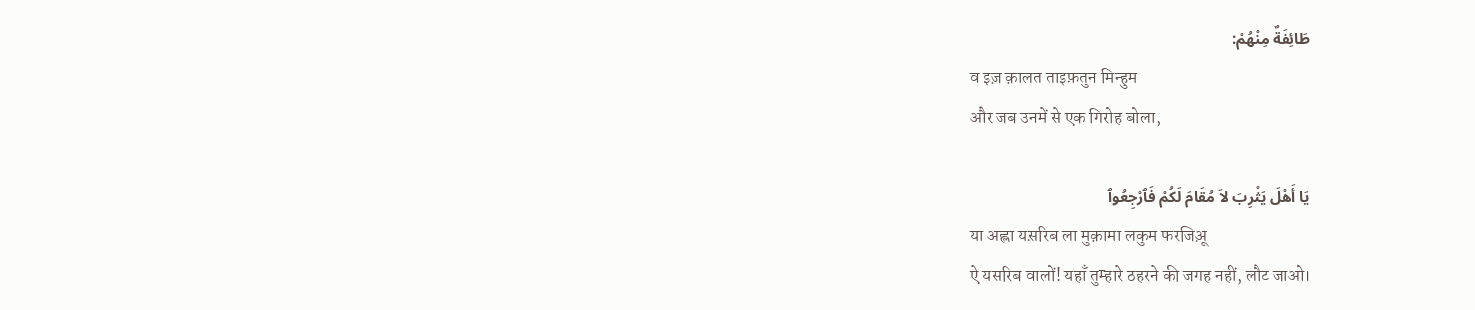طَائِفَةٌ مِنْهُمْ:
व इज़ क़ालत ताइफ़तुन मिन्हुम
और जब उनमें से एक गिरोह बोला,

يَا أَهْلَ يَثْرِبَ لاَ مُقَامَ لَكُمْ فَٱرْجِعُوٱ
या अह्ला यस़रिब ला मुक़ामा लकुम फरजिअ़ू
ऐ यसरिब वालों! यहाँ तुम्हारे ठहरने की जगह नहीं, लौट जाओ।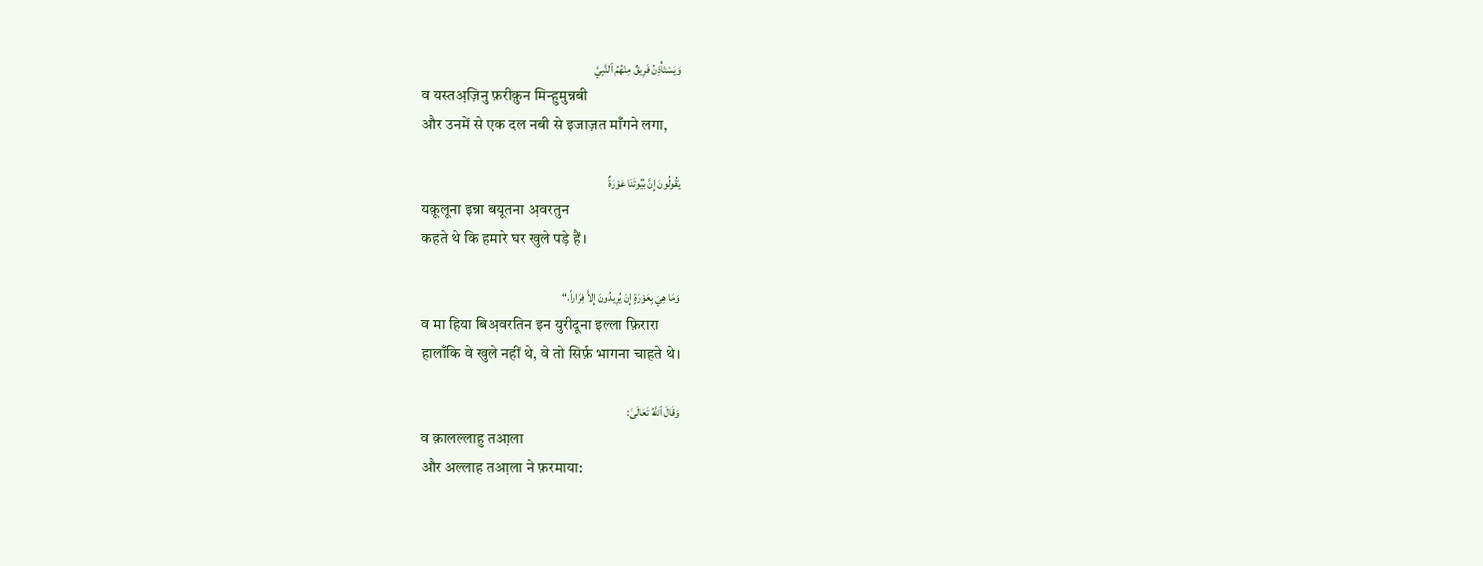وَيَسْتَأْذِنُ فَرِيقٌ مِنْهُمُ ٱلنَّبِيَّ
व यस्तअ़ज़िनु फ़रीक़ुन मिन्हुमुन्नबी
और उनमें से एक दल नबी से इजाज़त माँगने लगा,

يَقُولُونَ إِنَّ بُيُوتَنَا عَوْرَةٌ
यक़ूलूना इन्ना बयूतना अ़वरतुन
कहते थे कि हमारे घर खुले पड़े हैं।

وَمَا هِيَ بِعَوْرَةٍ إِنْ يُرِيدُونَ إِلاَّ فِرَاراً.“
व मा हिया बिअ़वरतिन इन युरीदूना इल्ला फ़िरारा
हालाँकि वे खुले नहीं थे, वे तो सिर्फ़ भागना चाहते थे।

وَقَالَ ٱللَّهُ تَعَالَىٰ:
व क़ालल्लाहु तआ़ला
और अल्लाह तआ़ला ने फ़रमाया: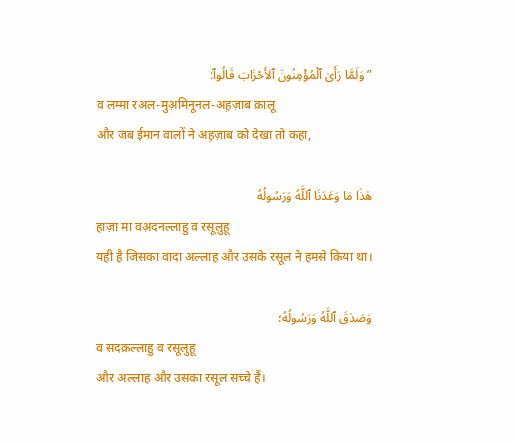”وَلَمَّا رَأَىٰ ٱلْمُؤْمِنُونَ ٱلأَحْزَابَ قَالُوٱ:
व लम्मा रअल-मुअ़मिनूनल-अह़ज़ाब क़ालू
और जब ईमान वालों ने अह़ज़ाब को देखा तो कहा,

هٰذَا مَا وَعَدَنَا ٱللَّهُ وَرَسُولُهُ
हाज़ा मा वअ़दनल्लाहु व रसूलुहू
यही है जिसका वादा अल्लाह और उसके रसूल ने हमसे किया था।

وَصَدَقَ ٱللَّهُ وَرَسُولُهُ؛
व सदक़ल्लाहु व रसूलुहू
और अल्लाह और उसका रसूल सच्चे हैं।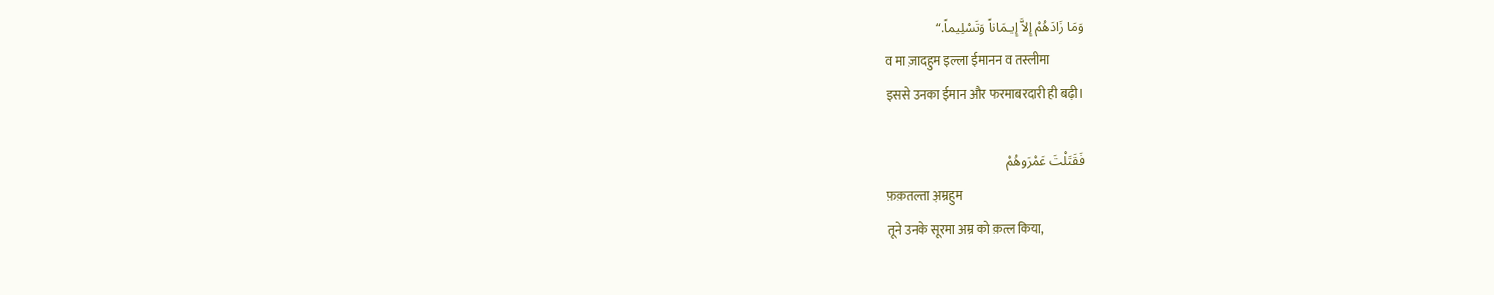وَمَا زَادَهُمْ إِلاَّ إِيـمَاناً وَتَسْلِيماً.“
व मा ज़ादहुम इल्ला ईमानन व तस्लीमा
इससे उनका ईमान और फरमाबरदारी ही बढ़ी।

فَقَتَلْتَ عَمْرَوهُمْ
फ़क़तल्ता अ़म्रहुम
तूने उनके सूरमा अम्र को क़त्ल किया,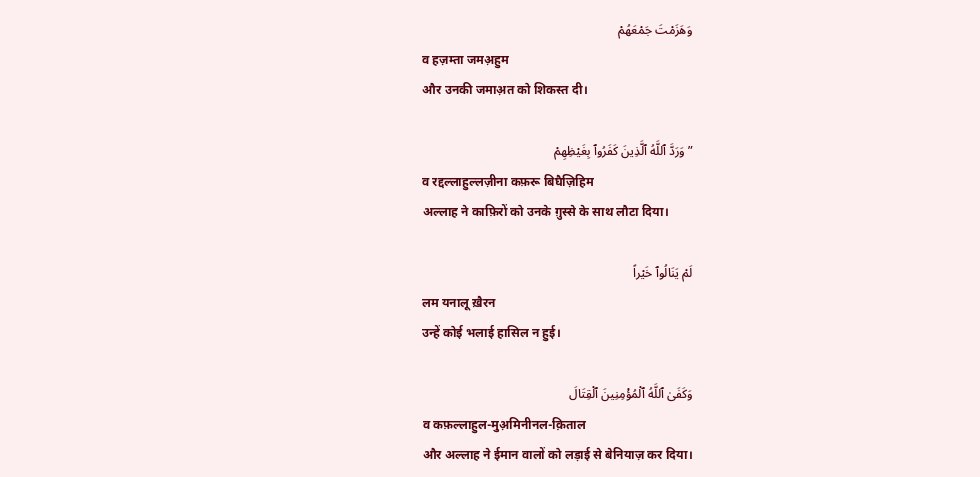وَهَزَمْتَ جَمْعَهُمْ
व हज़म्ता जमअ़हुम
और उनकी जमाअ़त को शिकस्त दी।

”وَرَدَّ ٱللَّهُ ٱلَّذِينَ كَفَرُوٱ بِغَيْظِهِمْ
व रद्दल्लाहुल्लज़ीना कफ़रू बिघैज़िहिम
अल्लाह ने काफ़िरों को उनके ग़ुस्से के साथ लौटा दिया।

لَمْ يَنَالُوٱ خَيْراً
लम यनालू ख़ैरन
उन्हें कोई भलाई हासिल न हुई।

وَكَفَىٰ ٱللَّهُ ٱلْمُؤْمِنِينَ ٱلْقِتَالَ
व कफ़ल्लाहुल-मुअ़मिनीनल-क़िताल
और अल्लाह ने ईमान वालों को लड़ाई से बेनियाज़ कर दिया।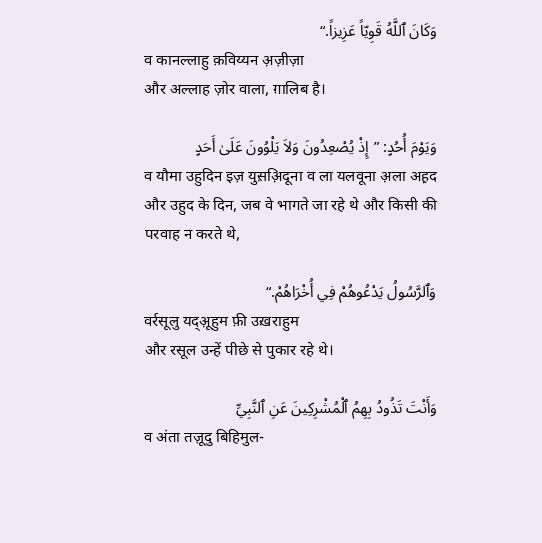وَكَانَ ٱللَّهُ قَوِيّاً عَزِيزاً.“
व कानल्लाहु क़विय्यन अ़ज़ीज़ा
और अल्लाह ज़ोर वाला, ग़ालिब है।

وَيَوْمَ أُحُدٍ: ”إِذْ يُصْعِدُونَ وَلاَ يَلْوُونَ عَلَىٰ أَحَدٍ
व यौमा उहुदिन इज़ युस़अ़िदूना व ला यलवूना अ़ला अह़द
और उहुद के दिन, जब वे भागते जा रहे थे और किसी की परवाह न करते थे,

وَٱلرَّسُولُ يَدْعُوهُمْ فِي أُخْرَاهُمْ.“
वर्रसूलु यद्अ़ूहुम फ़ी उख़राहुम
और रसूल उन्हें पीछे से पुकार रहे थे।

وَأَنْتَ تَذُودُ بِهِمُ ٱلْمُشْرِكِينَ عَنِ ٱلنَّبِيِّ
व अंता तज़ूदु बिहिमुल-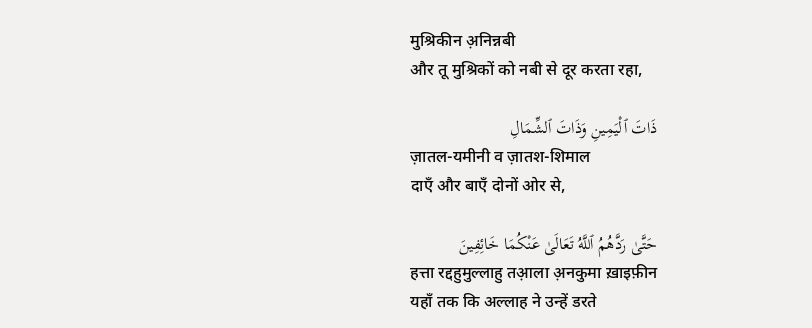मुश्रिकीन अ़निन्नबी
और तू मुश्रिकों को नबी से दूर करता रहा,

ذَاتَ ٱلْيَمِينِ وَذَاتَ ٱلشِّمَالِ
ज़ातल-यमीनी व ज़ातश-शिमाल
दाएँ और बाएँ दोनों ओर से,

حَتَّىٰ رَدَّهُمُ ٱللَّهُ تَعَالَىٰ عَنْكُمَا خَائِفِينَ
हत्ता रद्दहुमुल्लाहु तआ़ला अ़नकुमा ख़ाइफ़ीन
यहाँ तक कि अल्लाह ने उन्हें डरते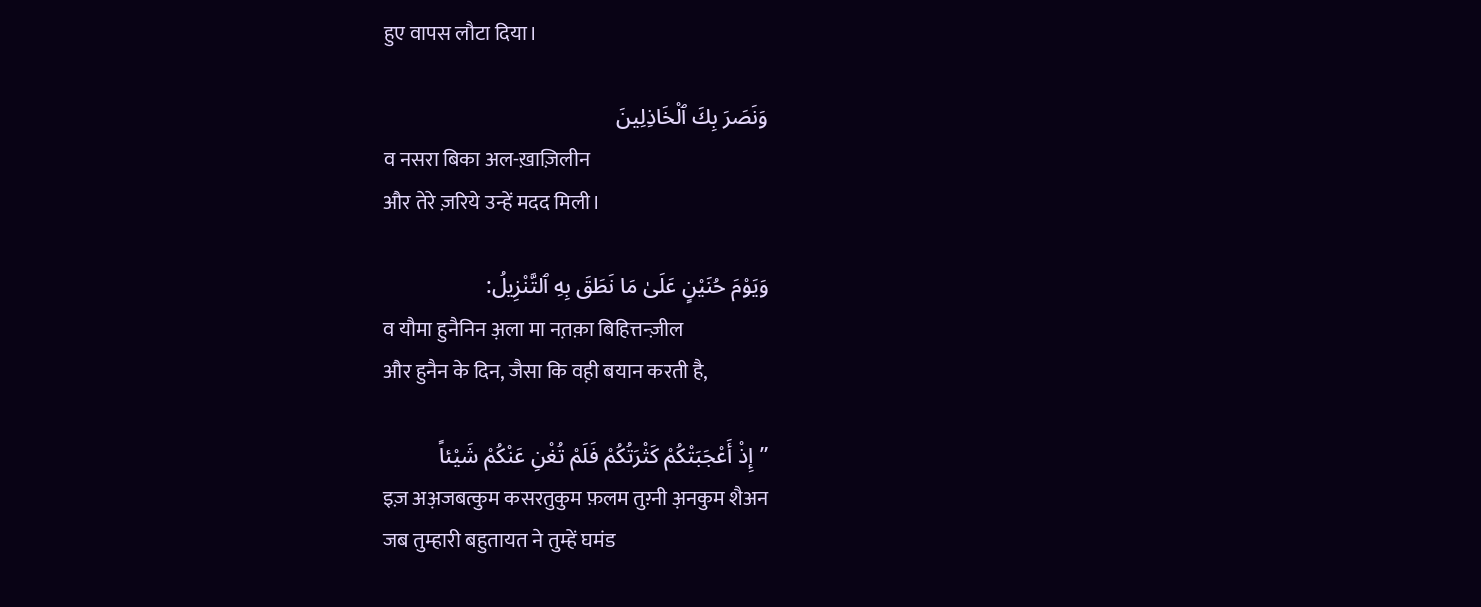हुए वापस लौटा दिया।

وَنَصَرَ بِكَ ٱلْخَاذِلِينَ
व नसरा बिका अल-ख़ाज़िलीन
और तेरे ज़रिये उन्हें मदद मिली।

وَيَوْمَ حُنَيْنٍ عَلَىٰ مَا نَطَقَ بِهِ ٱلتَّنْزِيلُ:
व यौमा हुनैनिन अ़ला मा नत़क़ा बिहित्तन्ज़ील
और हुनैन के दिन, जैसा कि वह़ी बयान करती है,

”إِذْ أَعْجَبَتْكُمْ كَثْرَتُكُمْ فَلَمْ تُغْنِ عَنْكُمْ شَيْئاً
इज़ अअ़जबत्कुम कसरतुकुम फ़लम तुग़्नी अ़नकुम शैअन
जब तुम्हारी बहुतायत ने तुम्हें घमंड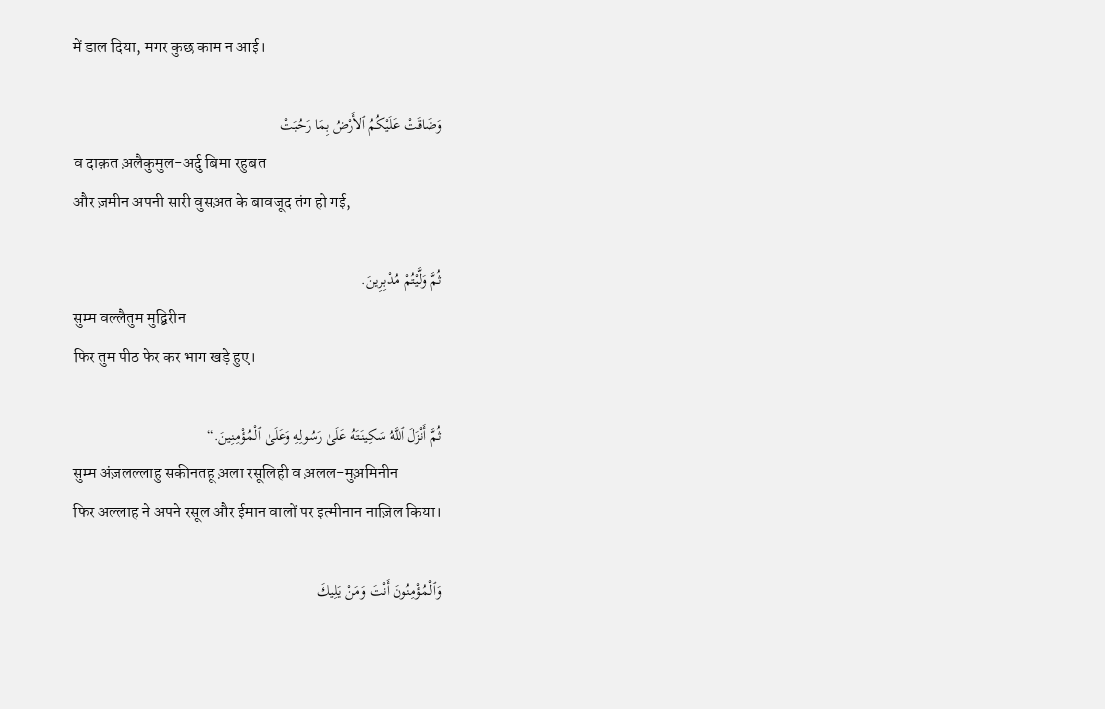में डाल दिया, मगर कुछ काम न आई।

وَضَاقَتْ عَلَيْكُمُ ٱلأَرْضُ بِمَا رَحُبَتْ
व दाक़त अ़लैकुमुल-अर्दु बिमा रहुबत
और ज़मीन अपनी सारी वुसअ़त के बावजूद तंग हो गई,

ثُمَّ وَلَّيْتُمْ مُدْبِرِينَ.
सुम्म वल्लैतुम मुद्बिरीन
फिर तुम पीठ फेर कर भाग खड़े हुए।

ثُمَّ أَنْزَلَ ٱللَّهُ سَكِينَتَهُ عَلَىٰ رَسُولِهِ وَعَلَىٰ ٱلْمُؤْمِنِينَ.“
सुम्म अंज़लल्लाहु सकीनतहू अ़ला रसूलिही व अ़लल-मुअ़मिनीन
फिर अल्लाह ने अपने रसूल और ईमान वालों पर इत्मीनान नाज़िल किया।

وَٱلْمُؤْمِنُونَ أَنْتَ وَمَنْ يَلِيكَ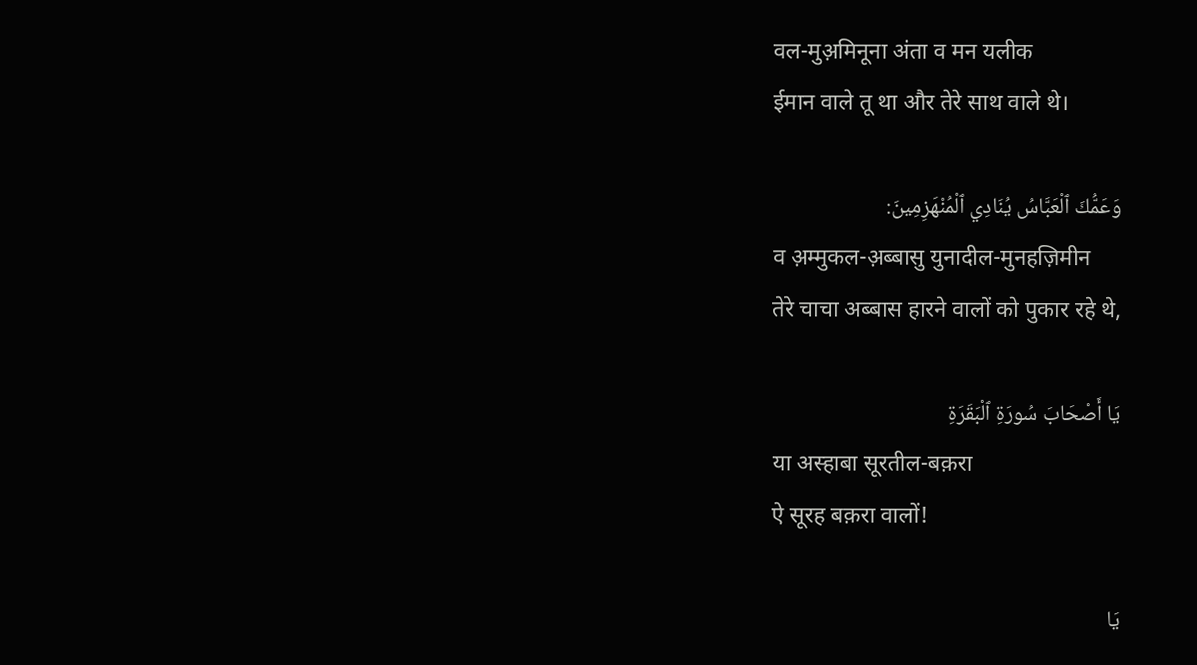वल-मुअ़मिनूना अंता व मन यलीक
ईमान वाले तू था और तेरे साथ वाले थे।

وَعَمُّكَ ٱلْعَبَّاسُ يُنَادِي ٱلْمُنْهَزِمِينَ:
व अ़म्मुकल-अ़ब्बासु युनादील-मुनहज़िमीन
तेरे चाचा अब्बास हारने वालों को पुकार रहे थे,

يَا أَصْحَابَ سُورَةِ ٱلْبَقَرَةِ
या अस्हाबा सूरतील-बक़रा
ऐ सूरह बक़रा वालों!

يَا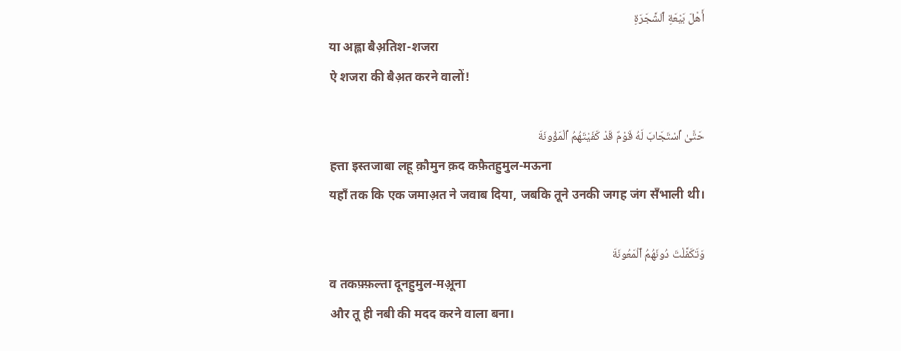أَهْلَ بَيْعَةِ ٱلشَّجَرَةِ
या अह्ला बैअ़तिश-शजरा
ऐ शजरा की बैअ़त करने वालों!

حَتَّىٰ ٱسْتَجَابَ لَهُ قَوْمٌ قَدْ كَفَيْتَهُمُ ٱلْمَؤُونَةَ
हत्ता इस्तजाबा लहू क़ौमुन क़द कफ़ैतहुमुल-मऊना
यहाँ तक कि एक जमाअ़त ने जवाब दिया, जबकि तूने उनकी जगह जंग सँभाली थी।

وَتَكَفَّلْتَ دُونَهُمُ ٱلْمَعُونَةَ
व तकफ़्फ़ल्ता दूनहुमुल-मअ़ूना
और तू ही नबी की मदद करने वाला बना।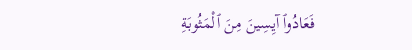فَعَادُوٱ آيِسِينَ مِنَ ٱلْمَثُوبَةِ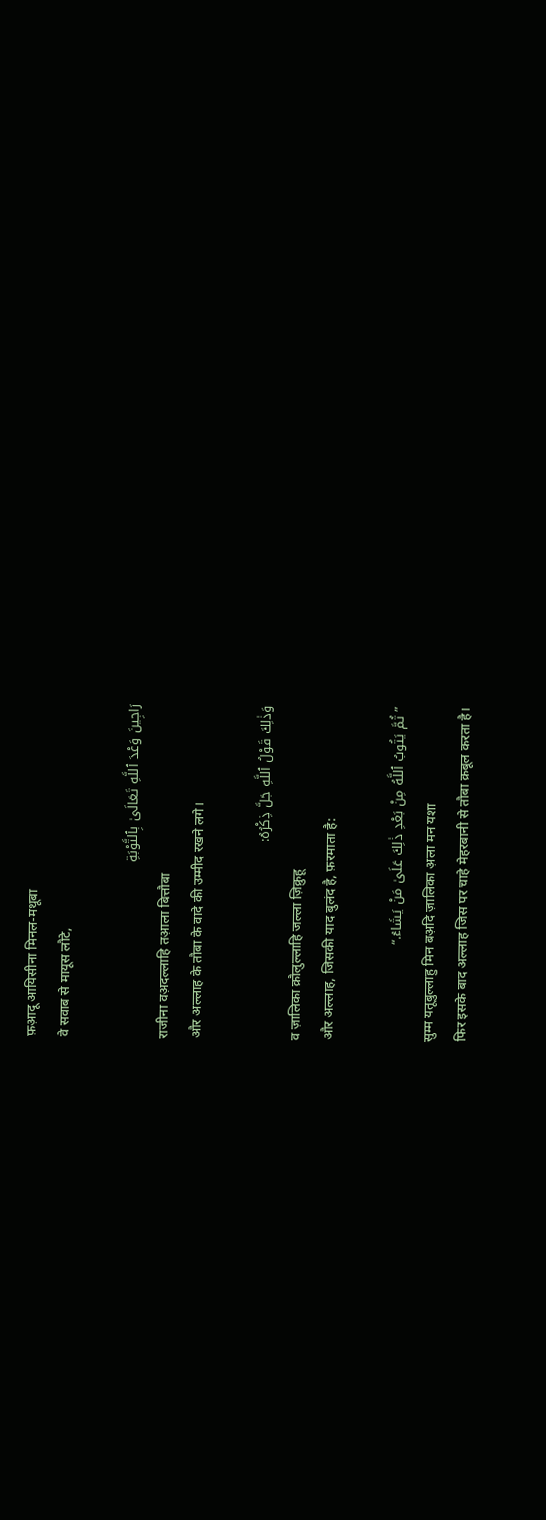फ़आ़दू आयिसीना मिनल-मथूबा
वे सवाब से मायूस लौटे,

رَاجِينَ وَعْدَ ٱللَّهِ تَعَالَىٰ بِٱلتَّوْبَةِ
राजीना वअ़दल्लाहि तआ़ला बित्तौबा
और अल्लाह के तौबा के वादे की उम्मीद रखने लगे।

وَذٰلِكَ قَوْلُ ٱللَّهِ جَلَّ ذِكْرُهُ:
व ज़ालिका क़ौलुल्लाहि जल्ला ज़िक्रुहू
और अल्लाह, जिसकी याद बुलंद है, फ़रमाता है:

”ثُمَّ يَتُوبُ ٱللَّهُ مِنْ بَعْدِ ذٰلِكَ عَلَىٰ مَنْ يَشَاءُ.“
सुम्म यतूबुल्लाहु मिन बअ़दि ज़ालिका अ़ला मन यशा
फिर इसके बाद अल्लाह जिस पर चाहे मेहरबानी से तौबा क़बूल करता है।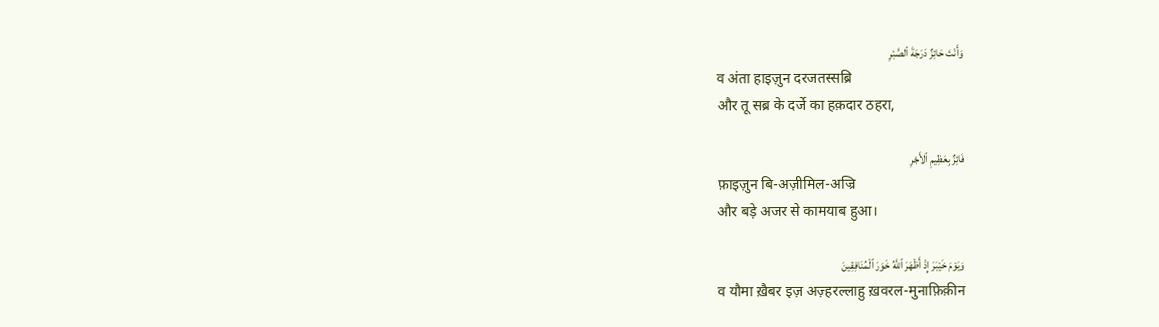وَأَنْتَ حَائِزٌ دَرَجَةَ ٱلصَّبْرِ
व अंता हाइज़ुन दरजतस्सब्रि
और तू सब्र के दर्जे का हक़दार ठहरा,

فَائِزٌ بِعَظِيمِ ٱلأَجْرِ
फ़ाइज़ुन बि-अज़ीमिल-अज्रि
और बड़े अजर से कामयाब हुआ।

وَيَوْمَ خَيْبَرَ إِذْ أَظْهَرَ ٱللَّهُ خَوَرَ ٱلْمُنَافِقِينَ
व यौमा ख़ैबर इज़ अज़्हरल्लाहु ख़वरल-मुनाफ़िक़ीन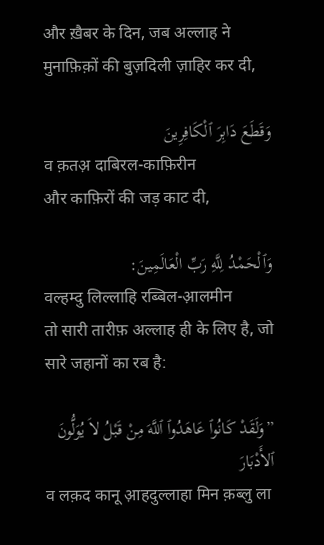और ख़ैबर के दिन, जब अल्लाह ने मुनाफ़िक़ों की बुज़दिली ज़ाहिर कर दी,

وَقَطَعَ دَابِرَ ٱلْكَافِرِينَ
व क़तअ़ दाबिरल-काफ़िरीन
और काफ़िरों की जड़ काट दी,

وَٱلْحَمْدُ لِلَّهِ رَبِّ الْعَالَمِينَ:
वल्हम्दु लिल्लाहि रब्बिल-आ़लमीन
तो सारी तारीफ़ अल्लाह ही के लिए है, जो सारे जहानों का रब है:

”وَلَقَدْ كَانُوٱ عَاهَدُوٱ ٱللَّهَ مِنْ قَبْلُ لاَ يُوَلُّونَ ٱلأَدْبَارَ
व लक़द कानू आ़हदुल्लाहा मिन क़ब्लु ला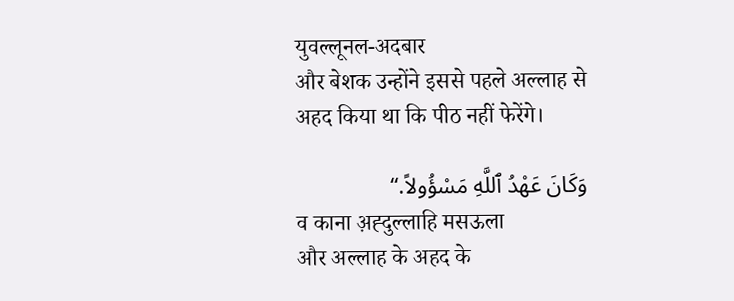युवल्लूनल-अदबार
और बेशक उन्होंने इससे पहले अल्लाह से अहद किया था कि पीठ नहीं फेरेंगे।

وَكَانَ عَهْدُ ٱللَّهِ مَسْؤُولاً.“
व काना अ़ह्दुल्लाहि मसऊला
और अल्लाह के अहद के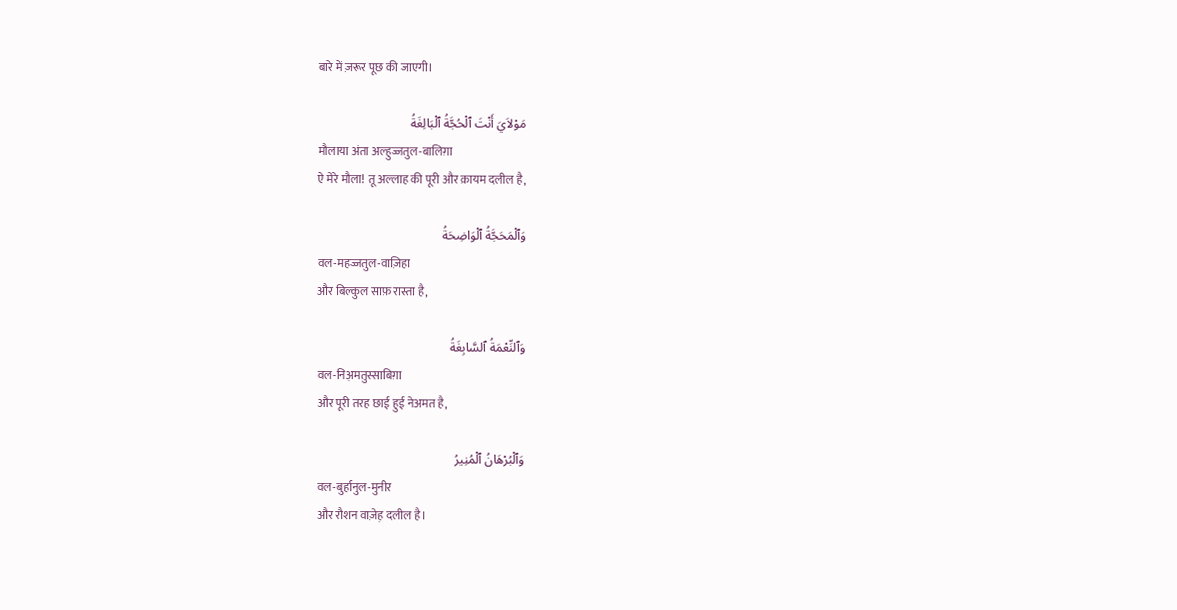बारे में ज़रूर पूछ की जाएगी।

مَوْلاَيَ أَنْتَ ٱلْحُجَّةُ ٱلْبَالِغَةُ
मौलाया अंता अल्हुज्जतुल-बालिग़ा
ऐ मेरे मौला! तू अल्लाह की पूरी और क़ायम दलील है,

وَٱلْمَحَجَّةُ ٱلْوَاضِحَةُ
वल-महज्जतुल-वाज़िहा
और बिल्कुल साफ़ रास्ता है,

وَٱلنِّعْمَةُ ٱلسَّابِغَةُ
वल-निअ़मतुस्साबिग़ा
और पूरी तरह छाई हुई नेअमत है,

وَٱلْبُرْهَانُ ٱلْمُنِيرُ
वल-बुर्हानुल-मुनीर
और रौशन वाज़ेह़ दलील है।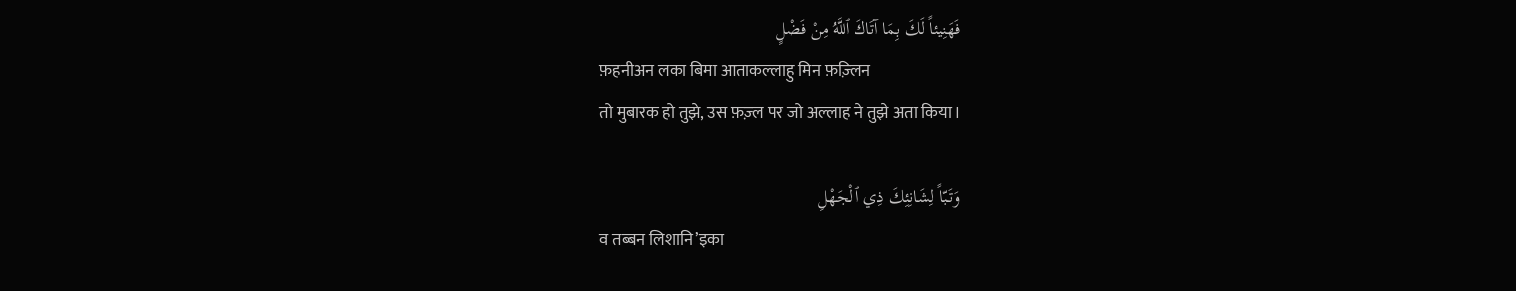فَهَنِيئاً لَكَ بِمَا آتَاكَ ٱللَّهُ مِنْ فَضْلٍ
फ़हनीअन लका बिमा आताकल्लाहु मिन फ़ज़्लिन
तो मुबारक हो तुझे, उस फ़ज़्ल पर जो अल्लाह ने तुझे अता किया।

وَتَبّاً لِشَانِئِكَ ذِي ٱلْجَهْلِ
व तब्बन लिशानि’इका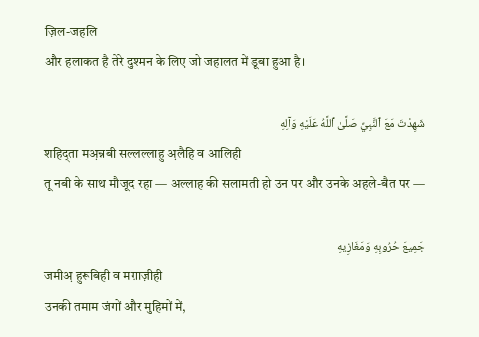ज़िल-जहलि
और हलाकत है तेरे दुश्मन के लिए जो जहालत में डूबा हुआ है।

شَهِدْتَ مَعَ ٱلنَّبِيِّ صَلَّىٰ ٱللَّهُ عَلَيْهِ وَآلِهِ
शहिद्ता मअ़न्नबी सल्लल्लाहु अ़लैहि व आलिही
तू नबी के साथ मौजूद रहा — अल्लाह की सलामती हो उन पर और उनके अहले-बैत पर —

جَمِيعَ حُرُوبِهِ وَمَغَازِيهِ
जमीअ़ हुरूबिही व मग़ाज़ीही
उनकी तमाम जंगों और मुहिमों में,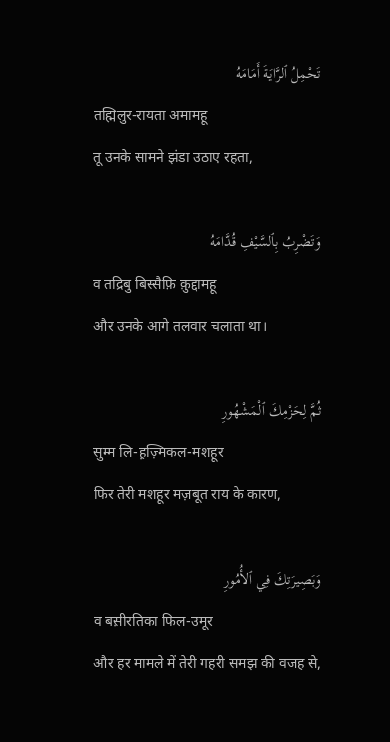تَحْمِلُ ٱلرَّايَةَ أَمَامَهُ
तह्मिलुर-रायता अमामहू
तू उनके सामने झंडा उठाए रहता,

وَتَضْرِبُ بِٱلسَّيْفِ قُدَّامَهُ
व तद्रिबु बिस्सैफ़ि क़ुद्दामहू
और उनके आगे तलवार चलाता था।

ثُمَّ لِحَزْمِكَ ٱلْمَشْهُورِ
सुम्म लि-ह़ज़्मिकल-मशहूर
फिर तेरी मशहूर मज़बूत राय के कारण,

وَبَصِيرَتِكَ فِي ٱلأُمُورِ
व बस़ीरतिका फिल-उमूर
और हर मामले में तेरी गहरी समझ की वजह से,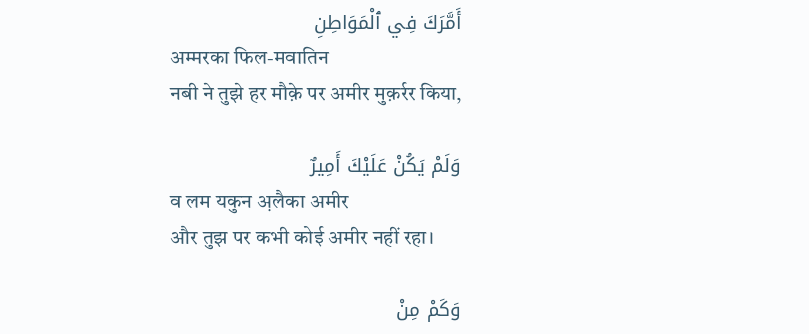أَمَّرَكَ فِي ٱلْمَوَاطِنِ
अम्मरका फिल-मवातिन
नबी ने तुझे हर मौक़े पर अमीर मुक़र्रर किया,

وَلَمْ يَكُنْ عَلَيْكَ أَمِيرٌ
व लम यकुन अ़लैका अमीर
और तुझ पर कभी कोई अमीर नहीं रहा।

وَكَمْ مِنْ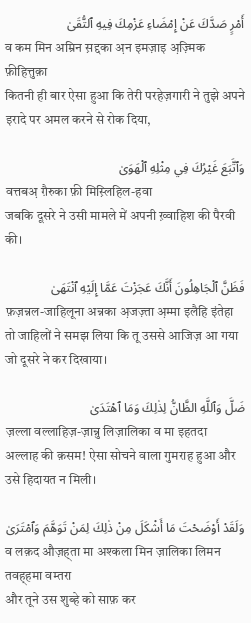أَمْرٍ صَدَّكَ عَنْ إِمْضَاءِ عَزْمِكَ فِيهِ ٱلتُّقَىٰ
व कम मिन अम्रिन स़द्दका अ़न इमज़ाइ अ़ज़्मिक फ़ीहित्तुक़ा
कितनी ही बार ऐसा हुआ कि तेरी परहेज़गारी ने तुझे अपने इरादे पर अमल करने से रोक दिया,

وَٱتَّبَعَ غَيْرُكَ فِي مِثْلِهِ ٱلْهَوَىٰ
वत्तबअ़ ग़ैरुका फ़ी मिस़्लिहिल-हवा
जबकि दूसरे ने उसी मामले में अपनी ख़्वाहिश की पैरवी की।

فَظَنَّ ٱلْجَاهِلُونَ أَنَّكَ عَجَزْتَ عَمَّا إِلَيْهِ ٱنْتَهَىٰ
फ़ज़न्नल-जाहिलूना अन्नका अ़जज़्ता अ़म्मा इलैहि इंतेहा
तो जाहिलों ने समझ लिया कि तू उससे आजिज़ आ गया जो दूसरे ने कर दिखाया।

ضَلَّ وَٱللَّهِ الظَّانُّ لِذٰلِكَ وَمَا ٱهْتَدَىٰ
ज़ल्ला वल्लाहिज़-ज़ान्नु लिज़ालिका व मा इहतदा
अल्लाह की क़सम! ऐसा सोचने वाला गुमराह हुआ और उसे हिदायत न मिली।

وَلَقَدْ أَوْضَحْتَ مَا أَشْكَلَ مِنْ ذٰلِكَ لِمَنْ تَوَهَّمَ وَٱمْتَرَىٰ
व लक़द औज़ह्ता मा अश्कला मिन ज़ालिका लिमन तवह्हमा वम्तरा
और तूने उस शुब्हे को साफ़ कर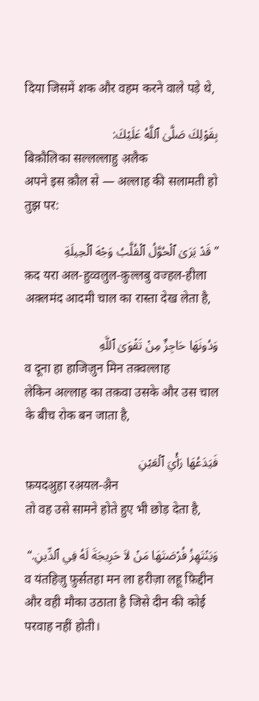दिया जिसमें शक और वहम करने वाले पड़े थे,

بِقَوْلِكَ صَلَّىٰ ٱللَّهُ عَلَيْكَ:
बिक़ौलिका सल्लल्लाहु अ़लैक
अपने इस क़ौल से — अल्लाह की सलामती हो तुझ पर:

”قَدْ يَرَىٰ ٱلْحُوَّلُ ٱلْقُلَّبُ وَجْهَ ٱلْحِيلَةِ
क़द यरा अल-हुव्वलुल-क़ुल्लबु वज्हल-हीला
अक़्लमंद आदमी चाल का रास्ता देख लेता है,

وَدُونَهَا حَاجِزٌ مِنْ تَقْوَىٰ ٱللَّهِ
व दूना हा हाजिज़ुन मिन तक़्वल्लाह
लेकिन अल्लाह का तक़वा उसके और उस चाल के बीच रोक बन जाता है,

فَيَدَعُهَا رَأْيَ ٱلْعَيْنِ
फ़यदअ़ुहा रअ़यल-अ़ैन
तो वह उसे सामने होते हुए भी छोड़ देता है,

وَيَنْتَهِزُ فُرْصَتَهَا مَنْ لاَ حَرِيجَةَ لَهُ فِي ٱلدِّينِ.“
व यंतहिज़ु फ़ुर्स़तहा मन ला हरीज़ा लहू फ़िद्दीन
और वही मौका उठाता है जिसे दीन की कोई परवाह नहीं होती।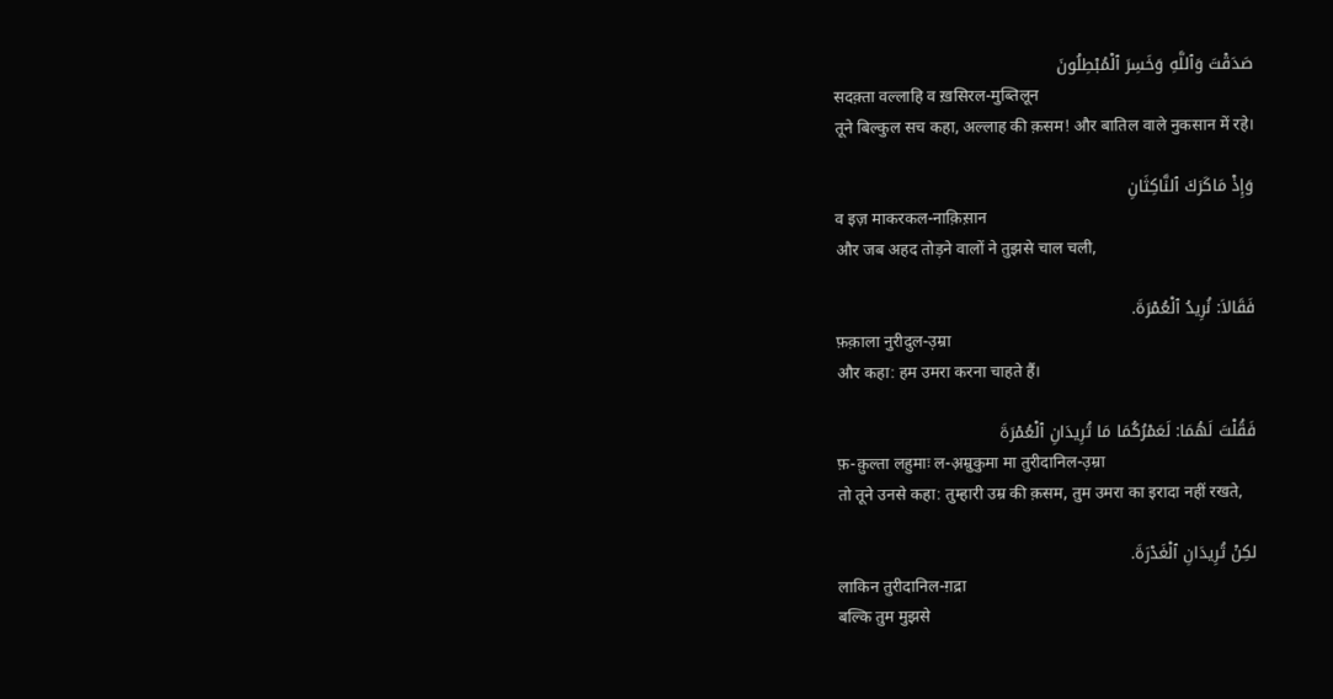صَدَقْتَ وَٱللَّهِ وَخَسِرَ ٱلْمُبْطِلُونَ
सदक़्ता वल्लाहि व ख़सिरल-मुब्तिलून
तूने बिल्कुल सच कहा, अल्लाह की क़सम! और बातिल वाले नुकसान में रहे।

وَإِذْ مَاكَرَكَ ٱلنَّاكِثَانِ
व इज़ माकरकल-नाक़िस़ान
और जब अहद तोड़ने वालों ने तुझसे चाल चली,

فَقَالاَ: نُرِيدُ ٱلْعُمْرَةَ.
फ़क़ाला नुरीदुल-उ़म्रा
और कहा: हम उमरा करना चाहते हैं।

فَقُلْتَ لَهُمَا: لَعَمْرُكُمَا مَا تُرِيدَانِ ٱلْعُمْرَةَ
फ़-क़ुल्ता लहुमाः ल-अ़म्रुकुमा मा तुरीदानिल-उ़म्रा
तो तूने उनसे कहा: तुम्हारी उम्र की क़सम, तुम उमरा का इरादा नहीं रखते,

لكِنْ تُرِيدَانِ ٱلْغَدْرَةَ.
लाकिन तुरीदानिल-ग़द्रा
बल्कि तुम मुझसे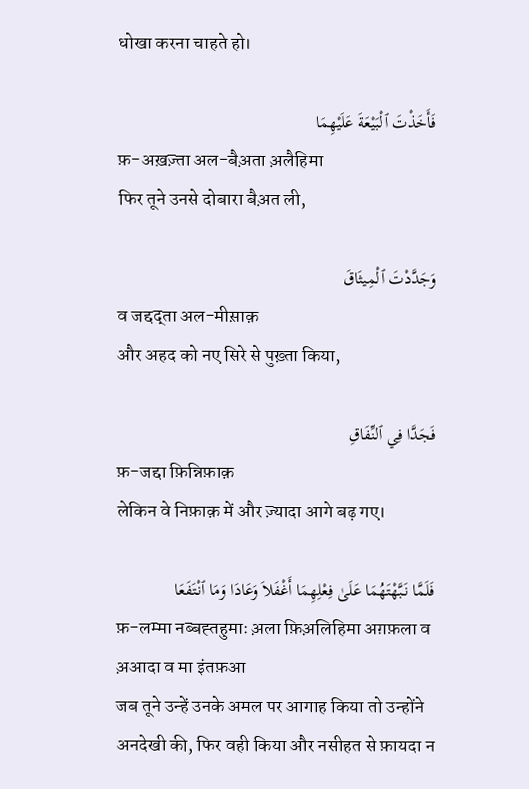धोखा करना चाहते हो।

فَأَخَذْتَ ٱلْبَيْعَةَ عَلَيْهِمَا
फ़-अख़ज़्ता अल-बैअ़ता अ़लैहिमा
फिर तूने उनसे दोबारा बैअ़त ली,

وَجَدَّدْتَ ٱلْمِيثَاقَ
व जद्दद्ता अल-मीस़ाक़
और अहद को नए सिरे से पुख़्ता किया,

فَجَدَّا فِي ٱلنِّفَاقِ
फ़-जद्दा फ़िन्निफ़ाक़
लेकिन वे निफ़ाक़ में और ज़्यादा आगे बढ़ गए।

فَلَمَّا نَبَّهْتَهُمَا عَلَىٰ فِعْلِهِمَا أَغْفَلاَ وَعَادَا وَمَا ٱنْتَفَعَا
फ़-लम्मा नब्बह्तहुमाः अ़ला फ़िअ़लिहिमा अग़फ़ला व अ़आदा व मा इंतफ़आ
जब तूने उन्हें उनके अमल पर आगाह किया तो उन्होंने अनदेखी की, फिर वही किया और नसीहत से फ़ायदा न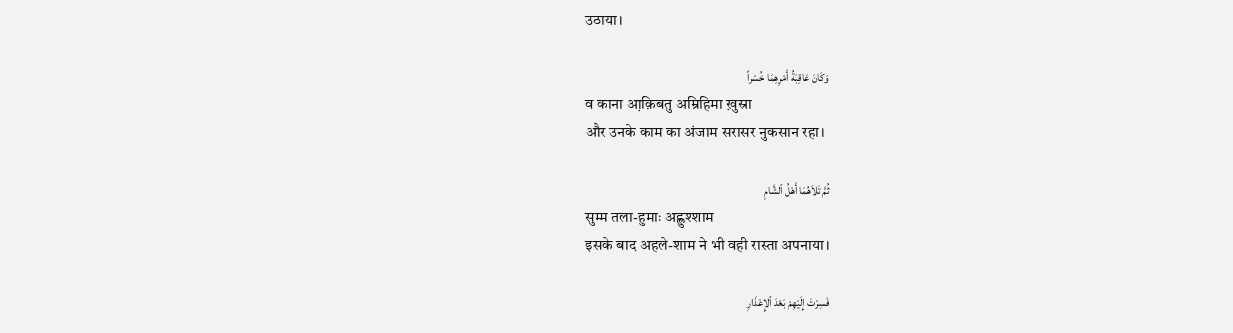उठाया।

وَكَانَ عَاقِبَةُ أَمْرِهِمَا خُسْراً
व काना आ़क़िबतु अम्रिहिमा ख़ुस्रा
और उनके काम का अंजाम सरासर नुकसान रहा।

ثُمَّ تَلاَهُمَا أَهْلُ ٱلشَّامِ
सुम्म तला-हुमाः अह्लुश्शाम
इसके बाद अहले-शाम ने भी वही रास्ता अपनाया।

فَسِرْتَ إِلَيْهِمْ بَعْدَ ٱلإِعْذَارِ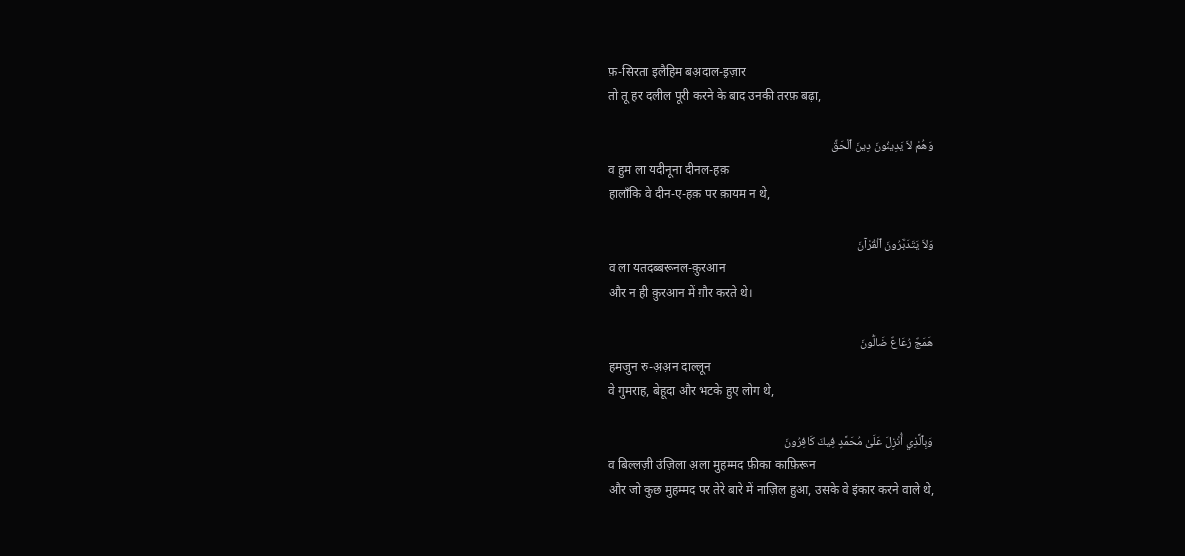फ़-सिरता इलैहिम बअ़दाल-इ़ज़ार
तो तू हर दलील पूरी करने के बाद उनकी तरफ़ बढ़ा,

وَهُمْ لاَ يَدِينُونَ دِينَ ٱلْحَقِّ
व हुम ला यदीनूना दीनल-ह़क़
हालाँकि वे दीन-ए-हक़ पर क़ायम न थे,

وَلاَ يَتَدَبَّرُونَ ٱلْقُرْآنَ
व ला यतदब्बरूनल-क़ुरआन
और न ही क़ुरआन में ग़ौर करते थे।

هَمَجٌ رُعَاعٌ ضَالُّونَ
हमजुन रु-अ़अ़न दाल्लून
वे गुमराह, बेहूदा और भटके हुए लोग थे,

وَبِٱلَّذِي أُنْزِلَ عَلَىٰ مُحَمَّدٍ فِيكَ كَافِرُونَ
व बिल्लज़ी उंज़िला अ़ला मुहम्मद फ़ीका काफ़िरून
और जो कुछ मुहम्मद पर तेरे बारे में नाज़िल हुआ, उसके वे इंकार करने वाले थे,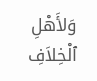وَلأَهْلِ ٱلْخِلاَفِ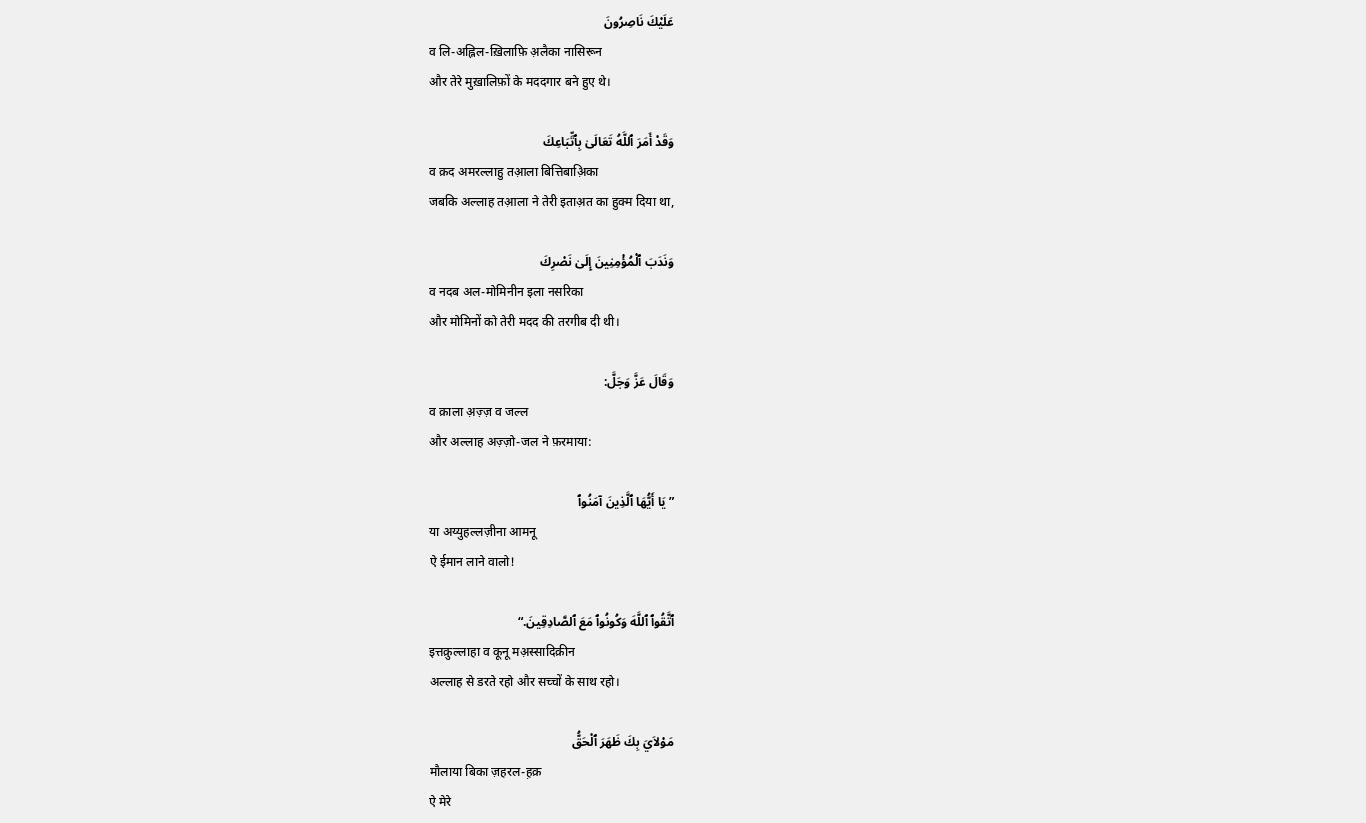عَلَيْكَ نَاصِرُونَ
व लि-अह्लिल-ख़िलाफ़ि अ़लैका नासिरून
और तेरे मुख़ालिफ़ों के मददगार बने हुए थे।

وَقَدْ أَمَرَ ٱللَّهُ تَعَالَىٰ بِٱتِّبَاعِكَ
व क़द अमरल्लाहु तआ़ला बित्तिबाअ़िका
जबकि अल्लाह तआ़ला ने तेरी इताअ़त का हुक्म दिया था,

وَنَدَبَ ٱلْمُؤْمِنِينَ إِلَىٰ نَصْرِكَ
व नदब अल-मोमिनीन इला नसरिका
और मोमिनों को तेरी मदद की तरगीब दी थी।

وَقَالَ عَزَّ وَجَلَّ:
व क़ाला अ़ज़्ज़ व जल्ल
और अल्लाह अज़्ज़ो-जल ने फ़रमाया:

”يَا أَيُّهَا ٱلَّذِينَ آمَنُوٱ
या अय्युहल्लज़ीना आमनू
ऐ ईमान लाने वालो!

ٱتَّقُوٱ ٱللَّهَ وَكُونُوٱ مَعَ ٱلصَّادِقِينَ.“
इत्तक़ुल्लाहा व कूनू मअ़स्सादिक़ीन
अल्लाह से डरते रहो और सच्चों के साथ रहो।

مَوْلاَيَ بِكَ ظَهَرَ ٱلْحَقُّ
मौलाया बिका ज़हरल-ह़क़
ऐ मेरे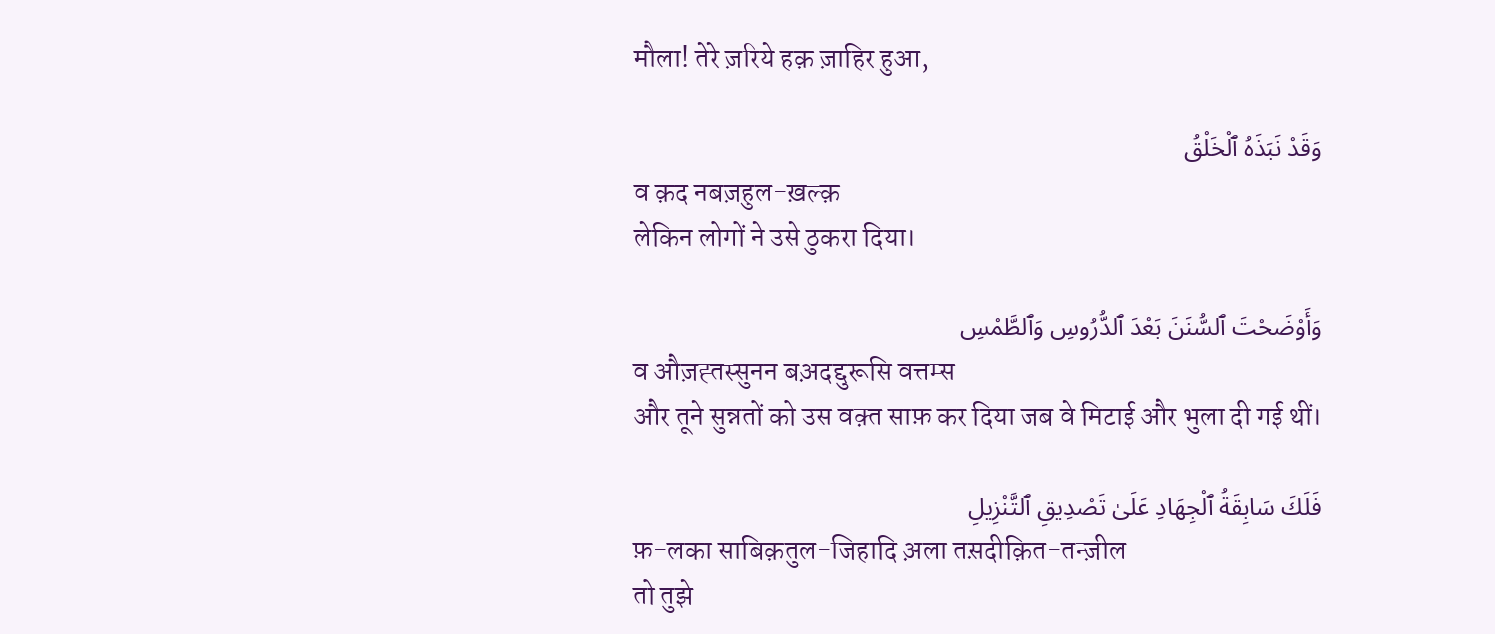मौला! तेरे ज़रिये हक़ ज़ाहिर हुआ,

وَقَدْ نَبَذَهُ ٱلْخَلْقُ
व क़द नबज़हुल-ख़ल्क़
लेकिन लोगों ने उसे ठुकरा दिया।

وَأَوْضَحْتَ ٱلسُّنَنَ بَعْدَ ٱلدُّرُوسِ وَٱلطَّمْسِ
व औज़ह्तस्सुनन बअ़दद्दुरूसि वत्तम्स
और तूने सुन्नतों को उस वक़्त साफ़ कर दिया जब वे मिटाई और भुला दी गई थीं।

فَلَكَ سَابِقَةُ ٱلْجِهَادِ عَلَىٰ تَصْدِيقِ ٱلتَّنْزِيلِ
फ़-लका साबिक़तुल-जिहादि अ़ला तस़दीक़ित-तन्ज़ील
तो तुझे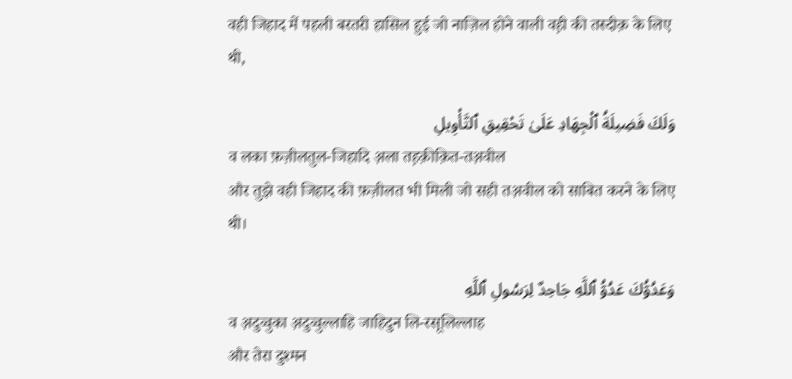वही जिहाद में पहली बरतरी हासिल हुई जो नाज़िल होने वाली वह़ी की तस्दीक़ के लिए थी,

وَلَكَ فَضِيلَةُ ٱلْجِهَادِ عَلَىٰ تَحْقِيقِ ٱلتَّأْوِيلِ
व लका फ़ज़ीलतुल-जिहादि अ़ला तह़क़ीक़ित-तअ़वील
और तुझे वही जिहाद की फ़ज़ीलत भी मिली जो सही तअ़वील को साबित करने के लिए थी।

وَعَدُوُّكَ عَدُوُّ ٱللَّهِ جَاحِدٌ لِرَسُولِ ٱللَّهِ
व अ़दुव्वुका अ़दुव्वुल्लाहि जाहिदुन लि-रसूलिल्लाह
और तेरा दुश्मन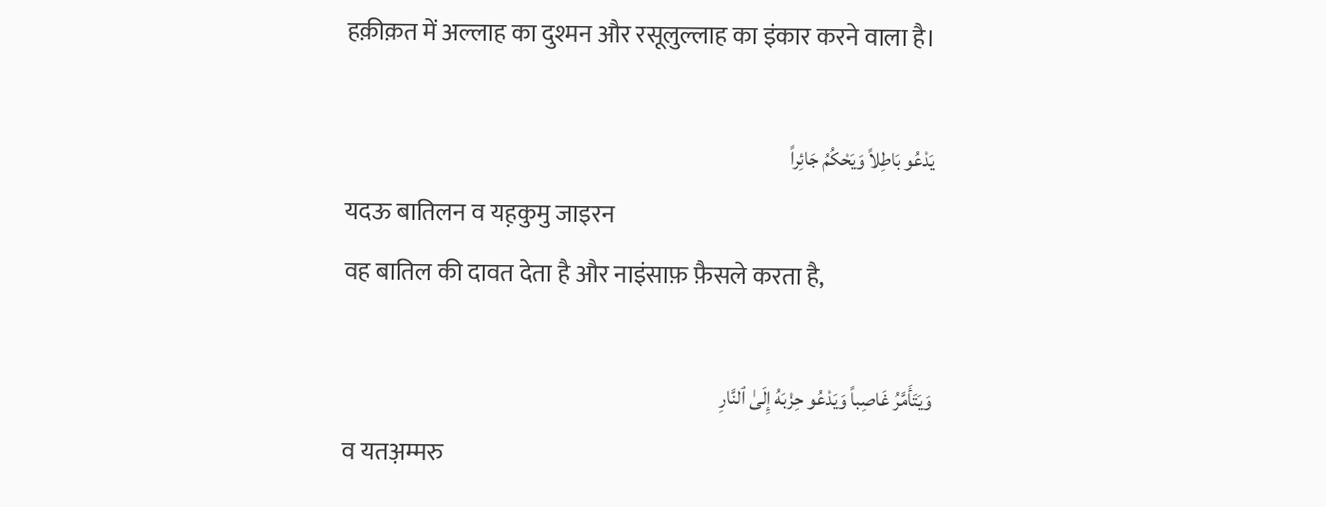हक़ीक़त में अल्लाह का दुश्मन और रसूलुल्लाह का इंकार करने वाला है।

يَدْعُو بَاطِلاً وَيَحْكُمُ جَائِراً
यदऊ बातिलन व यह़कुमु जाइरन
वह बातिल की दावत देता है और नाइंसाफ़ फ़ैसले करता है,

وَيَتَأَمَّرُ غَاصِباً وَيَدْعُو حِزْبَهُ إِلَىٰ ٱلنَّارِ
व यतअ़म्मरु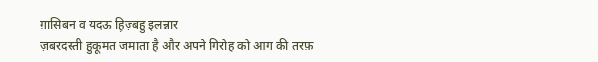ग़ासिबन व यदऊ ह़िज़्बहु इलन्नार
ज़बरदस्ती हुकूमत जमाता है और अपने गिरोह को आग की तरफ़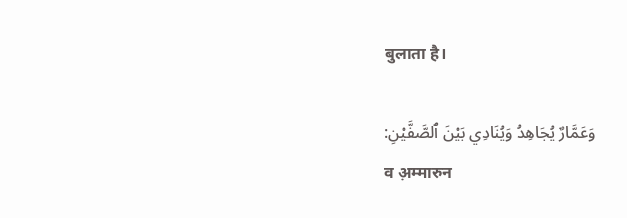बुलाता है।

وَعَمَّارٌ يُجَاهِدُ وَيُنَادِي بَيْنَ ٱلصَّفَّيْنِ:
व अ़म्मारुन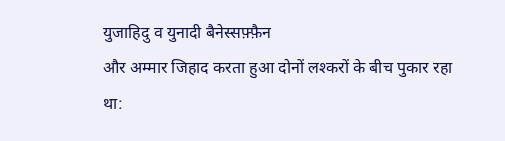युजाहिदु व युनादी बैनेस्सफ़्फ़ैन
और अम्मार जिहाद करता हुआ दोनों लश्करों के बीच पुकार रहा था: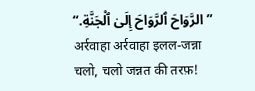”الرَّوَاحَ ٱلرَّوَاحَ إِلَىٰ ٱلْجَنَّةِ.“
अर्रवाहा अर्रवाहा इलल-जन्ना
चलो, चलो जन्नत की तरफ़!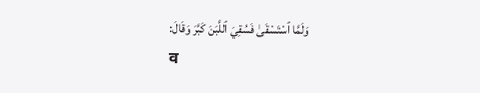وَلَمَّا ٱسْتَسْقَىٰ فَسُقِيَ ٱللَّبَنَ كَبَّرَ وَقَالَ:
व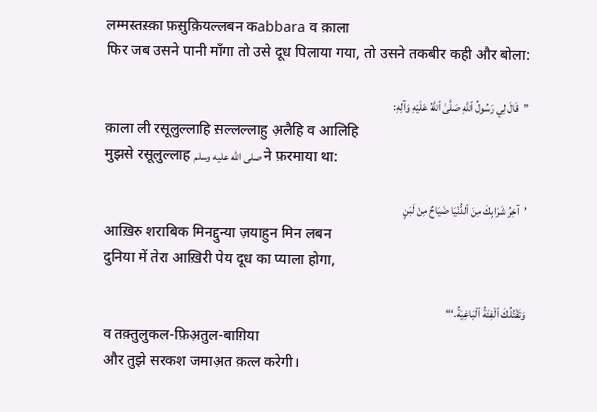लम्मस्तस़्क़ा फ़स़ुक़ियल्लबन कabbara व क़ाला
फिर जब उसने पानी माँगा तो उसे दूध पिलाया गया, तो उसने तकबीर कही और बोला:

”قَالَ لِي رَسُولُ ٱللَّهِ صَلَّىٰ ٱللَّهُ عَلَيْهِ وَآلِهِ:
क़ाला ली रसूलुल्लाहि स़ल्लल्लाहु अ़लैहि व आलिहि
मुझसे रसूलुल्लाह صلى الله عليه وسلم ने फ़रमाया था:

’آخِرُ شَرَابِكَ مِنَ ٱلدُّنْيَا ضَيَاحٌ مِنْ لَبَنٍ
आख़िरु शराबिक मिनद्दुन्या ज़याहुन मिन लबन
दुनिया में तेरा आख़िरी पेय दूध का प्याला होगा,

وَتَقْتُلُكَ ٱلْفِئَةُ ٱلْبَاغِيَةُ.‘“
व तक़्तुलुकल-फ़िअ़तुल-बाग़िया
और तुझे सरकश जमाअ़त क़त्ल करेगी।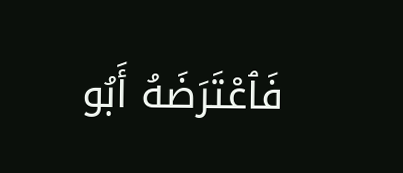فَٱعْتَرَضَهُ أَبُو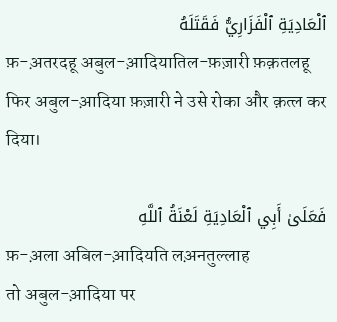ٱلْعَادِيَةِ ٱلْفَزَارِيُّ فَقَتَلَهُ
फ़-अ़तरदहू अबुल-आ़दियातिल-फ़ज़ारी फ़क़तलहू
फिर अबुल-आ़दिया फ़ज़ारी ने उसे रोका और क़त्ल कर दिया।

فَعَلَىٰ أَبِي ٱلْعَادِيَةِ لَعْنَةُ ٱللَّهِ
फ़-अ़ला अबिल-आ़दियति लअ़नतुल्लाह
तो अबुल-आ़दिया पर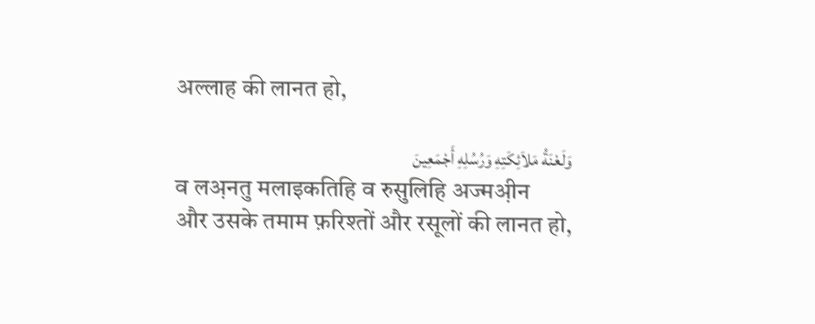अल्लाह की लानत हो,

وَلَعْنَةُ مَلاَئِكَتِهِ وَرُسُلِهِ أَجْمَعِينَ
व लअ़नतु मलाइकतिहि व रुसुलिहि अज्मअ़ीन
और उसके तमाम फ़रिश्तों और रसूलों की लानत हो,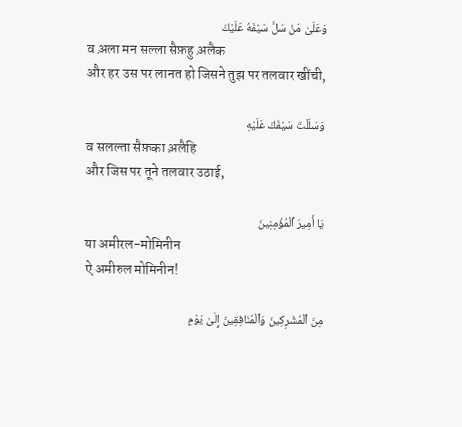وَعَلَىٰ مَنْ سَلَّ سَيْفَهُ عَلَيْكَ
व अ़ला मन सल्ला सैफ़हु अ़लैक
और हर उस पर लानत हो जिसने तुझ पर तलवार खींची,

وَسَلَلْتَ سَيْفَكَ عَلَيْهِ
व सलल्ता सैफ़का अ़लैहि
और जिस पर तूने तलवार उठाई,

يَا أَمِيرَ ٱلْمُؤْمِنِينَ
या अमीरल-मोमिनीन
ऐ अमीरुल मोमिनीन!

مِنَ ٱلْمُشْرِكِينَ وَٱلْمُنَافِقِينَ إِلَىٰ يَوْمِ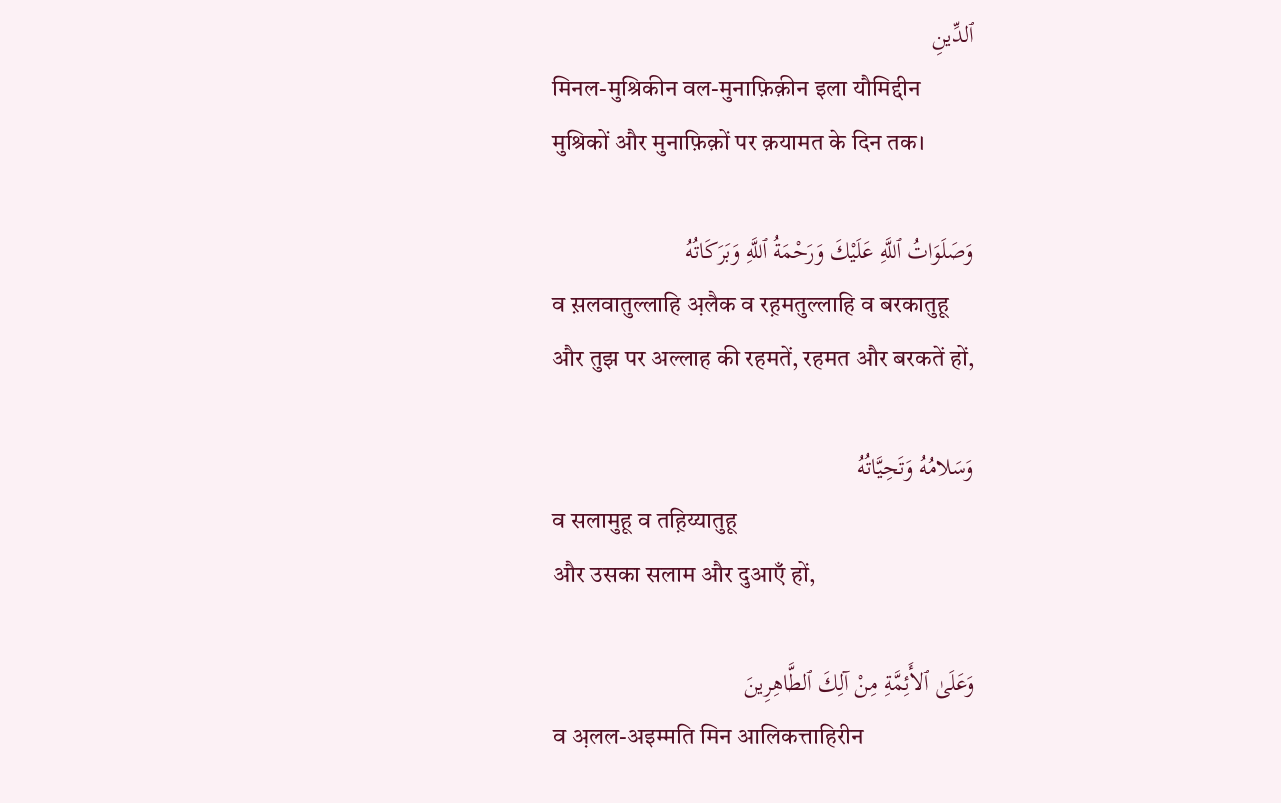ٱلدِّينِ
मिनल-मुश्रिकीन वल-मुनाफ़िक़ीन इला यौमिद्दीन
मुश्रिकों और मुनाफ़िक़ों पर क़यामत के दिन तक।

وَصَلَوَاتُ ٱللَّهِ عَلَيْكَ وَرَحْمَةُ ٱللَّهِ وَبَرَكَاتُهُ
व स़लवातुल्लाहि अ़लैक व रह़मतुल्लाहि व बरकातुहू
और तुझ पर अल्लाह की रहमतें, रहमत और बरकतें हों,

وَسَلامُهُ وَتَحِيَّاتُهُ
व सलामुहू व तह़िय्यातुहू
और उसका सलाम और दुआएँ हों,

وَعَلَىٰ ٱلأَئِمَّةِ مِنْ آلِكَ ٱلطَّاهِرِينَ
व अ़लल-अइम्मति मिन आलिकत्ताहिरीन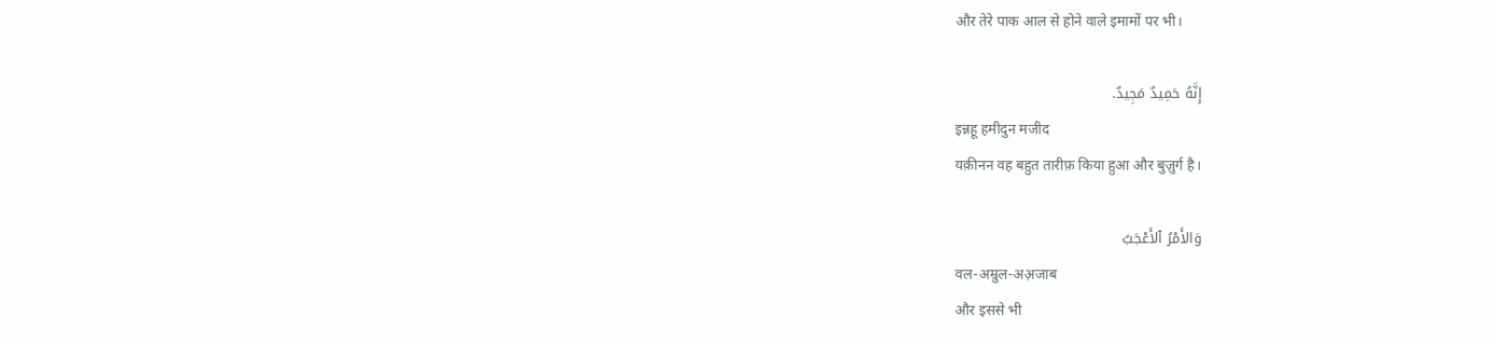और तेरे पाक आल से होने वाले इमामों पर भी।

إِنَّهُ حَمِيدٌ مَجِيدٌ.
इन्नहू हमीदुन मजीद
यक़ीनन वह बहुत तारीफ़ किया हुआ और बुज़ुर्ग है।

وَالأَمْرُ ٱلأَعْجَبُ
वल-अम्रुल-अअ़जाब
और इससे भी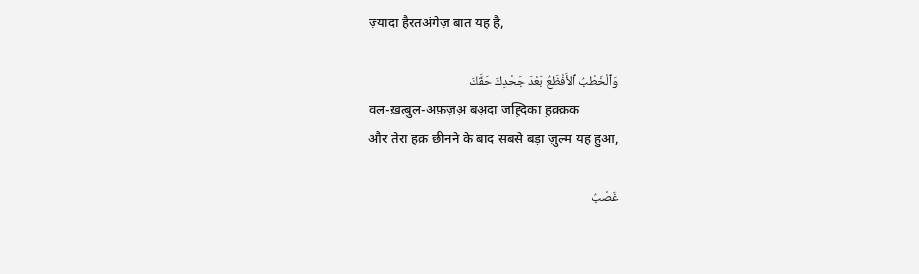ज़्यादा हैरतअंगेज़ बात यह है,

وَٱلْخَطْبُ ٱلأَفْظَعُ بَعْدَ جَحْدِكَ حَقَّكَ
वल-ख़त्बुल-अफ़ज़अ़ बअ़दा जह़्दिका ह़क़्क़क
और तेरा हक़ छीनने के बाद सबसे बड़ा ज़ुल्म यह हुआ,

غَصْبُ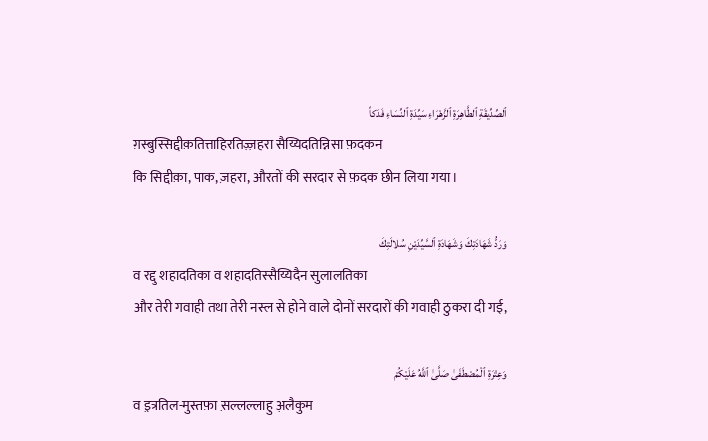ٱلصِّدِّيقَةِ ٱلطَّاهِرَةِ ٱلزَّهْرَاءِ سَيِّدَةِ ٱلنِّسَاءِ فَدَكاً
ग़स्बुस्सिद्दीक़तित्ताहिरतिज़्ज़हरा सैय्यिदतिन्निसा फ़दकन
कि सिद्दीक़ा, पाक, ज़हरा, औरतों की सरदार से फ़दक छीन लिया गया।

وَرَدُّ شَهَادَتِكَ وَشَهَادَةِ ٱلسَّيِّدَيْنِ سُلالَتِكَ
व रद्दु शहादतिका व शहादतिस्सैय्यिदैन सुलालतिका
और तेरी गवाही तथा तेरी नस्ल से होने वाले दोनों सरदारों की गवाही ठुकरा दी गई,

وَعِتْرَةِ ٱلْمُصْطَفَىٰ صَلَّىٰ ٱللَّهُ عَلَيْكُمْ
व इ़त्रतिल-मुस्तफ़ा स़ल्लल्लाहु अ़लैकुम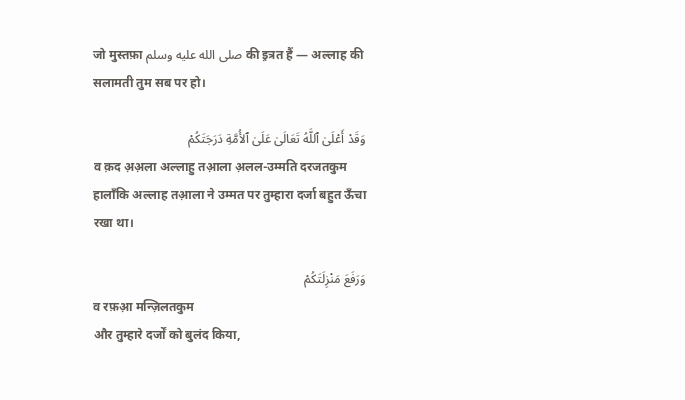जो मुस्तफ़ा صلى الله عليه وسلم की इ़त्रत हैं — अल्लाह की सलामती तुम सब पर हो।

وَقَدْ أَعْلَىٰ ٱللَّهُ تَعَالَىٰ عَلَىٰ ٱلأُمَّةِ دَرَجَتَكُمْ
व क़द अ़अ़ला अल्लाहु तआ़ला अ़लल-उम्मति दरजतकुम
हालाँकि अल्लाह तआ़ला ने उम्मत पर तुम्हारा दर्जा बहुत ऊँचा रखा था।

وَرَفَعَ مَنْزِلَتَكُمْ
व रफ़अ़ा मन्ज़िलतकुम
और तुम्हारे दर्जों को बुलंद किया,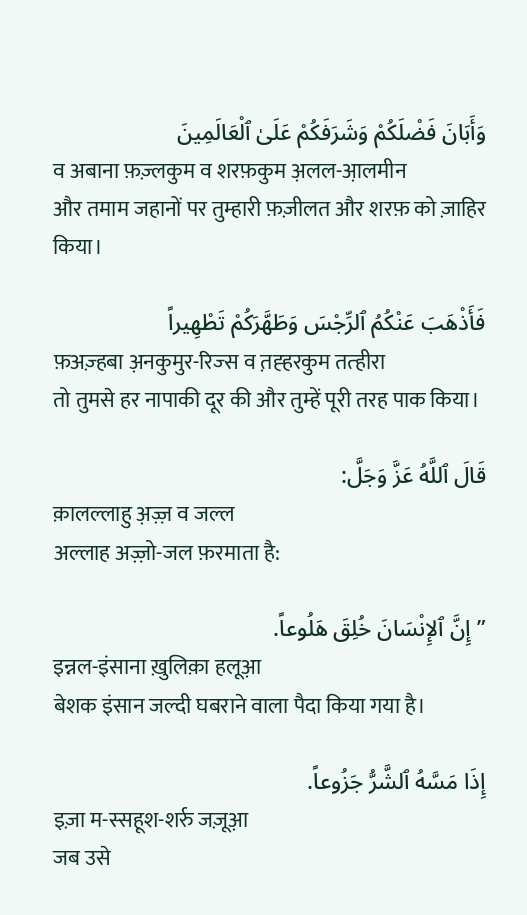وَأَبَانَ فَضْلَكُمْ وَشَرَفَكُمْ عَلَىٰ ٱلْعَالَمِينَ
व अबाना फ़ज़्लकुम व शरफ़कुम अ़लल-आ़लमीन
और तमाम जहानों पर तुम्हारी फ़ज़ीलत और शरफ़ को ज़ाहिर किया।

فَأَذْهَبَ عَنْكُمُ ٱلرِّجْسَ وَطَهَّرَكُمْ تَطْهِيراً
फ़अज़्हबा अ़नकुमुर-रिज्स व त़ह्हरकुम तत्हीरा
तो तुमसे हर नापाकी दूर की और तुम्हें पूरी तरह पाक किया।

قَالَ ٱللَّهُ عَزَّ وَجَلَّ:
क़ालल्लाहु अ़ज़्ज़ व जल्ल
अल्लाह अज़्ज़ो-जल फ़रमाता है:

”إِنَّ ٱلإِنْسَانَ خُلِقَ هَلُوعاً.
इन्नल-इंसाना ख़ुलिक़ा हलूअ़ा
बेशक इंसान जल्दी घबराने वाला पैदा किया गया है।

إِذَا مَسَّهُ ٱلشَّرُّ جَزُوعاً.
इज़ा म-स्सहूश-शर्रु जज़ूअ़ा
जब उसे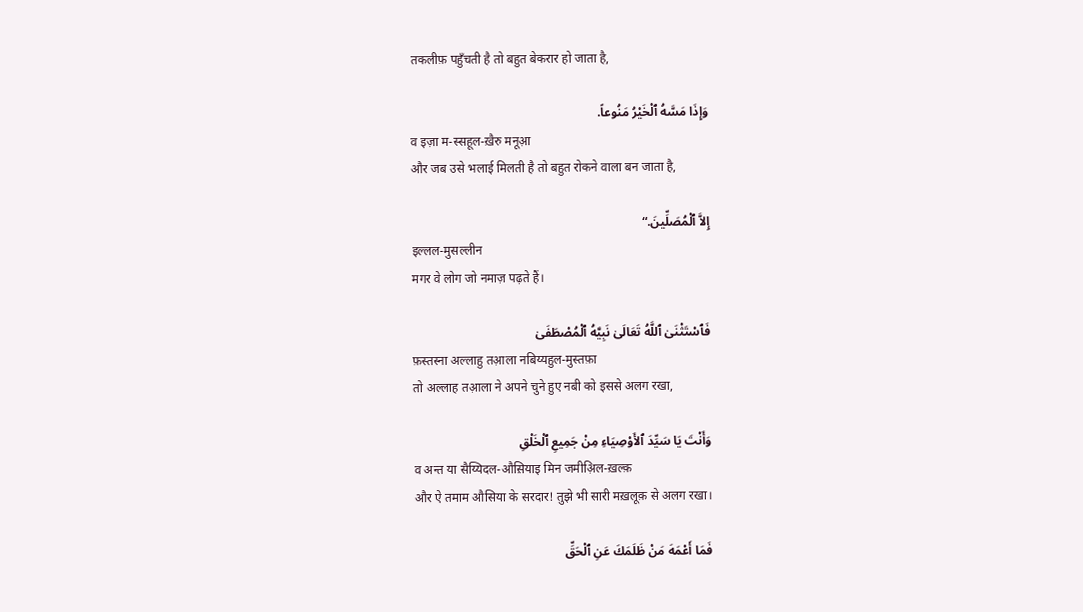तकलीफ़ पहुँचती है तो बहुत बेकरार हो जाता है,

وَإِذَا مَسَّهُ ٱلْخَيْرُ مَنُوعاً.
व इज़ा म-स्सहूल-ख़ैरु मनूअ़ा
और जब उसे भलाई मिलती है तो बहुत रोकने वाला बन जाता है,

إِلاَّ ٱلْمُصَلِّينَ.“
इल्लल-मुसल्लीन
मगर वे लोग जो नमाज़ पढ़ते हैं।

فَٱسْتَثْنَىٰ ٱللَّهُ تَعَالَىٰ نَبِيَّهُ ٱلْمُصْطَفَىٰ
फ़स्तस्ना अल्लाहु तआ़ला नबिय्यहुल-मुस्तफ़ा
तो अल्लाह तआ़ला ने अपने चुने हुए नबी को इससे अलग रखा,

وَأَنْتَ يَا سَيِّدَ ٱلأَوْصِيَاءِ مِنْ جَمِيعِ ٱلْخَلْقِ
व अन्त या सैय्यिदल-औस़ियाइ मिन जमीअ़िल-ख़ल्क़
और ऐ तमाम औसिया के सरदार! तुझे भी सारी मख़लूक़ से अलग रखा।

فَمَا أَعْمَهَ مَنْ ظَلَمَكَ عَنِ ٱلْحَقِّ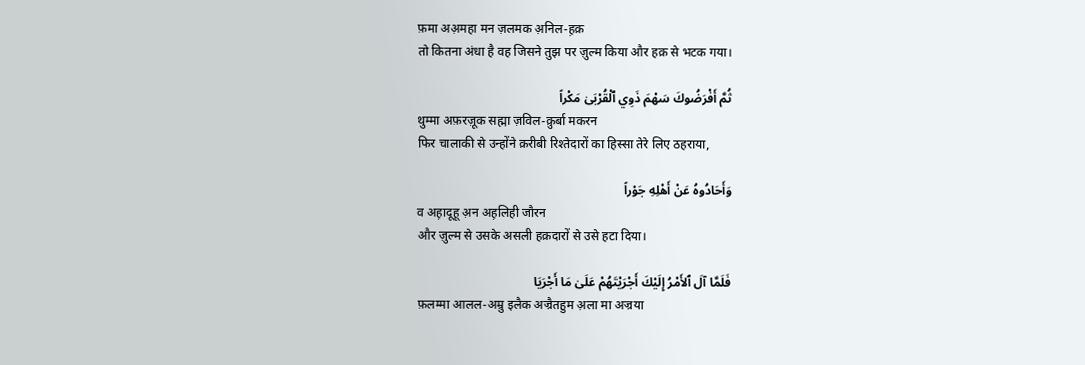फ़मा अअ़महा मन ज़लमक अ़निल-ह़क़
तो कितना अंधा है वह जिसने तुझ पर ज़ुल्म किया और हक़ से भटक गया।

ثُمَّ أَفْرَضُوكَ سَهْمَ ذَوِي ٱلْقُرْبَىٰ مَكْراً
थुम्मा अफ़रज़ूक सह्मा ज़विल-क़ुर्बा मकरन
फिर चालाकी से उन्होंने क़रीबी रिश्तेदारों का हिस्सा तेरे लिए ठहराया,

وَأَحَادُوهُ عَنْ أَهْلِهِ جَوْراً
व अह़ादूहू अ़न अह़लिही जौरन
और ज़ुल्म से उसके असली हक़दारों से उसे हटा दिया।

فَلَمَّا آلَ ٱلأَمْرُ إِلَيْكَ أَجْرَيْتَهُمْ عَلَىٰ مَا أَجْرَيَا
फ़लम्मा आलल-अम्रु इलैक अज्रैतहुम अ़ला मा अज्रया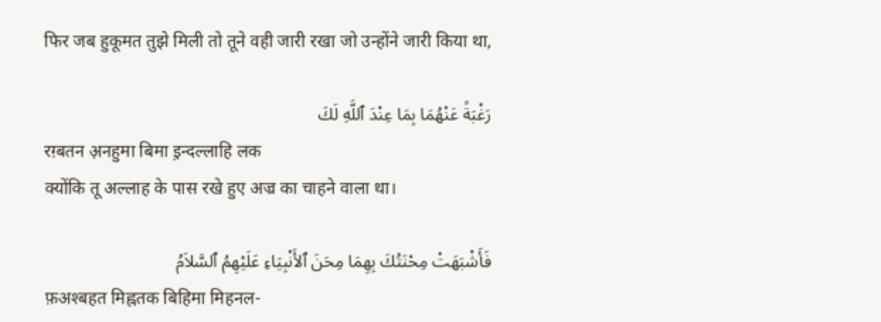फिर जब हुकूमत तुझे मिली तो तूने वही जारी रखा जो उन्होंने जारी किया था,

رَغْبَةً عَنْهُمَا بِمَا عِنْدَ ٱللَّهِ لَكَ
रग़्बतन अ़नहुमा बिमा इ़न्दल्लाहि लक
क्योंकि तू अल्लाह के पास रखे हुए अज्र का चाहने वाला था।

فَأَشْبَهَتْ مِحْنَتُكَ بِهِمَا مِحَنَ ٱلأَنْبِيَاءِ عَلَيْهِمُ ٱلسَّلاَمُ
फ़अश्बहत मिह्नतक बिहिमा मिहनल-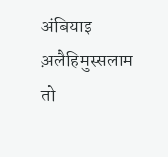अंबियाइ अ़लैहिमुस्सलाम
तो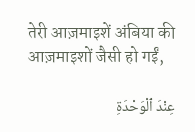तेरी आज़माइशें अंबिया की आज़माइशों जैसी हो गईं,

عِنْدَ ٱلْوَحْدَةِ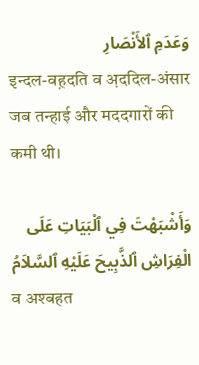وَعَدَمِ ٱلأَنْصَارِ
इ़न्दल-वह़दति व अ़ददिल-अंसार
जब तन्हाई और मददगारों की कमी थी।

وَأَشْبَهْتَ فِي ٱلْبَيَاتِ عَلَى الْفِرَاشِ ٱلذَّبِيحَ عَلَيْهِ ٱلسَّلاَمُ
व अश्बहत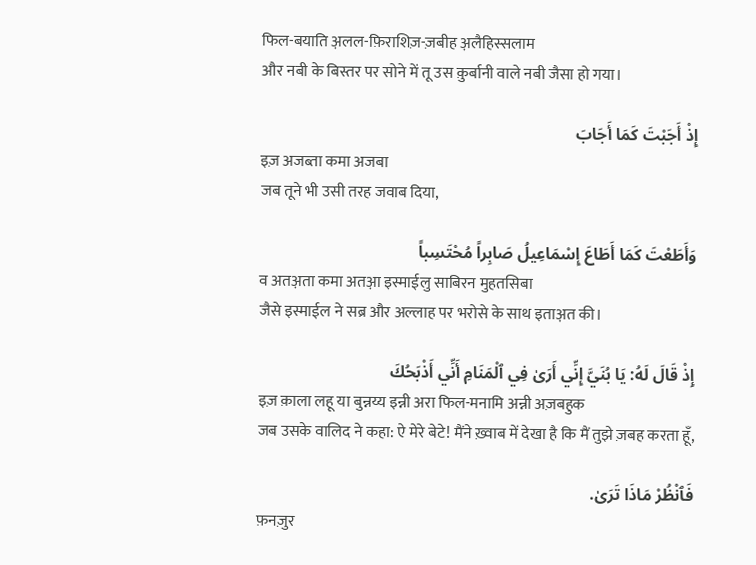फिल-बयाति अ़लल-फ़िराशिज़-ज़बीह अ़लैहिस्सलाम
और नबी के बिस्तर पर सोने में तू उस क़ुर्बानी वाले नबी जैसा हो गया।

إِذْ أَجَبْتَ كَمَا أَجَابَ
इज़ अजब्ता कमा अजबा
जब तूने भी उसी तरह जवाब दिया,

وَأَطَعْتَ كَمَا أَطَاعَ إِسْمَاعِيلُ صَابِراً مُحْتَسِباً
व अतअ़ता कमा अतअ़ा इस्माईलु साबिरन मुहतसिबा
जैसे इस्माईल ने सब्र और अल्लाह पर भरोसे के साथ इताअ़त की।

إِذْ قَالَ لَهُ: يَا بُنَيَّ إِنِّي أَرَىٰ فِي ٱلْمَنَامِ أَنِّي أَذْبَحُكَ
इज़ क़ाला लहू या बुन्नय्य इन्नी अरा फिल-मनामि अन्नी अज़बहुक
जब उसके वालिद ने कहा: ऐ मेरे बेटे! मैंने ख़्वाब में देखा है कि मैं तुझे ज़बह करता हूँ,

فَٱنْظُرْ مَاذَا تَرَىٰ.
फ़नज़ुर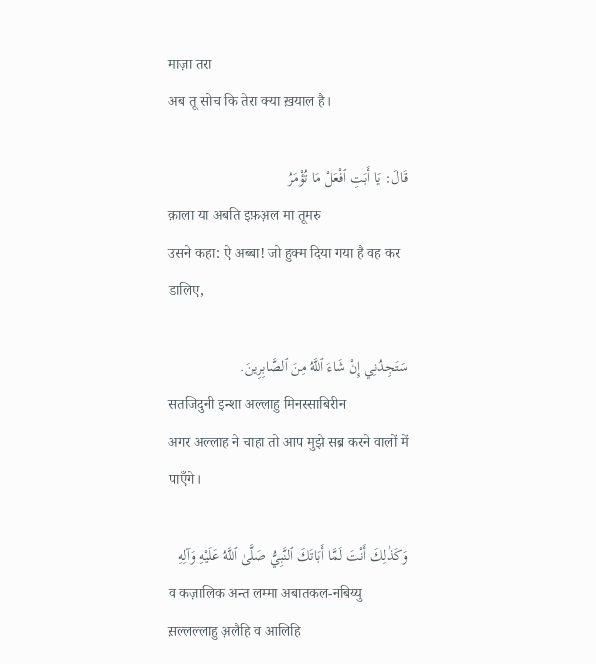माज़ा तरा
अब तू सोच कि तेरा क्या ख़याल है।

قَالَ: يَا أَبَتِ ٱفْعَلْ مَا تُؤْمَرُ
क़ाला या अबति इफ़अ़ल मा तूमरु
उसने कहा: ऐ अब्बा! जो हुक्म दिया गया है वह कर डालिए,

سَتَجِدُنِي إِنْ شَاءَ ٱللَّهُ مِنَ ٱلصَّابِرِينَ.
सतजिदुनी इन्शा अल्लाहु मिनस्साबिरीन
अगर अल्लाह ने चाहा तो आप मुझे सब्र करने वालों में पाएँगे।

وَكَذٰلِكَ أَنْتَ لَمَّا أَبَاتَكَ ٱلنَّبِيُّ صَلَّىٰ ٱللَّهُ عَلَيْهِ وَآلِهِ
व कज़ालिक अन्त लम्मा अबातकल-नबिय्यु स़ल्लल्लाहु अ़लैहि व आलिहि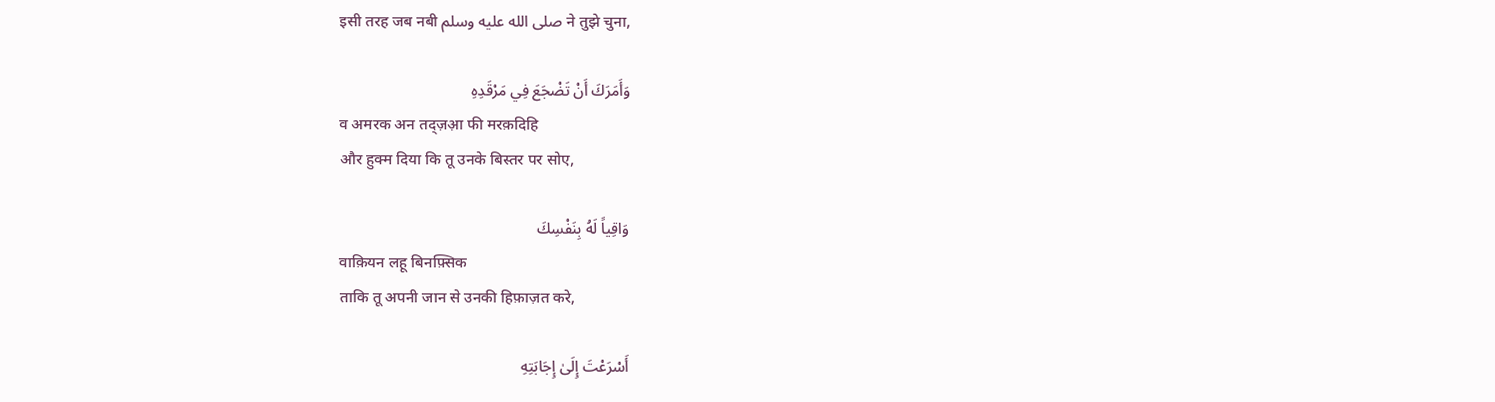इसी तरह जब नबी صلى الله عليه وسلم ने तुझे चुना,

وَأَمَرَكَ أَنْ تَضْجَعَ فِي مَرْقَدِهِ
व अमरक अन तद्ज़अ़ा फी मरक़दिहि
और हुक्म दिया कि तू उनके बिस्तर पर सोए,

وَاقِياً لَهُ بِنَفْسِكَ
वाक़ियन लहू बिनफ़्सिक
ताकि तू अपनी जान से उनकी हिफ़ाज़त करे,

أَسْرَعْتَ إِلَىٰ إِجَابَتِهِ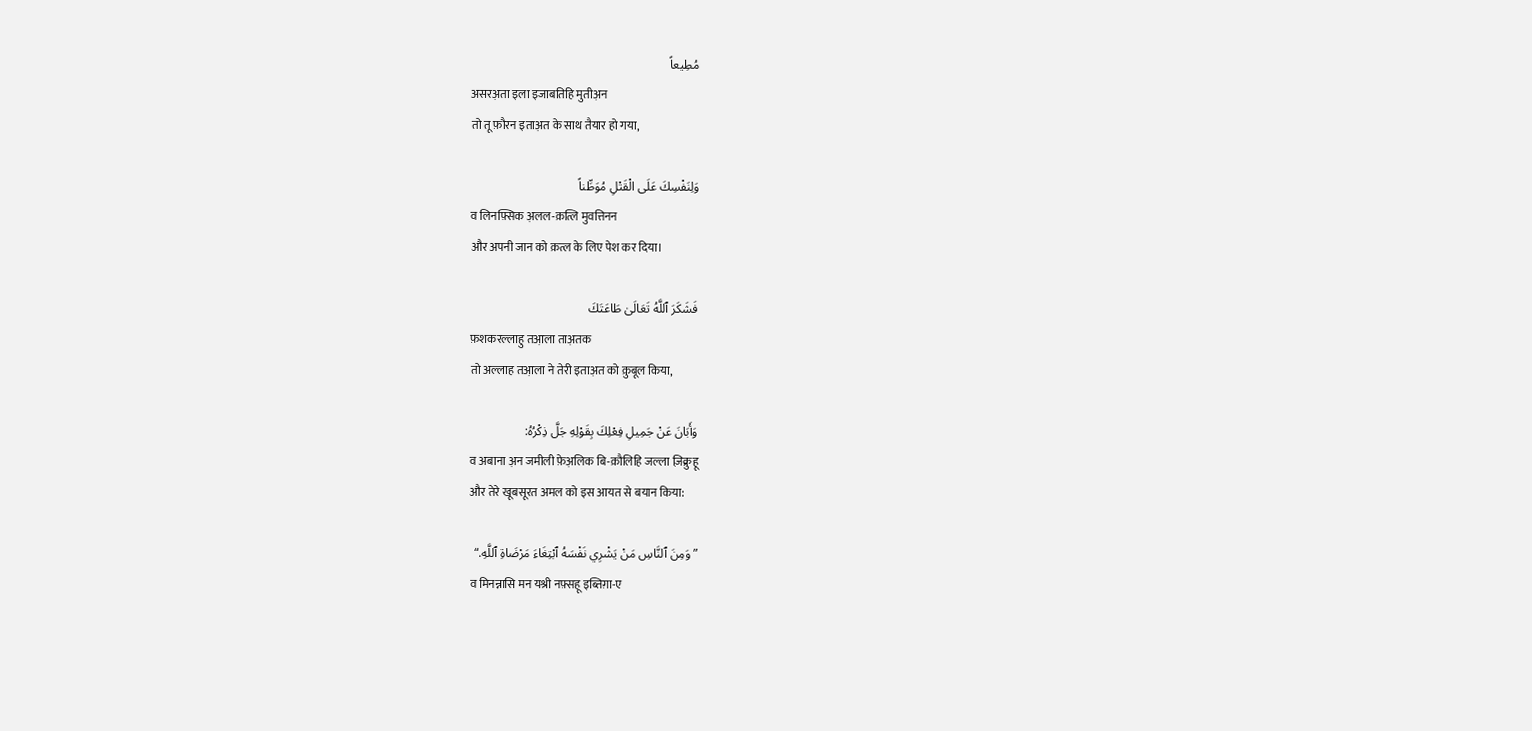مُطِيعاً
असरअ़ता इला इजाबतिहि मुतीअ़न
तो तू फ़ौरन इताअ़त के साथ तैयार हो गया,

وَلِنَفْسِكَ عَلَى الْقَتْلِ مُوَطِّناً
व लिनफ़्सिक अ़लल-क़त्लि मुवत्तिनन
और अपनी जान को क़त्ल के लिए पेश कर दिया।

فَشَكَرَ ٱللَّهُ تَعَالَىٰ طَاعَتَكَ
फ़शकरल्लाहु तआ़ला ताअ़तक
तो अल्लाह तआ़ला ने तेरी इताअ़त को क़ुबूल किया,

وَأَبَانَ عَنْ جَمِيلِ فِعْلِكَ بِقَوْلِهِ جَلَّ ذِكْرُهُ:
व अबाना अ़न जमीली फ़ेअ़लिक बि-क़ौलिहि जल्ला ज़िक्रुहू
और तेरे खूबसूरत अमल को इस आयत से बयान किया:

”وَمِنَ ٱلنَّاسِ مَنْ يَشْرِي نَفْسَهُ ٱبْتِغَاءَ مَرْضَاةِ ٱللَّهِ.“
व मिनन्नासि मन यश्री नफ़्सहू इब्तिग़ा-ए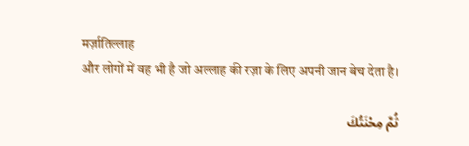मर्ज़ातिल्लाह
और लोगों में वह भी है जो अल्लाह की रज़ा के लिए अपनी जान बेच देता है।

ثُمَّ مِحْنَتُكَ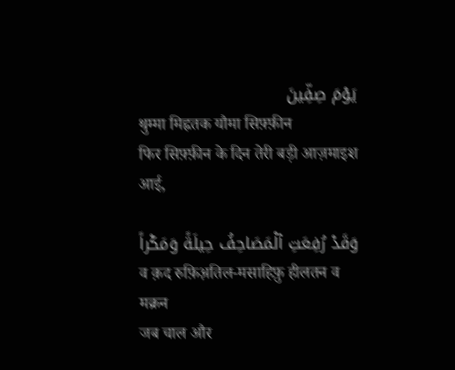يَوْمَ صِفِّينَ
थुम्मा मिह्नतक यौमा सिफ़्फ़ीन
फिर सिफ़्फ़ीन के दिन तेरी बड़ी आज़माइश आई,

وَقَدْ رُفِعَتِ ٱلْمَصَاحِفُ حِيلَةً وَمَكْراً
व क़द रुफ़िअ़तिल-मसाहिफ़ु हीलतन व मक्रन
जब चाल और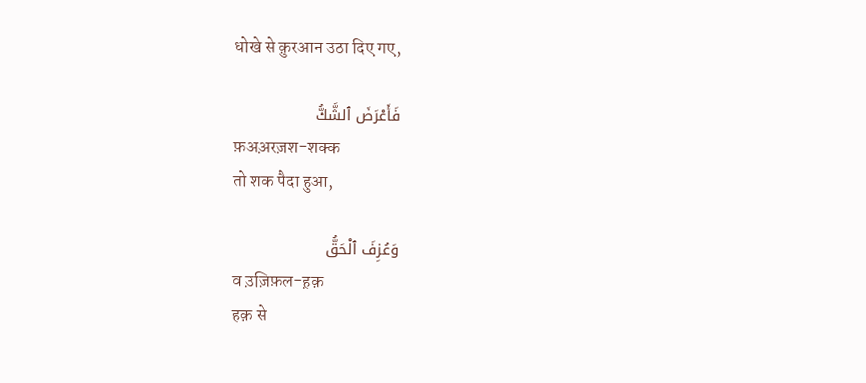धोखे से क़ुरआन उठा दिए गए,

فَأَعْرَضَ ٱلشَّكُّ
फ़अअ़रज़श-शक्क
तो शक पैदा हुआ,

وَعُزِفَ ٱلْحَقُّ
व उ़ज़िफ़ल-ह़क़
हक़ से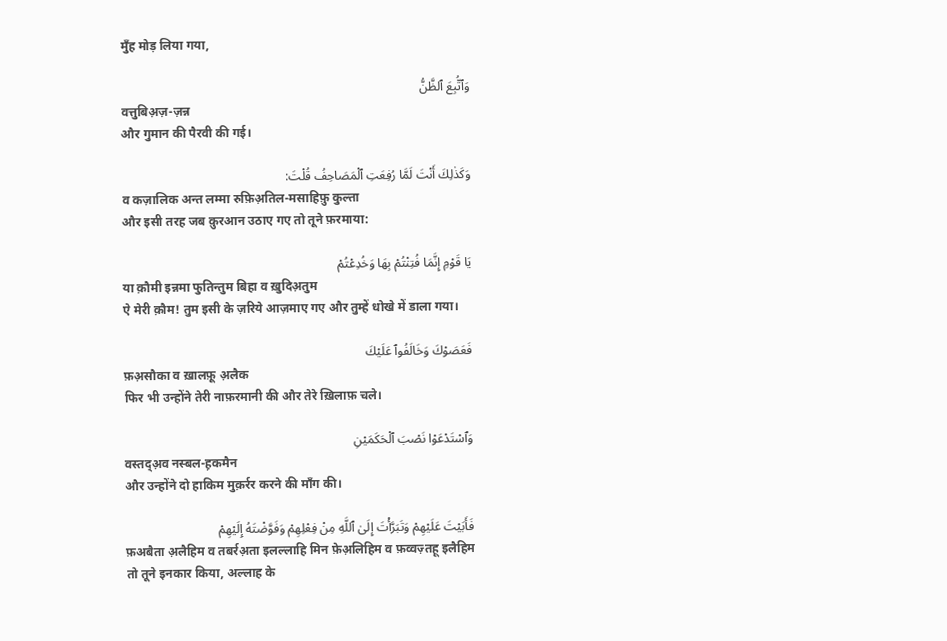मुँह मोड़ लिया गया,

وَٱتُّبِعَ ٱلظَّنُّ
वत्तुबिअ़ज़-ज़न्न
और गुमान की पैरवी की गई।

وَكَذٰلِكَ أَنْتَ لَمَّا رُفِعَتِ ٱلْمَصَاحِفُ قُلْتَ:
व कज़ालिक अन्त लम्मा रुफ़िअ़तिल-मसाहिफ़ु कुल्ता
और इसी तरह जब क़ुरआन उठाए गए तो तूने फ़रमाया:

يَا قَوْمِ إِنَّمَا فُتِنْتُمْ بِهَا وَخُدِعْتُمْ
या क़ौमी इन्नमा फुतिन्तुम बिहा व ख़ुदिअ़तुम
ऐ मेरी क़ौम! तुम इसी के ज़रिये आज़माए गए और तुम्हें धोखे में डाला गया।

فَعَصَوْكَ وَخَالَفُوٱ عَلَيْكَ
फ़अ़सौका व ख़ालफ़ू अ़लैक
फिर भी उन्होंने तेरी नाफ़रमानी की और तेरे ख़िलाफ़ चले।

وَٱسْتَدْعَوْا نَصْبَ ٱلْحَكَمَيْنِ
वस्तद्अ़व नस्बल-ह़कमैन
और उन्होंने दो हाकिम मुक़र्रर करने की माँग की।

فَأَبَيْتَ عَلَيْهِمْ وَتَبَرَّأْتَ إِلَىٰ ٱللَّهِ مِنْ فِعْلِهِمْ وَفَوَّضْتَهُ إِلَيْهِمْ
फ़अबैता अ़लैहिम व तबर्रअ़ता इलल्लाहि मिन फ़ेअ़लिहिम व फ़व्वज़्तहू इलैहिम
तो तूने इनकार किया, अल्लाह के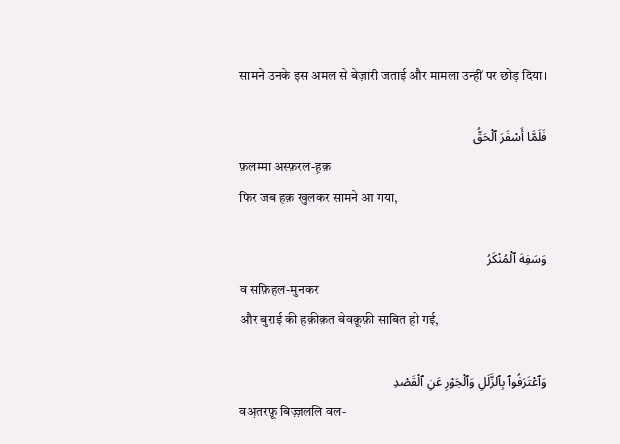सामने उनके इस अमल से बेज़ारी जताई और मामला उन्हीं पर छोड़ दिया।

فَلَمَّا أَسْفَرَ ٱلْحَقُّ
फ़लम्मा अस्फ़रल-ह़क़
फिर जब हक़ खुलकर सामने आ गया,

وَسَفِهَ ٱلْمُنْكَرُ
व सफ़िहल-मुनकर
और बुराई की हक़ीक़त बेवक़ूफ़ी साबित हो गई,

وَٱعْتَرَفُوٱ بِٱلزَّلَلِ وَٱلْجَوْرِ عَنِ ٱلْقَصْدِ
वअ़तरफ़ू बिज़्ज़ललि वल-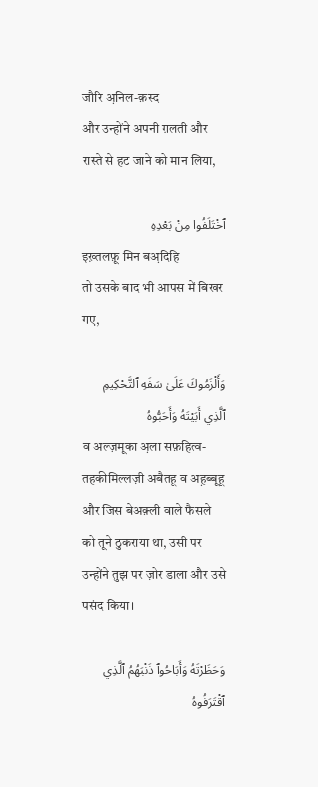जौरि अ़निल-क़स्द
और उन्होंने अपनी ग़लती और रास्ते से हट जाने को मान लिया,

ٱخْتَلَفُوا مِنْ بَعْدِهِ
इख़्तलफ़ू मिन बअ़दिहि
तो उसके बाद भी आपस में बिखर गए,

وَأَلْزَمُوكَ عَلَىٰ سَفَهِ ٱلتَّحْكِيمِ ٱلَّذِي أَبَيْتَهُ وَأَحَبُّوهُ
व अल्ज़मूका अ़ला सफ़हित्व-तहकीमिल्लज़ी अबैतहू व अह़ब्बूहू
और जिस बेअक़्ली वाले फैसले को तूने ठुकराया था, उसी पर उन्होंने तुझ पर ज़ोर डाला और उसे पसंद किया।

وَحَظَرْتَهُ وَأَبَاحُوٱ ذَنْبَهُمُ ٱلَّذِي ٱقْتَرَفُوهُ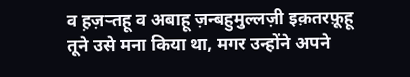व ह़ज़ऱ्तहू व अबाहू ज़न्बहुमुल्लज़ी इक़तरफ़ूहू
तूने उसे मना किया था, मगर उन्होंने अपने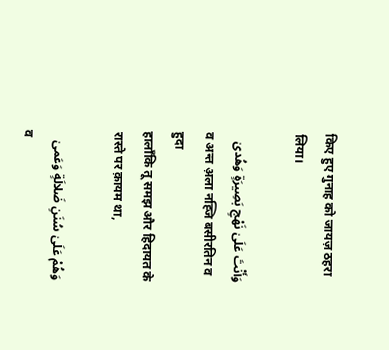किए हुए गुनाह को जायज़ ठहरा लिया।

وَأَنْتَ عَلَىٰ نَهْجِ بَصِيرَةٍ وَهُدىٰ
व अन्त अ़ला नह्जि बसीरतिन व हुदा
हालाँकि तू समझ और हिदायत के रास्ते पर क़ायम था,

وَهُمْ عَلَىٰ سُنَنِ ضَلالَةٍ وَعَمىٰ
व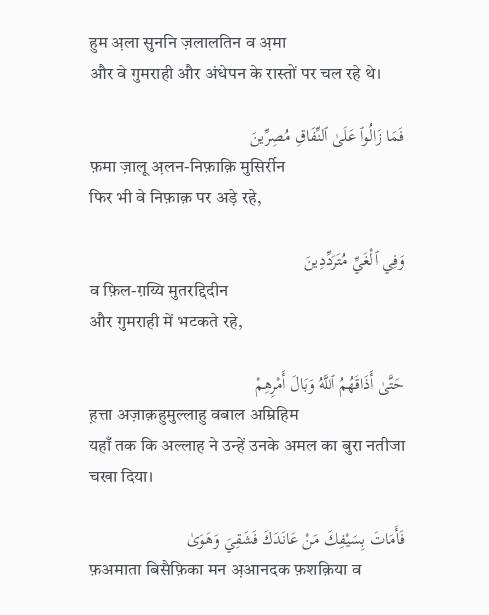हुम अ़ला सुननि ज़लालतिन व अ़मा
और वे गुमराही और अंधेपन के रास्तों पर चल रहे थे।

فَمَا زَالُوٱ عَلَىٰ ٱلنِّفَاقِ مُصِرِّينَ
फ़मा ज़ालू अ़लन-निफ़ाक़ि मुसिर्रीन
फिर भी वे निफ़ाक़ पर अड़े रहे,

وَفِي ٱلْغَيِّ مُتَرَدِّدِينَ
व फ़िल-ग़य्यि मुतरद्दिदीन
और गुमराही में भटकते रहे,

حَتَّىٰ أَذَاقَهُمُ ٱللَّهُ وَبَالَ أَمْرِهِمْ
ह़त्ता अज़ाक़हुमुल्लाहु वबाल अम्रिहिम
यहाँ तक कि अल्लाह ने उन्हें उनके अमल का बुरा नतीजा चखा दिया।

فَأَمَاتَ بِسَيْفِكَ مَنْ عَانَدَكَ فَشَقِيَ وَهَوَىٰ
फ़अमाता बिसैफ़िका मन अ़आनदक फ़शक़िया व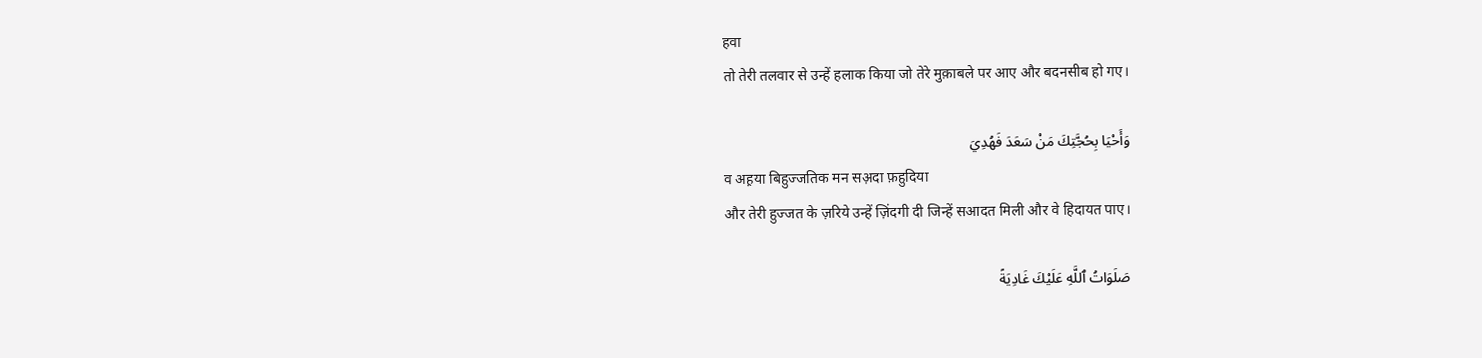हवा
तो तेरी तलवार से उन्हें हलाक किया जो तेरे मुक़ाबले पर आए और बदनसीब हो गए।

وَأَحْيَا بِحُجَّتِكَ مَنْ سَعَدَ فَهُدِيَ
व अह़या बिहुज्जतिक मन सअ़दा फ़हुदिया
और तेरी हुज्जत के ज़रिये उन्हें ज़िंदगी दी जिन्हें सआदत मिली और वे हिदायत पाए।

صَلَوَاتُ ٱللَّهِ عَلَيْكَ غَادِيَةً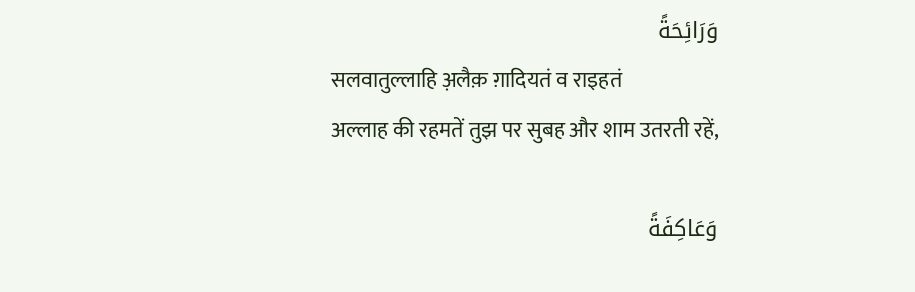وَرَائِحَةً
सलवातुल्लाहि अ़लैक़ ग़ादियतं व राइहतं
अल्लाह की रहमतें तुझ पर सुबह और शाम उतरती रहें,

وَعَاكِفَةً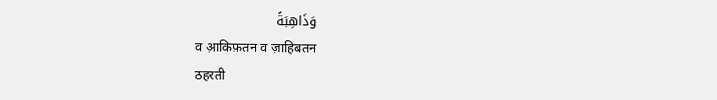وَذَاهِبَةً
व अ़ाकिफ़तन व ज़ाहिबतन
ठहरती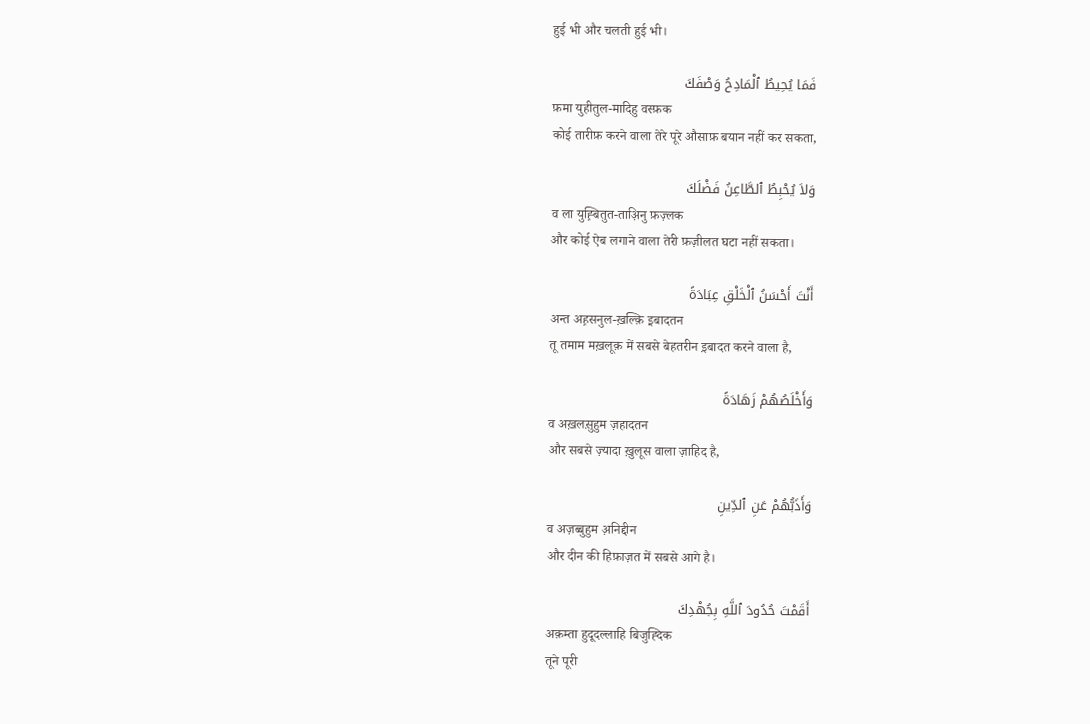हुई भी और चलती हुई भी।

فَمَا يُحِيطُ ٱلْمَادِحُ وَصْفَكَ
फ़मा युहीतुल-मादिहु वस्फ़क
कोई तारीफ़ करने वाला तेरे पूरे औसाफ़ बयान नहीं कर सकता,

وَلاَ يُحْبِطُ ٱلطَّاعِنُ فَضْلَكَ
व ला युह़्बितुत-ताअ़िनु फ़ज़्लक
और कोई ऐब लगाने वाला तेरी फ़ज़ीलत घटा नहीं सकता।

أَنْتَ أَحْسَنُ ٱلْخَلْقِ عِبَادَةً
अन्त अह़सनुल-ख़ल्क़ि इ़बादतन
तू तमाम मख़लूक़ में सबसे बेहतरीन इ़बादत करने वाला है,

وَأَخْلَصُهُمْ زَهَادَةً
व अख़लस़ुहुम ज़हादतन
और सबसे ज़्यादा ख़ुलूस वाला ज़ाहिद है,

وَأَذَبُّهُمْ عَنِ ٱلدِّينِ
व अज़ब्बुहुम अ़निद्दीन
और दीन की हिफ़ाज़त में सबसे आगे है।

أَقَمْتَ حُدُودَ ٱللَّهِ بِجُهْدِكَ
अक़म्ता हुदूदल्लाहि बिजुह्दिक
तूने पूरी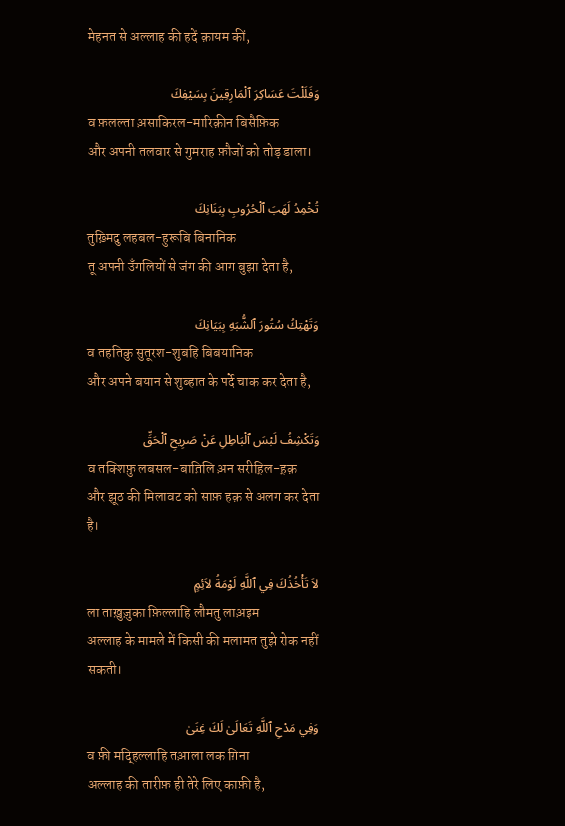मेहनत से अल्लाह की हदें क़ायम कीं,

وَفَلَلْتَ عَسَاكِرَ ٱلْمَارِقِينَ بِسَيْفِكَ
व फ़लल्ता अ़साकिरल-मारिक़ीन बिसैफ़िक
और अपनी तलवार से गुमराह फ़ौजों को तोड़ डाला।

تُخْمِدُ لَهَبَ ٱلْحُرُوبِ بِبَنَانِكَ
तुख़्मिदु लहबल-हुरूबि बिनानिक
तू अपनी उँगलियों से जंग की आग बुझा देता है,

وَتَهْتِكُ سُتُورَ ٱلشُّبَهِ بِبَيَانِكَ
व तहतिकु सुतूरश-शुबहि बिबयानिक
और अपने बयान से शुब्हात के पर्दे चाक कर देता है,

وَتَكْشِفُ لَبْسَ ٱلْبَاطِلِ عَنْ صَرِيحِ ٱلْحَقِّ
व तक्शिफ़ु लबसल-बात़िलि अ़न सरीह़िल-ह़क़
और झूठ की मिलावट को साफ़ हक़ से अलग कर देता है।

لاَ تَأْخُذُكَ فِي ٱللَّهِ لَوْمَةُ لاَئِمٍ
ला ताख़ुज़ुका फ़िल्लाहि लौमतु लाअ़इम
अल्लाह के मामले में किसी की मलामत तुझे रोक नहीं सकती।

وَفِي مَدْحِ ٱللَّهِ تَعَالَىٰ لَكَ غِنَىٰ
व फ़ी मद्हिल्लाहि तआ़ला लक ग़िना
अल्लाह की तारीफ़ ही तेरे लिए काफ़ी है,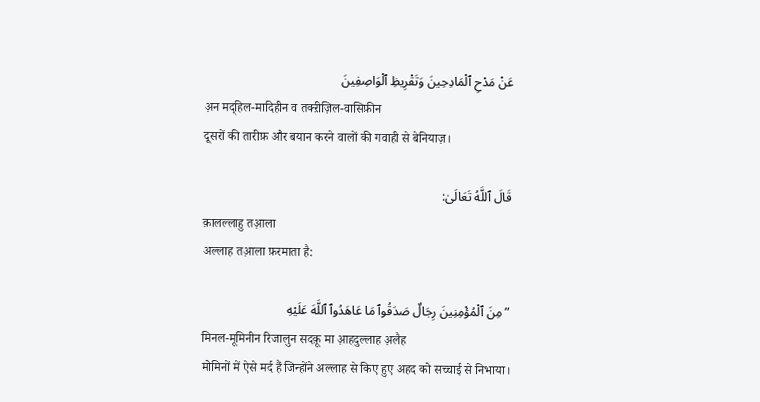عَنْ مَدْحِ ٱلْمَادِحِينَ وَتَقْرِيظِ ٱلْوَاصِفِينَ
अ़न मद्हिल-मादिहीन व तक्ऱीज़िल-वासिफ़ीन
दूसरों की तारीफ़ और बयान करने वालों की गवाही से बेनियाज़।

قَالَ ٱللَّهُ تَعَالَىٰ:
क़ालल्लाहु तआ़ला
अल्लाह तआ़ला फ़रमाता है:

”مِنَ ٱلْمُؤْمِنِينَ رِجَالٌ صَدَقُوٱ مَا عَاهَدُوٱ ٱللَّهَ عَلَيْهِ
मिनल-मूमिनीन रिजालुन सदक़ू मा आ़हदुल्लाह अ़लैह
मोमिनों में ऐसे मर्द हैं जिन्होंने अल्लाह से किए हुए अहद को सच्चाई से निभाया।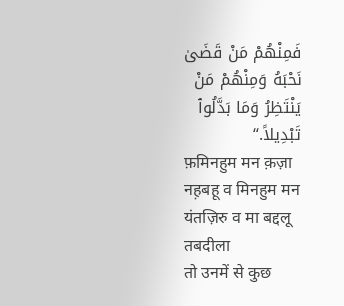فَمِنْهُمْ مَنْ قَضَىٰ نَحْبَهُ وَمِنْهُمْ مَنْ يَنْتَظِرُ وَمَا بَدَّلُوٱ تَبْدِيلاً.“
फ़मिनहुम मन क़ज़ा नह़बहू व मिनहुम मन यंतज़िरु व मा बद्दलू तबदीला
तो उनमें से कुछ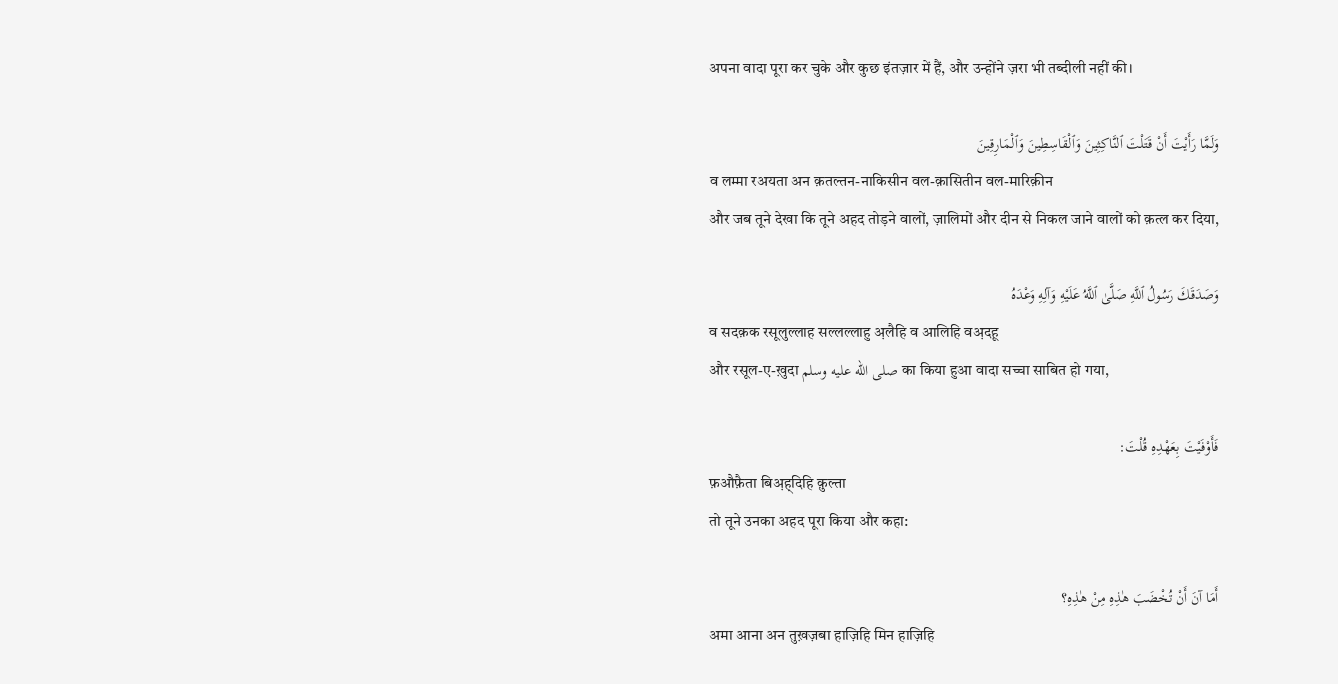अपना वादा पूरा कर चुके और कुछ इंतज़ार में हैं, और उन्होंने ज़रा भी तब्दीली नहीं की।

وَلَمَّا رَأَيْتَ أَنْ قَتَلْتَ ٱلنَّاكِثِينَ وَٱلْقَاسِطِينَ وَٱلْمَارِقِينَ
व लम्मा रअयता अन क़तल्तन-नाकिसीन वल-क़ासितीन वल-मारिक़ीन
और जब तूने देखा कि तूने अहद तोड़ने वालों, ज़ालिमों और दीन से निकल जाने वालों को क़त्ल कर दिया,

وَصَدَقَكَ رَسُولُ ٱللَّهِ صَلَّىٰ ٱللَّهُ عَلَيْهِ وَآلِهِ وَعْدَهُ
व सदक़क रसूलुल्लाह सल्लल्लाहु अ़लैहि व आलिहि वअ़दहू
और रसूल-ए-ख़ुदा صلى الله عليه وسلم का किया हुआ वादा सच्चा साबित हो गया,

فَأَوْفَيْتَ بِعَهْدِهِ قُلْتَ:
फ़औफ़ैता बिअ़ह्दिहि क़ुल्ता
तो तूने उनका अहद पूरा किया और कहा:

أَمَا آنَ أَنْ تُخْضَبَ هٰذِهِ مِنْ هٰذِهِ؟
अमा आना अन तुख़ज़बा हाज़िहि मिन हाज़िहि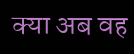क्या अब वह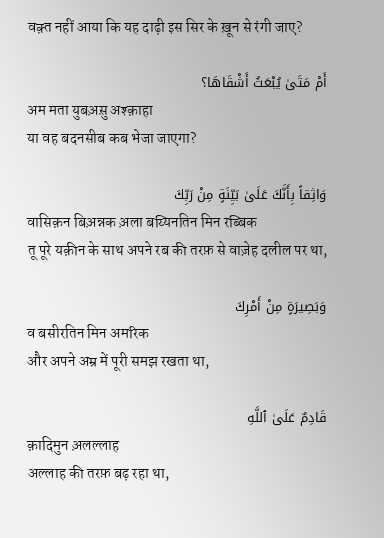वक़्त नहीं आया कि यह दाढ़ी इस सिर के ख़ून से रंगी जाए?

أَمْ مَتَىٰ يُبْعَثُ أَشْقَاهَا؟
अम मता युबअ़स़ु अश्क़ाहा
या वह बदनसीब कब भेजा जाएगा?

وَاثِقاً بِأَنَّكَ عَلَىٰ بَيِّنَةٍ مِنْ رَبِّكَ
वासिक़न बिअ़न्नक अ़ला बय्यिनतिन मिन रब्बिक
तू पूरे यक़ीन के साथ अपने रब की तरफ़ से वाज़ेह दलील पर था,

وَبَصِيرَةٍ مِنْ أَمْرِكَ
व बसीरतिन मिन अमरिक
और अपने अम्र में पूरी समझ रखता था,

قَادِمٌ عَلَىٰ ٱللَّهِ
क़ादिमुन अ़लल्लाह
अल्लाह की तरफ़ बढ़ रहा था,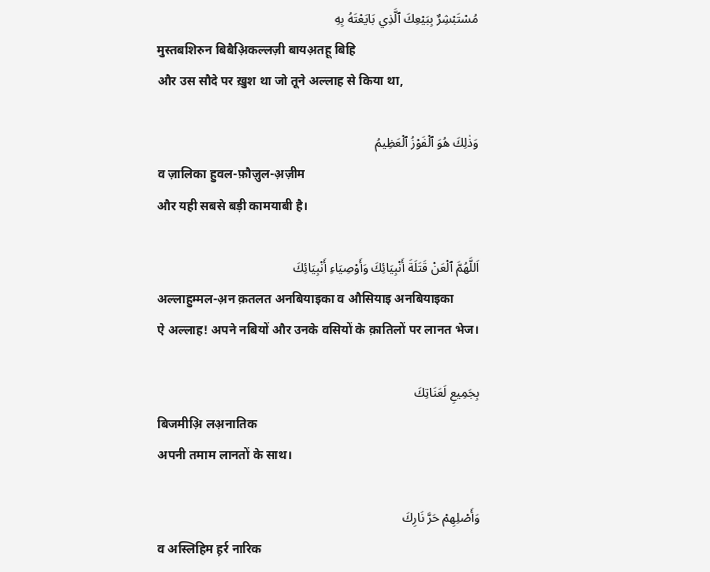مُسْتَبْشِرٌ بِبَيْعِكَ ٱلَّذِي بَايَعْتَهُ بِهِ
मुस्तबशिरुन बिबैअ़िकल्लज़ी बायअ़तहू बिहि
और उस सौदे पर ख़ुश था जो तूने अल्लाह से किया था,

وَذٰلِكَ هُوَ ٱلْفَوْزُ ٱلْعَظِيمُ
व ज़ालिका हुवल-फ़ौज़ुल-अ़ज़ीम
और यही सबसे बड़ी कामयाबी है।

اَللَّهُمَّ ٱلْعَنْ قَتَلَةَ أَنْبِيَائِكَ وَأَوْصِيَاءِ أَنْبِيَائِكَ
अल्लाहुम्मल-अ़न क़तलत अनबियाइका व औसियाइ अनबियाइका
ऐ अल्लाह! अपने नबियों और उनके वसियों के क़ातिलों पर लानत भेज।

بِجَمِيعِ لَعَنَاتِكَ
बिजमीअ़ि लअ़नातिक
अपनी तमाम लानतों के साथ।

وَأَصْلِهِمْ حَرَّ نَارِكَ
व अस्लिहिम ह़र्र नारिक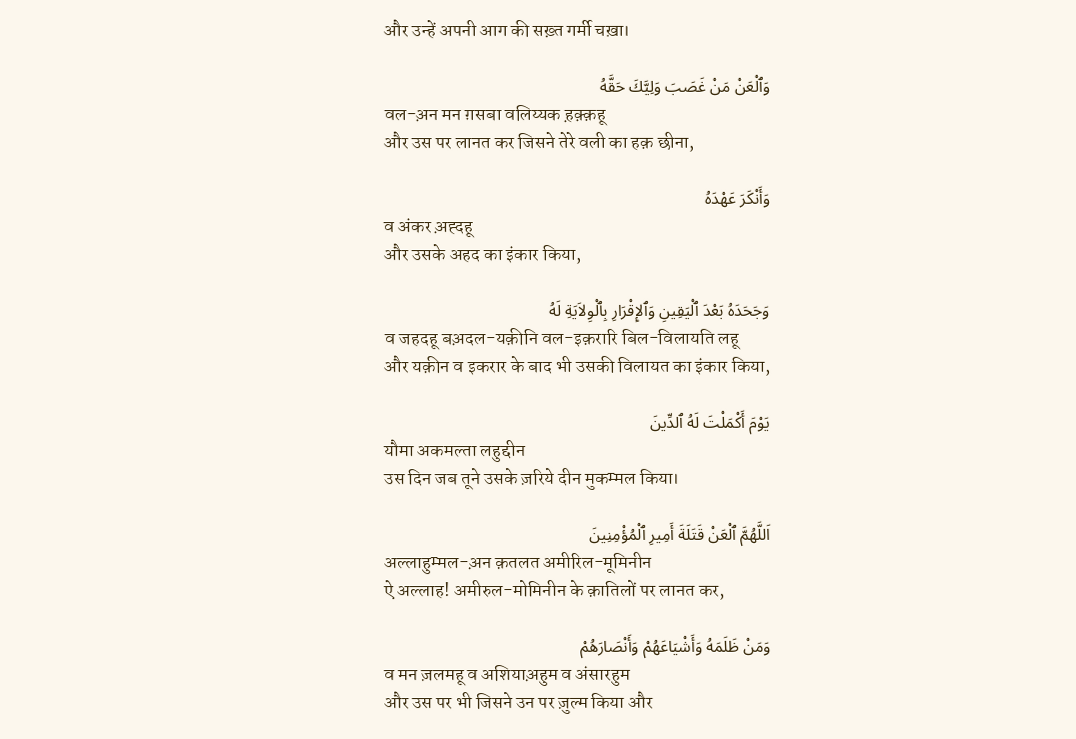और उन्हें अपनी आग की सख़्त गर्मी चख़ा।

وَٱلْعَنْ مَنْ غَصَبَ وَلِيَّكَ حَقَّهُ
वल-अ़न मन ग़सबा वलिय्यक ह़क़्क़हू
और उस पर लानत कर जिसने तेरे वली का हक़ छीना,

وَأَنْكَرَ عَهْدَهُ
व अंकर अ़ह्दहू
और उसके अहद का इंकार किया,

وَجَحَدَهُ بَعْدَ ٱلْيَقِينِ وَٱلإِقْرَارِ بِٱلْوِلاَيَةِ لَهُ
व जहदहू बअ़दल-यक़ीनि वल-इक़रारि बिल-विलायति लहू
और यक़ीन व इकरार के बाद भी उसकी विलायत का इंकार किया,

يَوْمَ أَكْمَلْتَ لَهُ ٱلدِّينَ
यौमा अकमल्ता लहुद्दीन
उस दिन जब तूने उसके ज़रिये दीन मुकम्मल किया।

اَللَّهُمَّ ٱلْعَنْ قَتَلَةَ أَمِيرِ ٱلْمُؤْمِنِينَ
अल्लाहुम्मल-अ़न क़तलत अमीरिल-मूमिनीन
ऐ अल्लाह! अमीरुल-मोमिनीन के क़ातिलों पर लानत कर,

وَمَنْ ظَلَمَهُ وَأَشْيَاعَهُمْ وَأَنْصَارَهُمْ
व मन ज़लमहू व अशियाअ़हुम व अंसारहुम
और उस पर भी जिसने उन पर ज़ुल्म किया और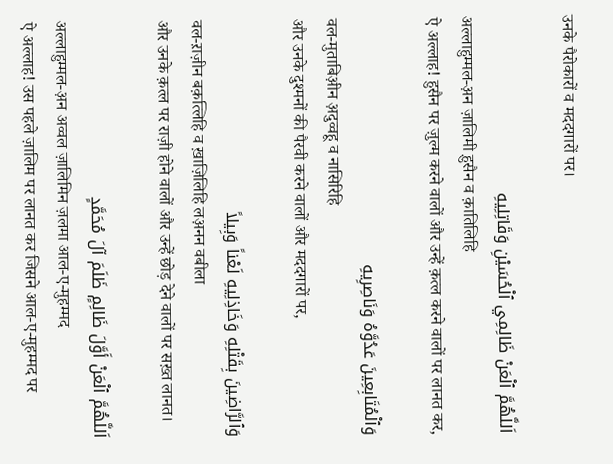उनके पैरोकारों व मददगारों पर।

اَللَّهُمَّ ٱلْعَنْ ظَالِمِي ٱلْحُسَيْنِ وَقَاتِلِيهِ
अल्लाहुम्मल-अ़न ज़ालिमी ह़ुसैन व क़ातिलिहि
ऐ अल्लाह! हुसैन पर ज़ुल्म करने वालों और उन्हें क़त्ल करने वालों पर लानत कर,

وَٱلْمُتَابِعِينَ عَدُوَّهُ وَنَاصِرِيهِ
वल-मुताबिअ़ीन अ़दुव्वहू व नासिरिहि
और उनके दुश्मनों की पैरवी करने वालों और मददगारों पर,

وَٱلرَّاضِينَ بِقَتْلِهِ وَخَاذِلِيهِ لَعْناً وَبِيلاً
वल-ऱाज़ीन बक़त्लिहि व ख़ाज़िलिहि लअ़नन वबीला
और उनके क़त्ल पर राज़ी होने वालों और उन्हें छोड़ देने वालों पर सख़्त लानत।

اَللَّهُمَّ ٱلْعَنْ أَوَّلَ ظَالِمٍ ظَلَمَ آلَ مُحَمَّدٍ
अल्लाहुम्मल-अ़न अव्वल ज़ालिमिन ज़लमा आल-ए-मुहम्मद
ऐ अल्लाह! उस पहले ज़ालिम पर लानत कर जिसने आल-ए-मुहम्मद पर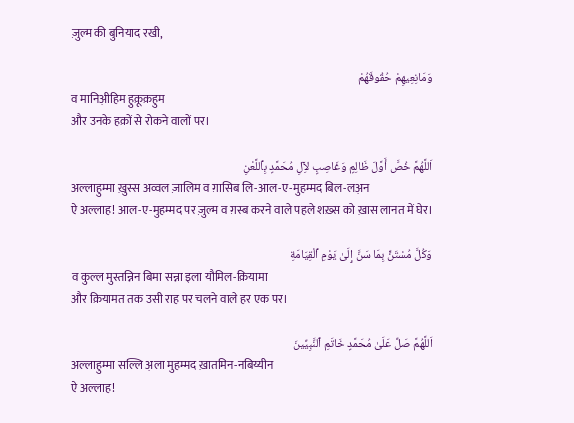ज़ुल्म की बुनियाद रखी,

وَمَانِعِيهِمْ حُقُوقَهُمْ
व मानिअ़ीहिम ह़ुक़ूक़हुम
और उनके हक़ों से रोकने वालों पर।

اَللَّهُمَّ خُصَّ أَوَّلَ ظَالِمٍ وَغَاصِبٍ لآِلِ مُحَمَّدٍ بِٱللَّعْنِ
अल्लाहुम्मा ख़ुस्स अव्वल ज़ालिम व ग़ासिब लि-आल-ए-मुहम्मद बिल-लअ़न
ऐ अल्लाह! आल-ए-मुहम्मद पर ज़ुल्म व ग़स्ब करने वाले पहले शख़्स को ख़ास लानत में घेर।

وَكُلَّ مُسْتَنٍّ بِمَا سَنَّ إِلَىٰ يَوْمِ ٱلْقِيَامَةِ
व कुल्ल मुस्तन्निन बिमा सन्ना इला यौमिल-क़ियामा
और क़ियामत तक उसी राह पर चलने वाले हर एक पर।

اَللَّهُمَّ صَلِّ عَلَىٰ مُحَمَّدٍ خَاتَمِ ٱلنَّبِيِّينَ
अल्लाहुम्मा सल्लि अ़ला मुहम्मद ख़ातमिन-नबिय्यीन
ऐ अल्लाह!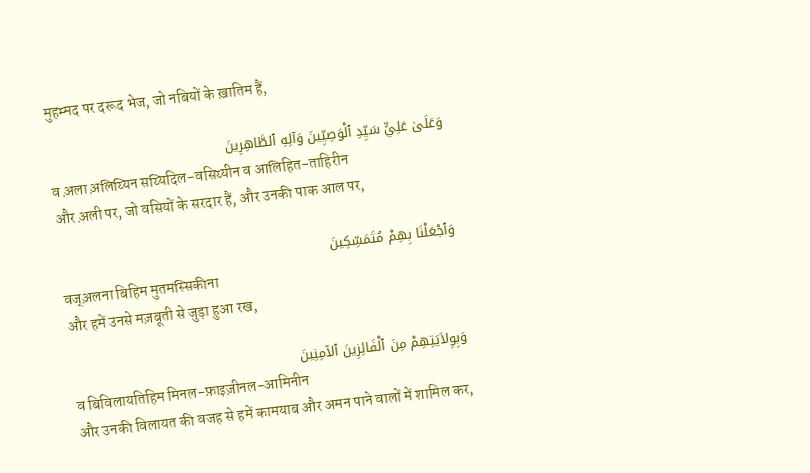मुहम्मद पर दरूद भेज, जो नबियों के ख़ातिम हैं,

وَعَلَىٰ عَلِيٍّ سَيِّدِ ٱلْوَصِيِّينَ وَآلِهِ ٱلطَّاهِرِينَ
व अ़ला अ़लिय्यिन सय्यिदिल-वसिय्यीन व आलिहित-ताहिरीन
और अ़ली पर, जो वसियों के सरदार हैं, और उनकी पाक आल पर,

وَٱجْعَلْنَا بِهِمْ مُتَمَسِّكِينَ
वज्अ़लना बिहिम मुतमस्सिकीना
और हमें उनसे मज़बूती से जुड़ा हुआ रख,

وَبِوِلاَيَتِهِمْ مِنَ ٱلْفَائِزِينَ ٱلآمِنِينَ
व बिविलायतिहिम मिनल-फ़ाइज़ीनल-आमिनीन
और उनकी विलायत की वजह से हमें कामयाब और अमन पाने वालों में शामिल कर,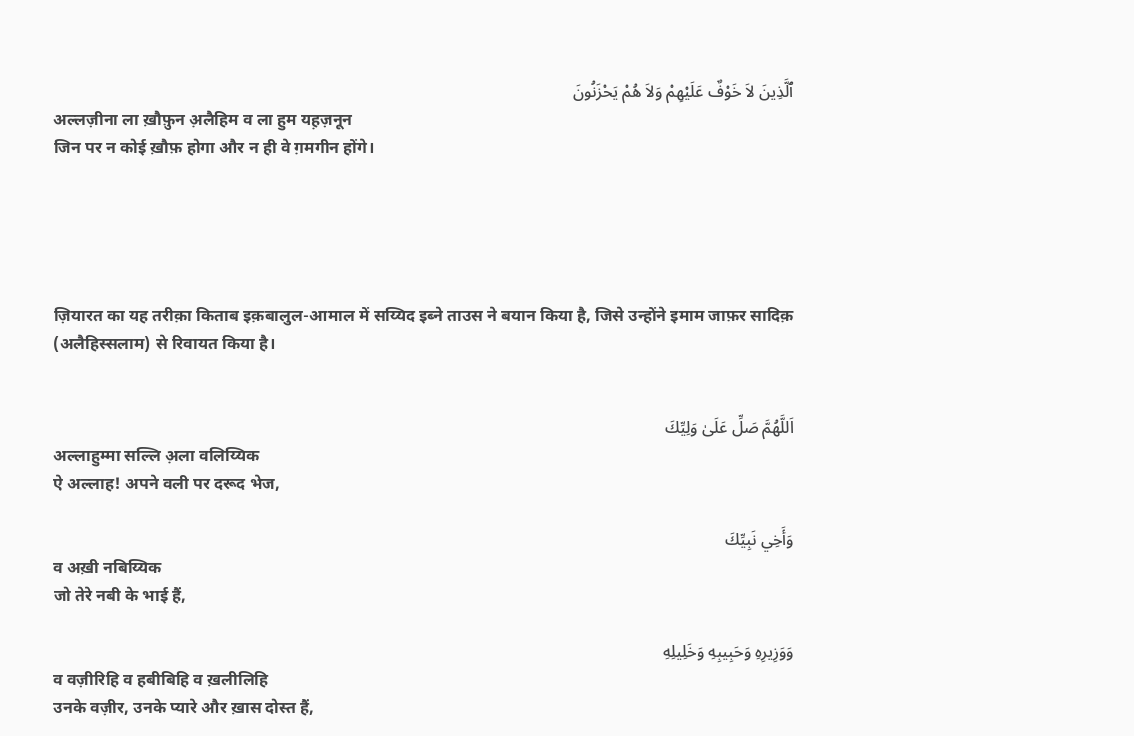ٱلَّذِينَ لاَ خَوْفٌ عَلَيْهِمْ وَلاَ هُمْ يَحْزَنُونَ
अल्लज़ीना ला ख़ौफ़ुन अ़लैहिम व ला हुम यह़ज़नून
जिन पर न कोई ख़ौफ़ होगा और न ही वे ग़मगीन होंगे।





ज़ियारत का यह तरीक़ा किताब इक़बालुल-आमाल में सय्यिद इब्ने ताउस ने बयान किया है, जिसे उन्होंने इमाम जाफ़र सादिक़ (अलैहिस्सलाम) से रिवायत किया है।


اَللَّهُمَّ صَلِّ عَلَىٰ وَلِيِّكَ
अल्लाहुम्मा सल्लि अ़ला वलिय्यिक
ऐ अल्लाह! अपने वली पर दरूद भेज,

وَأَخِي نَبِيِّكَ
व अख़ी नबिय्यिक
जो तेरे नबी के भाई हैं,

وَوَزِيرِهِ وَحَبِيبِهِ وَخَلِيلِهِ
व वज़ीरिहि व हबीबिहि व ख़लीलिहि
उनके वज़ीर, उनके प्यारे और ख़ास दोस्त हैं,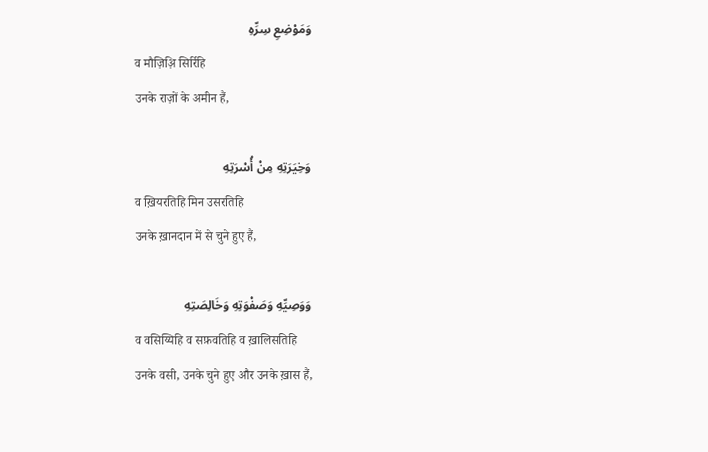وَمَوْضِعِ سِرِّهِ
व मौज़िअ़ि सिर्रिहि
उनके राज़ों के अमीन हैं,

وَخِيَرَتِهِ مِنْ أُسْرَتِهِ
व ख़ियरतिहि मिन उसरतिहि
उनके ख़ानदान में से चुने हुए हैं,

وَوَصِيِّهِ وَصَفْوَتِهِ وَخَالِصَتِهِ
व वसिय्यिहि व सफ़वतिहि व ख़ालिसतिहि
उनके वसी, उनके चुने हुए और उनके ख़ास हैं,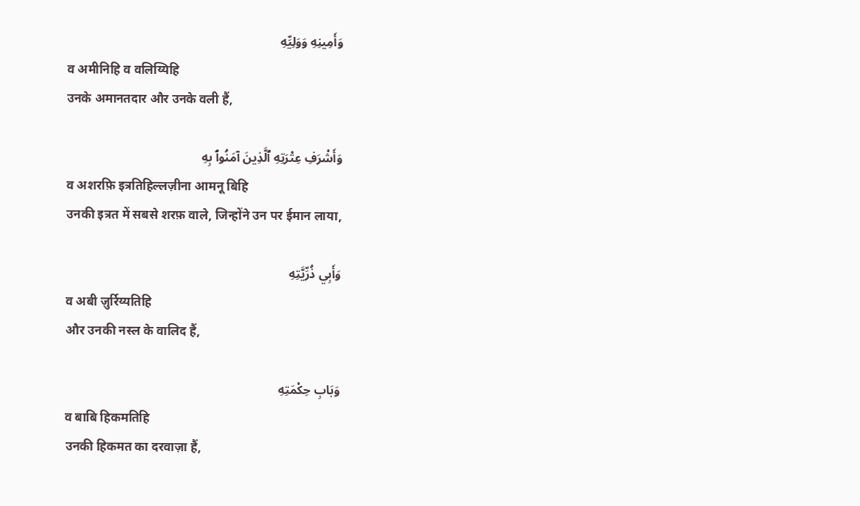وَأَمِينِهِ وَوَلِيِّهِ
व अमीनिहि व वलिय्यिहि
उनके अमानतदार और उनके वली हैं,

وَأَشْرَفِ عِتْرَتِهِ ٱلَّذِينَ آمَنُوٱ بِهِ
व अशरफ़ि इत्रतिहिल्लज़ीना आमनू बिहि
उनकी इत्रत में सबसे शरफ़ वाले, जिन्होंने उन पर ईमान लाया,

وَأَبِي ذُرِّيَّتِهِ
व अबी ज़ुर्रिय्यतिहि
और उनकी नस्ल के वालिद हैं,

وَبَابِ حِكْمَتِهِ
व बाबि हिकमतिहि
उनकी हिकमत का दरवाज़ा हैं,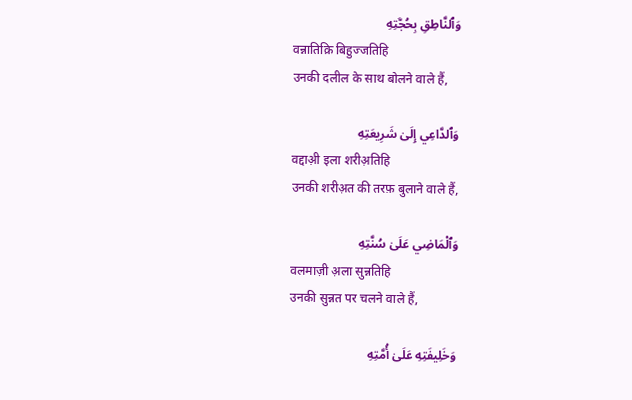وَٱلنَّاطِقِ بِحُجَّتِهِ
वन्नातिक़ि बिहुज्जतिहि
उनकी दलील के साथ बोलने वाले हैं,

وَٱلدَّاعِي إِلَىٰ شَرِيعَتِهِ
वद्दाअ़ी इला शरीअ़तिहि
उनकी शरीअ़त की तरफ़ बुलाने वाले हैं,

وَٱلْمَاضِي عَلَىٰ سُنَّتِهِ
वलमाज़ी अ़ला सुन्नतिहि
उनकी सुन्नत पर चलने वाले हैं,

وَخَلِيفَتِهِ عَلَىٰ أُمَّتِهِ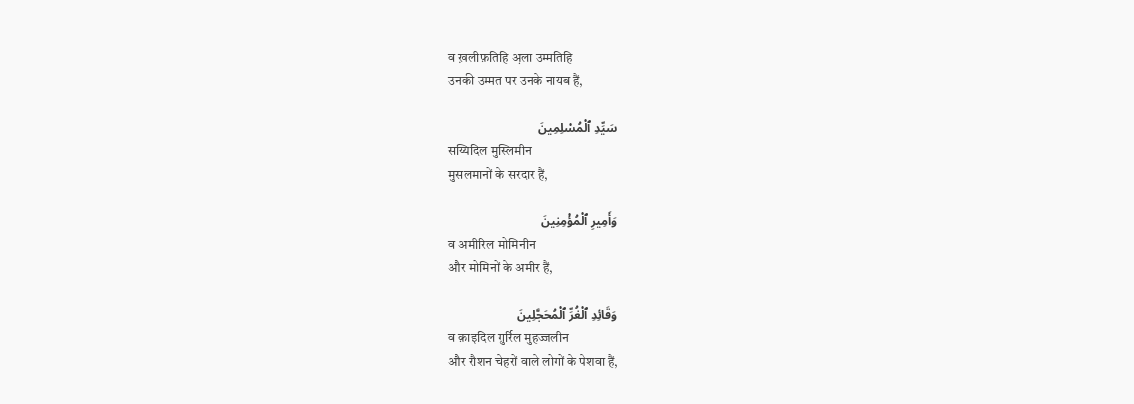व ख़लीफ़तिहि अ़ला उम्मतिहि
उनकी उम्मत पर उनके नायब हैं,

سَيِّدِ ٱلْمُسْلِمِينَ
सय्यिदिल मुस्लिमीन
मुसलमानों के सरदार हैं,

وَأَمِيرِ ٱلْمُؤْمِنِينَ
व अमीरिल मोमिनीन
और मोमिनों के अमीर हैं,

وَقَائِدِ ٱلْغُرِّ ٱلْمُحَجَّلِينَ
व क़ाइदिल ग़ुर्रिल मुहज्जलीन
और रौशन चेहरों वाले लोगों के पेशवा हैं,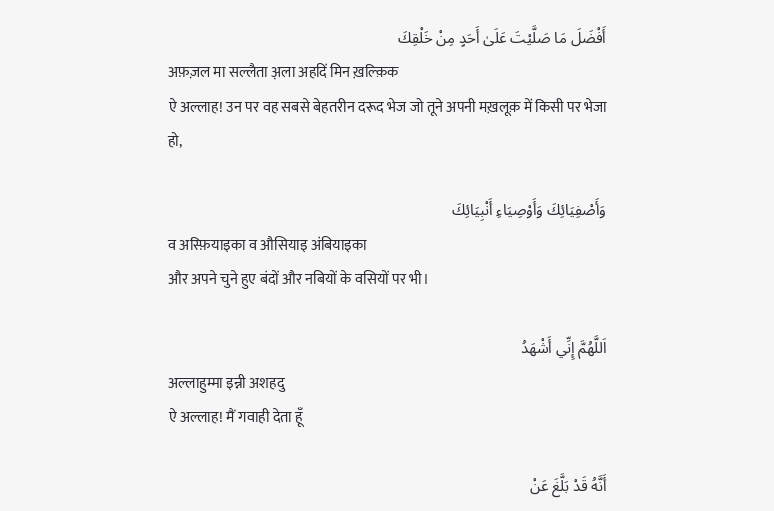أَفْضَلَ مَا صَلَّيْتَ عَلَىٰ أَحَدٍ مِنْ خَلْقِكَ
अफ़ज़ल मा सल्लैता अ़ला अहदिं मिन ख़ल्क़िक
ऐ अल्लाह! उन पर वह सबसे बेहतरीन दरूद भेज जो तूने अपनी मख़लूक़ में किसी पर भेजा हो,

وَأَصْفِيَائِكَ وَأَوْصِيَاءِ أَنْبِيَائِكَ
व अस्फ़ियाइका व औसियाइ अंबियाइका
और अपने चुने हुए बंदों और नबियों के वसियों पर भी।

اَللَّهُمَّ إِنِّي أَشْهَدُ
अल्लाहुम्मा इन्नी अशहदु
ऐ अल्लाह! मैं गवाही देता हूँ

أَنَّهُ قَدْ بَلَّغَ عَنْ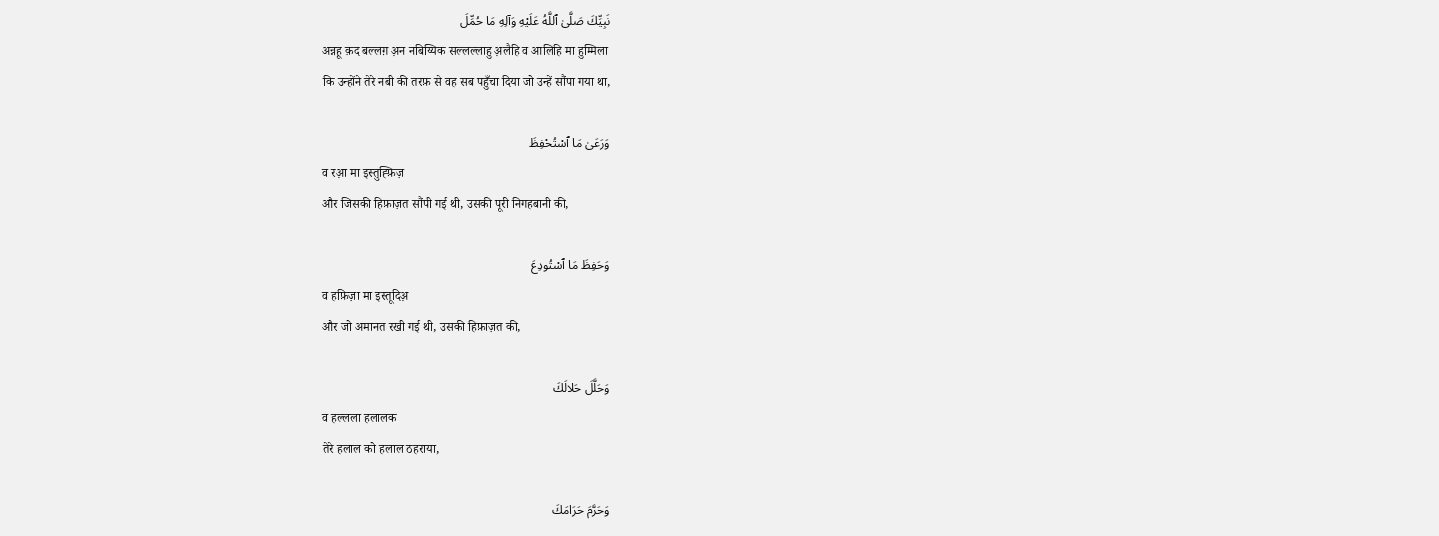نَبِيِّكَ صَلَّىٰ ٱللَّهُ عَلَيْهِ وَآلِهِ مَا حُمِّلَ
अन्नहू क़द बल्लग़ अ़न नबिय्यिक सल्लल्लाहु अ़लैहि व आलिहि मा हुम्मिला
कि उन्होंने तेरे नबी की तरफ़ से वह सब पहुँचा दिया जो उन्हें सौंपा गया था,

وَرَعَىٰ مَا ٱسْتُحْفِظَ
व रअ़ा मा इस्तुह्फ़िज़
और जिसकी हिफ़ाज़त सौंपी गई थी, उसकी पूरी निगहबानी की,

وَحَفِظَ مَا ٱسْتُودِعَ
व हफ़िज़ा मा इस्तूदिअ़
और जो अमानत रखी गई थी, उसकी हिफ़ाज़त की,

وَحَلَّلَ حَلالَكَ
व हल्लला हलालक
तेरे हलाल को हलाल ठहराया,

وَحَرَّمَ حَرَامَكَ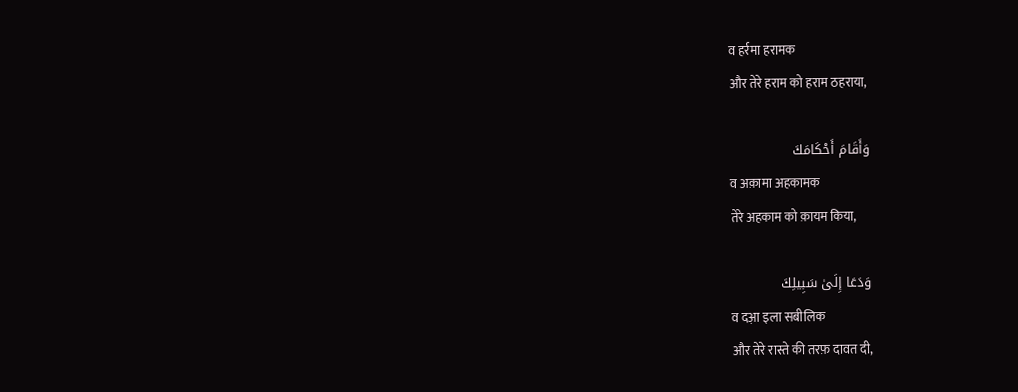व हर्रमा हरामक
और तेरे हराम को हराम ठहराया,

وَأَقَامَ أَحْكَامَكَ
व अक़ामा अहकामक
तेरे अहकाम को क़ायम किया,

وَدَعَا إِلَىٰ سَبِيلِكَ
व दअ़ा इला सबीलिक
और तेरे रास्ते की तरफ़ दावत दी,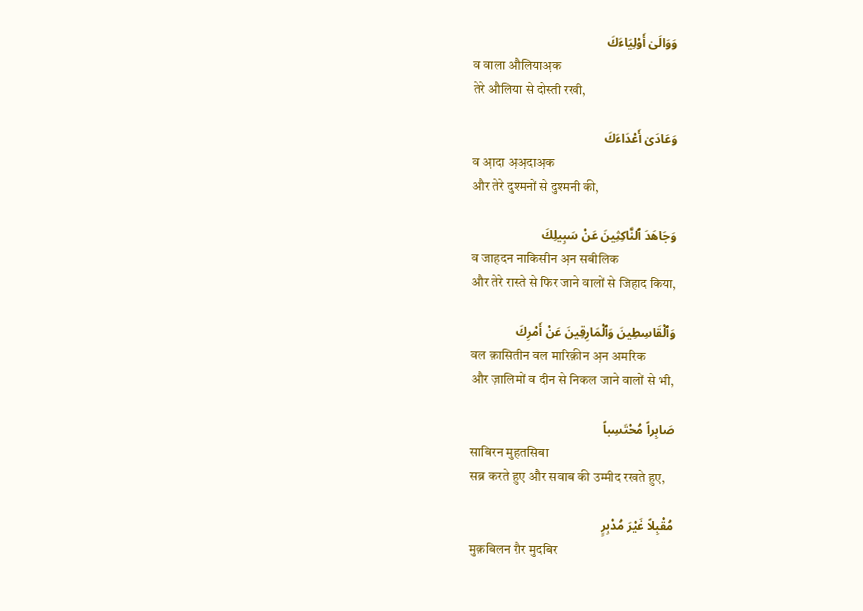وَوَالَىٰ أَوْلِيَاءَكَ
व वाला औलियाअ़क
तेरे औलिया से दोस्ती रखी,

وَعَادَىٰ أَعْدَاءَكَ
व अ़ादा अ़अ़दाअ़क
और तेरे दुश्मनों से दुश्मनी की,

وَجَاهَدَ ٱلنَّاكِثِينَ عَنْ سَبِيلِكَ
व जाहदन नाकिसीन अ़न सबीलिक
और तेरे रास्ते से फिर जाने वालों से जिहाद किया,

وَٱلْقَاسِطِينَ وَٱلْمَارِقِينَ عَنْ أَمْرِكَ
वल क़ासितीन वल मारिक़ीन अ़न अमरिक
और ज़ालिमों व दीन से निकल जाने वालों से भी,

صَابِراً مُحْتَسِباً
साबिरन मुहतसिबा
सब्र करते हुए और सवाब की उम्मीद रखते हुए,

مُقْبِلاً غَيْرَ مُدْبِرٍ
मुक़बिलन ग़ैर मुदबिर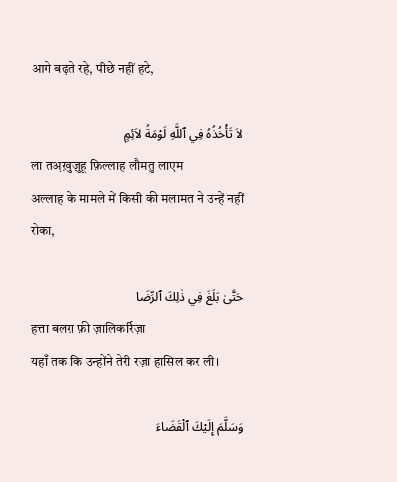आगे बढ़ते रहे, पीछे नहीं हटे,

لاَ تَأْخُذُهُ فِي ٱللَّهِ لَوْمَةُ لاَئِمٍ
ला तअ़ख़ुज़ुहू फ़िल्लाह लौमतु लाएम
अल्लाह के मामले में किसी की मलामत ने उन्हें नहीं रोका,

حَتَّىٰ بَلَغَ فِي ذٰلِكَ ٱلرِّضَا
हत्ता बलग़ फ़ी ज़ालिकर्रिज़ा
यहाँ तक कि उन्होंने तेरी रज़ा हासिल कर ली।

وَسَلَّمَ إِلَيْكَ ٱلْقَضَاءَ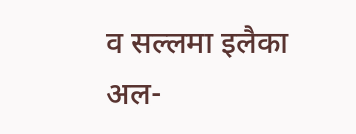व सल्लमा इलैका अल-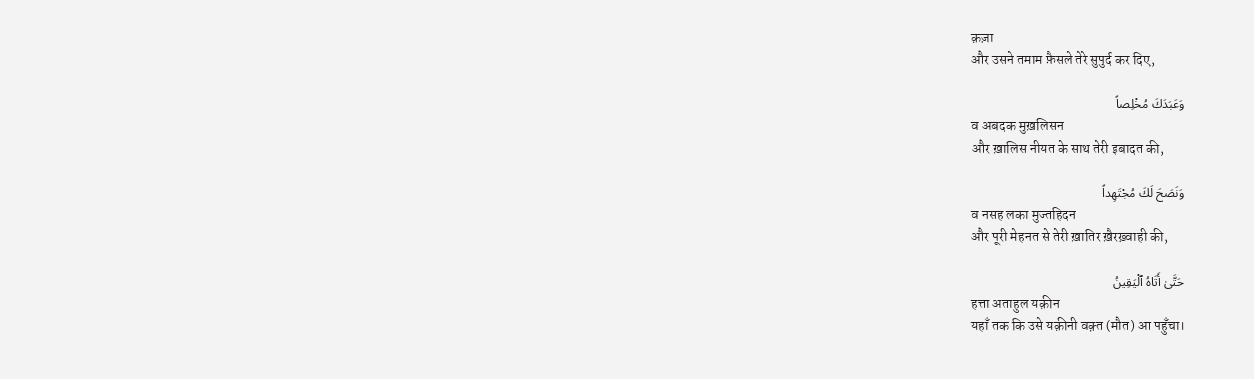क़ज़ा
और उसने तमाम फ़ैसले तेरे सुपुर्द कर दिए,

وَعَبَدَكَ مُخْلِصاً
व अबदक मुख़लिसन
और ख़ालिस नीयत के साथ तेरी इबादत की,

وَنَصَحَ لَكَ مُجْتَهِداً
व नसह लका मुज्तहिदन
और पूरी मेहनत से तेरी ख़ातिर ख़ैरख़्वाही की,

حَتَّىٰ أَتَاهُ ٱلْيَقِينُ
हत्ता अताहुल यक़ीन
यहाँ तक कि उसे यक़ीनी वक़्त (मौत) आ पहुँचा।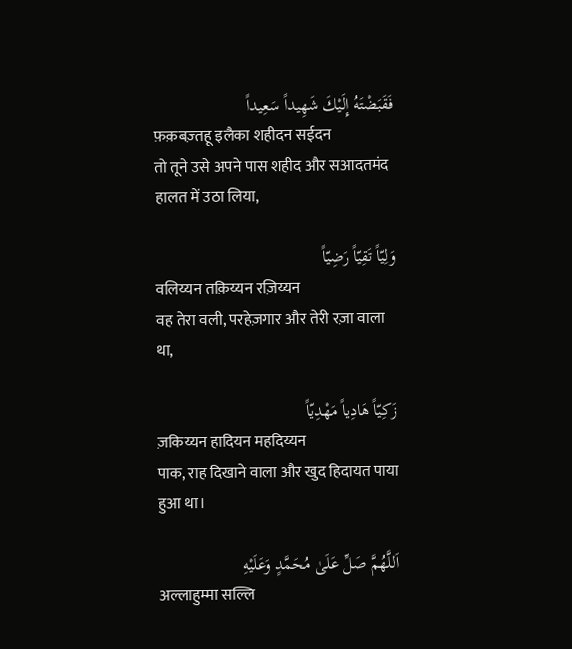فَقَبَضْتَهُ إِلَيْكَ شَهِيداً سَعِيداً
फ़क़बज़्तहू इलैका शहीदन सईदन
तो तूने उसे अपने पास शहीद और सआदतमंद हालत में उठा लिया,

وَلِيّاً تَقِيّاً رَضِيّاً
वलिय्यन तक़िय्यन रज़िय्यन
वह तेरा वली, परहेज़गार और तेरी रज़ा वाला था,

زَكِيّاً هَادِياً مَهْدِيّاً
ज़किय्यन हादियन महदिय्यन
पाक, राह दिखाने वाला और खुद हिदायत पाया हुआ था।

اَللَّهُمَّ صَلِّ عَلَىٰ مُحَمَّدٍ وَعَلَيْهِ
अल्लाहुम्मा सल्लि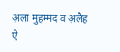अ़ला मुहम्मद व अ़लैह
ऐ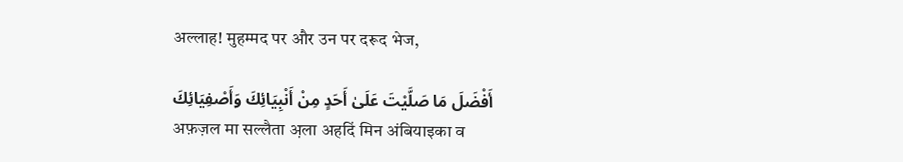अल्लाह! मुहम्मद पर और उन पर दरूद भेज,

أَفْضَلَ مَا صَلَّيْتَ عَلَىٰ أَحَدٍ مِنْ أَنْبِيَائِكَ وَأَصْفِيَائِكَ
अफ़ज़ल मा सल्लैता अ़ला अहदिं मिन अंबियाइका व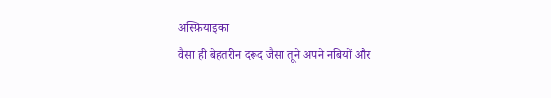अस्फ़ियाइका
वैसा ही बेहतरीन दरूद जैसा तूने अपने नबियों और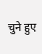चुने हुए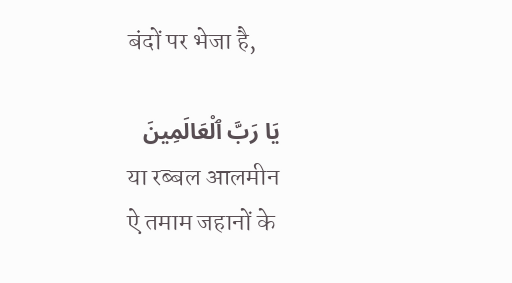बंदों पर भेजा है,

يَا رَبَّ ٱلْعَالَمِينَ
या रब्बल आलमीन
ऐ तमाम जहानों के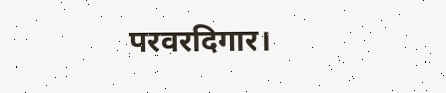परवरदिगार।